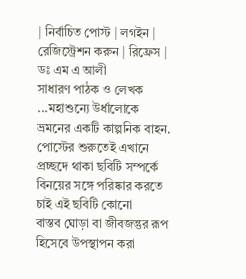| নির্বাচিত পোস্ট | লগইন | রেজিস্ট্রেশন করুন | রিফ্রেস |
ডঃ এম এ আলী
সাধারণ পাঠক ও লেখক
...মহাশুন্যে উর্ধালোকে ভ্রমনের একটি কাল্পনিক বাহন.
পোস্টের শুরুতেই এখানে প্রচ্ছদে থাকা ছবিটি সম্পর্কে বিনয়ের সঙ্গে পরিষ্কার করতে চাই এই ছবিটি কোনো
বাস্তব ঘোড়া বা জীবজন্তুর রূপ হিসেবে উপস্থাপন করা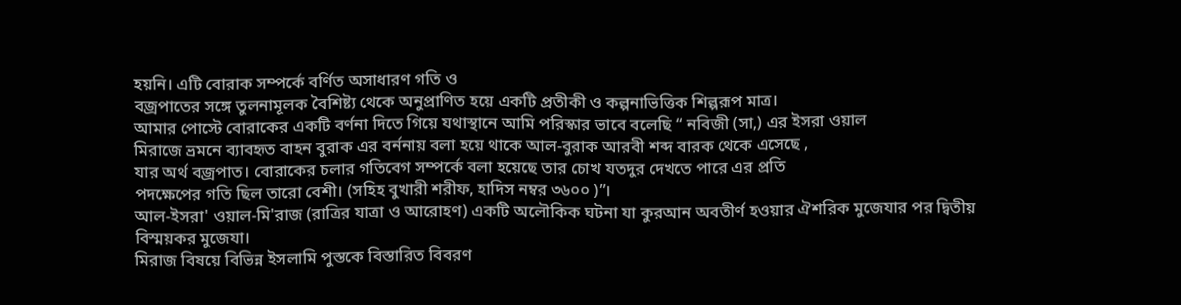হয়নি। এটি বোরাক সম্পর্কে বর্ণিত অসাধারণ গতি ও
বজ্রপাতের সঙ্গে তুলনামূলক বৈশিষ্ট্য থেকে অনুপ্রাণিত হয়ে একটি প্রতীকী ও কল্পনাভিত্তিক শিল্পরূপ মাত্র।
আমার পোস্টে বোরাকের একটি বর্ণনা দিতে গিয়ে যথাস্থানে আমি পরিস্কার ভাবে বলেছি “ নবিজী (সা,) এর ইসরা ওয়াল
মিরাজে ভ্রমনে ব্যাবহৃত বাহন বুরাক এর বর্ননায় বলা হয়ে থাকে আল-বুরাক আরবী শব্দ বারক থেকে এসেছে ,
যার অর্থ বজ্রপাত। বোরাকের চলার গতিবেগ সম্পর্কে বলা হয়েছে তার চোখ যতদুর দেখতে পারে এর প্রতি
পদক্ষেপের গতি ছিল তারো বেশী। (সহিহ বুখারী শরীফ, হাদিস নম্বর ৩৬০০ )”।
আল-ইসরা' ওয়াল-মি'রাজ (রাত্রির যাত্রা ও আরোহণ) একটি অলৌকিক ঘটনা যা কুরআন অবতীর্ণ হওয়ার ঐশরিক মুজেযার পর দ্বিতীয় বিস্ময়কর মুজেযা।
মিরাজ বিষয়ে বিভিন্ন ইসলামি পুস্তকে বিস্তারিত বিবরণ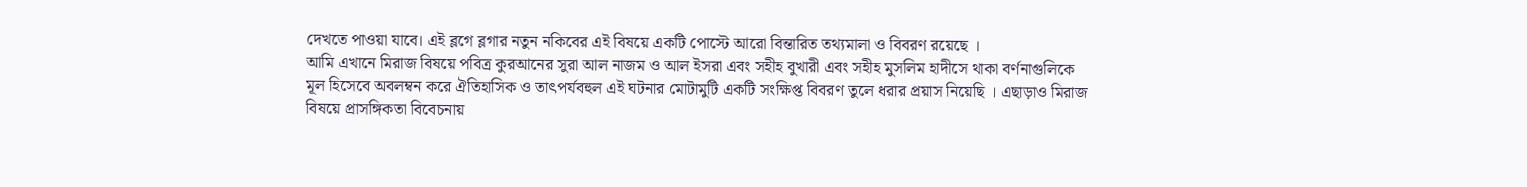দেখতে পাওয়া যাবে। এই ব্লগে ব্লগার নতুন নকিবের এই বিষয়ে একটি পোস্টে আরো বিন্তারিত তথ্যমালা ও বিবরণ রয়েছে ।
আমি এখানে মিরাজ বিষয়ে পবিত্র কুরআনের সুরা আল নাজম ও আল ইসরা এবং সহীহ বুখারী এবং সহীহ মুসলিম হাদীসে থাকা বর্ণনাগুলিকে মূল হিসেবে অবলম্বন করে ঐতিহাসিক ও তাৎপর্যবহুল এই ঘটনার মোটামুটি একটি সংক্ষিপ্ত বিবরণ তুলে ধরার প্রয়াস নিয়েছি । এছাড়াও মিরাজ বিষয়ে প্রাসঙ্গিকতা বিবেচনায়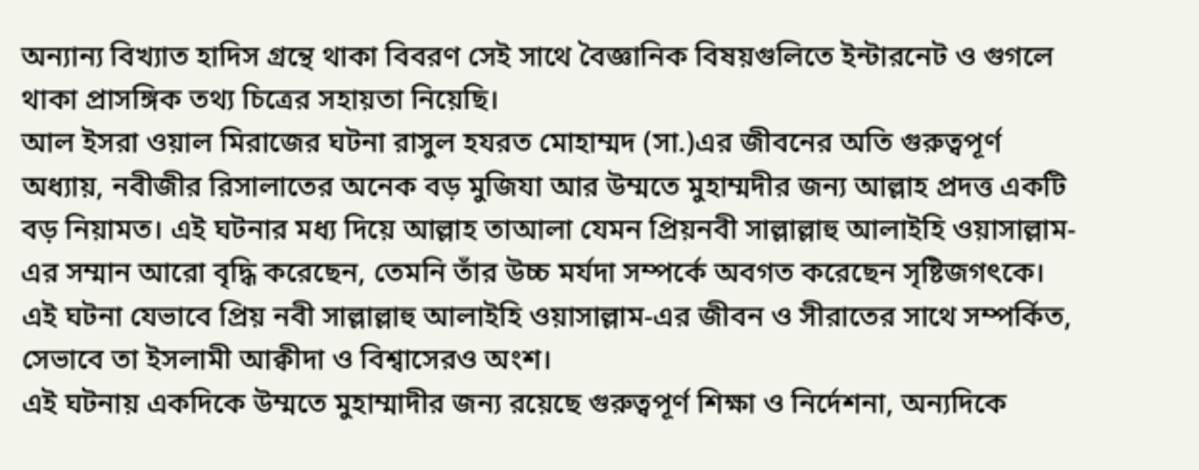অন্যান্য বিখ্যাত হাদিস গ্রন্থে থাকা বিবরণ সেই সাথে বৈজ্ঞানিক বিষয়গুলিতে ইন্টারনেট ও গুগলে থাকা প্রাসঙ্গিক তথ্য চিত্রের সহায়তা নিয়েছি।
আল ইসরা ওয়াল মিরাজের ঘটনা রাসুল হযরত মোহাম্মদ (সা.)এর জীবনের অতি গুরুত্বপূর্ণ অধ্যায়, নবীজীর রিসালাতের অনেক বড় মুজিযা আর উম্মতে মুহাম্মদীর জন্য আল্লাহ প্রদত্ত একটি বড় নিয়ামত। এই ঘটনার মধ্য দিয়ে আল্লাহ তাআলা যেমন প্রিয়নবী সাল্লাল্লাহু আলাইহি ওয়াসাল্লাম-এর সম্মান আরো বৃদ্ধি করেছেন, তেমনি তাঁর উচ্চ মর্যদা সম্পর্কে অবগত করেছেন সৃষ্টিজগৎকে। এই ঘটনা যেভাবে প্রিয় নবী সাল্লাল্লাহু আলাইহি ওয়াসাল্লাম-এর জীবন ও সীরাতের সাথে সম্পর্কিত, সেভাবে তা ইসলামী আক্বীদা ও বিশ্বাসেরও অংশ।
এই ঘটনায় একদিকে উম্মতে মুহাম্মাদীর জন্য রয়েছে গুরুত্বপূর্ণ শিক্ষা ও নির্দেশনা, অন্যদিকে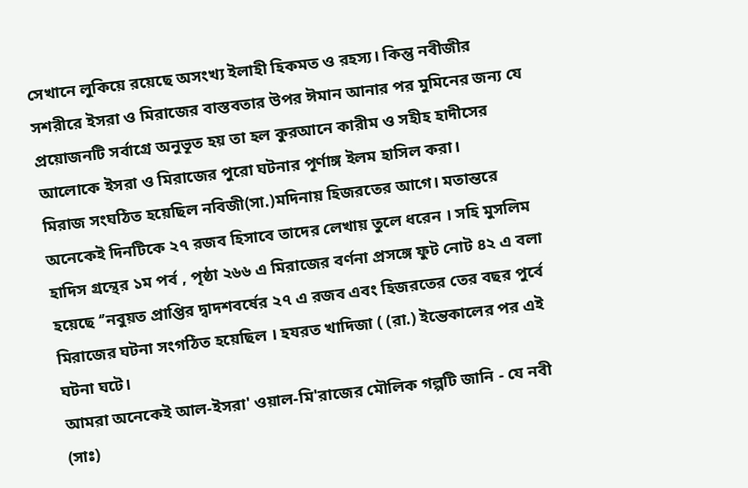সেখানে লুকিয়ে রয়েছে অসংখ্য ইলাহী হিকমত ও রহস্য। কিন্তু নবীজীর সশরীরে ইসরা ও মিরাজের বাস্তবতার উপর ঈমান আনার পর মুমিনের জন্য যে প্রয়োজনটি সর্বাগ্রে অনুভূত হয় তা হল কুরআনে কারীম ও সহীহ হাদীসের আলোকে ইসরা ও মিরাজের পুরো ঘটনার পূর্ণাঙ্গ ইলম হাসিল করা।
মিরাজ সংঘঠিত হয়েছিল নবিজী(সা.)মদিনায় হিজরতের আগে। মতান্তরে অনেকেই দিনটিকে ২৭ রজব হিসাবে তাদের লেখায় তুলে ধরেন । সহি মুসলিম হাদিস গ্রন্থের ১ম পর্ব , পৃষ্ঠা ২৬৬ এ মিরাজের বর্ণনা প্রসঙ্গে ফুট নোট ৪২ এ বলা হয়েছে ‘’নবুয়ত প্রাপ্তির দ্বাদশবর্ষের ২৭ এ রজব এবং হিজরতের তের বছর পুর্বে মিরাজের ঘটনা সংগঠিত হয়েছিল । হযরত খাদিজা ( (রা.) ইন্তেকালের পর এই ঘটনা ঘটে।
আমরা অনেকেই আল-ইসরা' ওয়াল-মি'রাজের মৌলিক গল্পটি জানি - যে নবী (সাঃ)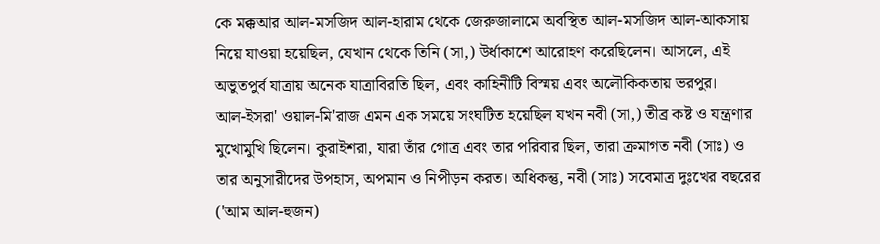কে মক্কআর আল-মসজিদ আল-হারাম থেকে জেরুজালামে অবস্থিত আল-মসজিদ আল-আকসায় নিয়ে যাওয়া হয়েছিল, যেখান থেকে তিনি (সা,) উর্ধাকাশে আরোহণ করেছিলেন। আসলে, এই অভুতপুর্ব যাত্রায় অনেক যাত্রাবিরতি ছিল, এবং কাহিনীটি বিস্ময় এবং অলৌকিকতায় ভরপুর।
আল-ইসরা' ওয়াল-মি'রাজ এমন এক সময়ে সংঘটিত হয়েছিল যখন নবী (সা,) তীব্র কষ্ট ও যন্ত্রণার মুখোমুখি ছিলেন। কুরাইশরা, যারা তাঁর গোত্র এবং তার পরিবার ছিল, তারা ক্রমাগত নবী (সাঃ) ও তার অনুসারীদের উপহাস, অপমান ও নিপীড়ন করত। অধিকন্তু, নবী (সাঃ) সবেমাত্র দুঃখের বছরের ('আম আল-হুজন)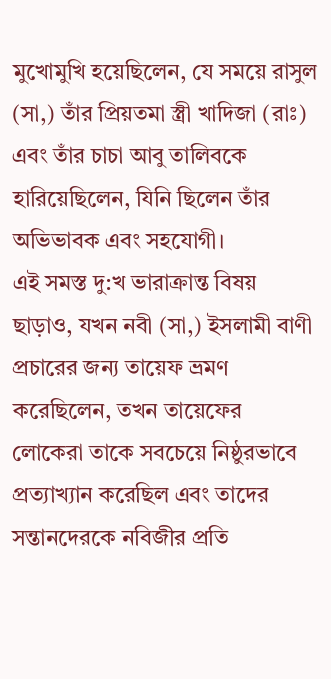মুখোমুখি হয়েছিলেন, যে সময়ে রাসুল (সা,) তাঁর প্রিয়তমা স্ত্রী খাদিজা (রাঃ) এবং তাঁর চাচা আবু তালিবকে হারিয়েছিলেন, যিনি ছিলেন তাঁর অভিভাবক এবং সহযোগী।
এই সমস্ত দু:খ ভারাক্রান্ত বিষয় ছাড়াও, যখন নবী (সা,) ইসলামী বাণী প্রচারের জন্য তায়েফ ভ্রমণ করেছিলেন, তখন তায়েফের লোকেরা তাকে সবচেয়ে নিষ্ঠুরভাবে প্রত্যাখ্যান করেছিল এবং তাদের সন্তানদেরকে নবিজীর প্রতি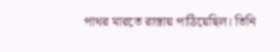পাথর মারতে রাস্তায় পাঠিয়েছিল। তিনি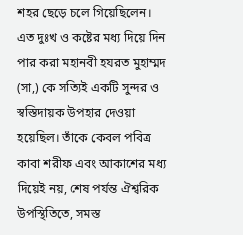শহর ছেড়ে চলে গিয়েছিলেন।
এত দুঃখ ও কষ্টের মধ্য দিয়ে দিন পার করা মহানবী হযরত মুহাম্মদ (সা,) কে সত্যিই একটি সুন্দর ও স্বস্তিদায়ক উপহার দেওয়া হয়েছিল। তাঁকে কেবল পবিত্র কাবা শরীফ এবং আকাশের মধ্য দিয়েই নয়, শেষ পর্যন্ত ঐশ্বরিক উপস্থিতিতে, সমস্ত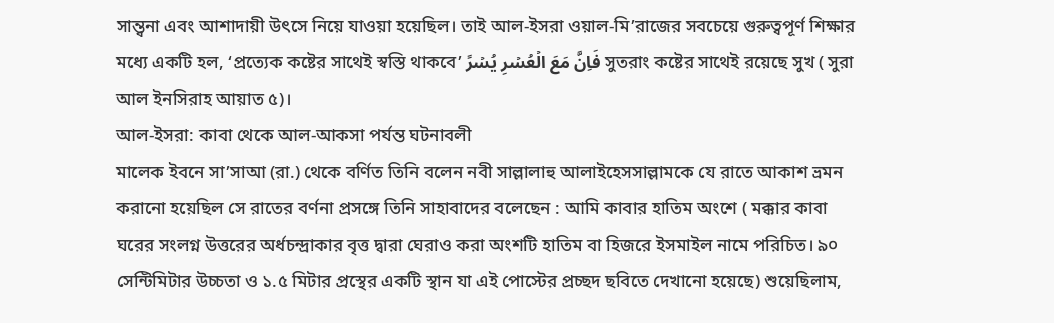সান্ত্বনা এবং আশাদায়ী উৎসে নিয়ে যাওয়া হয়েছিল। তাই আল-ইসরা ওয়াল-মি’রাজের সবচেয়ে গুরুত্বপূর্ণ শিক্ষার মধ্যে একটি হল, ‘প্রত্যেক কষ্টের সাথেই স্বস্তি থাকবে’ فَاِنَّ مَعَ الۡعُسۡرِ یُسۡرً সুতরাং কষ্টের সাথেই রয়েছে সুখ ( সুরা আল ইনসিরাহ আয়াত ৫)।
আল-ইসরা: কাবা থেকে আল-আকসা পর্যন্ত ঘটনাবলী
মালেক ইবনে সা’সাআ (রা.) থেকে বর্ণিত তিনি বলেন নবী সাল্লালাহু আলাইহেসসাল্লামকে যে রাতে আকাশ ভ্রমন করানো হয়েছিল সে রাতের বর্ণনা প্রসঙ্গে তিনি সাহাবাদের বলেছেন : আমি কাবার হাতিম অংশে ( মক্কার কাবা ঘরের সংলগ্ন উত্তরের অর্ধচন্দ্রাকার বৃত্ত দ্বারা ঘেরাও করা অংশটি হাতিম বা হিজরে ইসমাইল নামে পরিচিত। ৯০ সেন্টিমিটার উচ্চতা ও ১.৫ মিটার প্রস্থের একটি স্থান যা এই পোস্টের প্রচ্ছদ ছবিতে দেখানো হয়েছে) শুয়েছিলাম,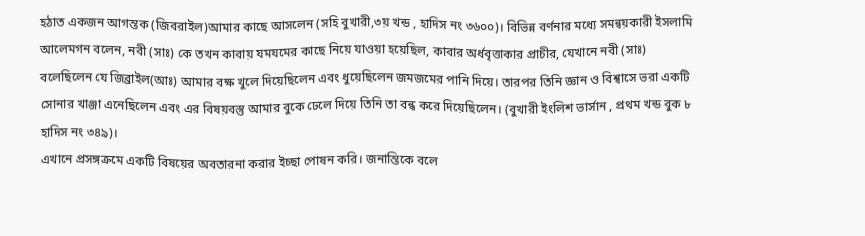হঠাত একজন আগন্তক (জিবরাইল)আমার কাছে আসলেন (সহি বুখারী,৩য় খন্ড , হাদিস নং ৩৬০০)। বিভিন্ন বর্ণনার মধ্যে সমন্বয়কারী ইসলামি আলেমগন বলেন, নবী (সাঃ) কে তখন কাবায় যমযমের কাছে নিয়ে যাওয়া হয়েছিল, কাবার অর্ধবৃত্তাকার প্রাচীর, যেখানে নবী (সাঃ) বলেছিলেন যে জিব্রাইল(আঃ) আমার বক্ষ খুলে দিয়েছিলেন এবং ধুয়েছিলেন জমজমের পানি দিয়ে। তারপর তিনি জ্ঞান ও বিশ্বাসে ভরা একটি সোনার খাঞ্জা এনেছিলেন এবং এর বিষয়বস্তু আমার বুকে ঢেলে দিয়ে তিনি তা বন্ধ করে দিয়েছিলেন। (বুখারী ইংলিশ ভার্সান , প্রথম খন্ড বুক ৮ হাদিস নং ৩৪৯)।
এখানে প্রসঙ্গক্রমে একটি বিষয়ের অবতারনা করার ইচ্ছা পোষন করি। জনান্তিকে বলে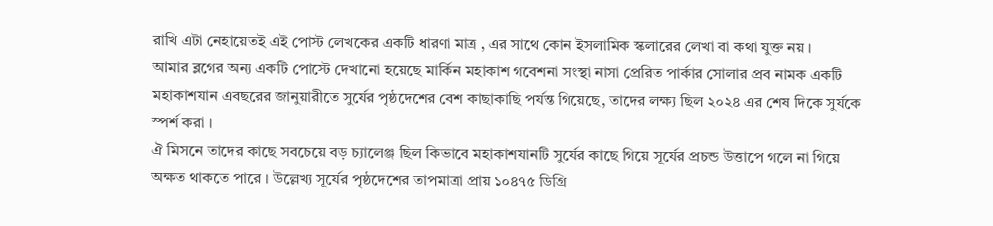রাখি এটা নেহায়েতই এই পোস্ট লেখকের একটি ধারণা মাত্র , এর সাথে কোন ইসলামিক স্কলারের লেখা বা কথা যুক্ত নয় ।
আমার ব্লগের অন্য একটি পোস্টে দেখানো হয়েছে মার্কিন মহাকাশ গবেশনা সংস্থা নাসা প্রেরিত পার্কার সোলার প্রব নামক একটি মহাকাশযান এবছরের জানুয়ারীতে সুর্যের পৃষ্ঠদেশের বেশ কাছাকাছি পর্যন্ত গিয়েছে, তাদের লক্ষ্য ছিল ২০২৪ এর শেষ দিকে সুর্যকে স্পর্শ করা ।
ঐ মিসনে তাদের কাছে সবচেয়ে বড় চ্যালেঞ্জ ছিল কিভাবে মহাকাশযানটি সুর্যের কাছে গিয়ে সূর্যের প্রচন্ড উত্তাপে গলে না গিয়ে অক্ষত থাকতে পারে । উল্লেখ্য সূর্যের পৃষ্ঠদেশের তাপমাত্রা প্রায় ১০৪৭৫ ডিগ্রি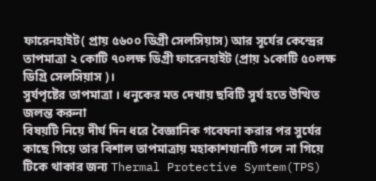ফারেনহাইট( প্রায় ৫৬০০ ডিগ্রী সেলসিয়াস) আর সূর্যের কেন্দ্রের তাপমাত্রা ২ কোটি ৭০লক্ষ ডিগ্রী ফারেনহাইট (প্রায় ১কোটি ৫০লক্ষ ডিগ্রি সেলসিয়াস )।
সুর্যপৃষ্টের তাপমাত্রা । ধনুকের মত দেখায় ছবিটি সুর্য হতে উত্থিত জলন্ত করুনা
বিষয়টি নিয়ে দীর্ঘ দিন ধরে বৈজ্ঞানিক গবেষনা করার পর সুর্যের কাছে গিয়ে তার বিশাল তাপমাত্রায় মহাকাশযানটি গলে না গিয়ে টিকে থাকার জন্য Thermal Protective Symtem(TPS)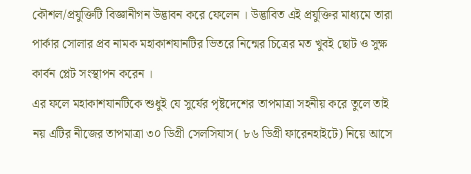কৌশল/প্রযুক্তিটি বিজ্ঞানীগন উদ্ভাবন করে ফেলেন । উদ্ভাবিত এই প্রযুক্তির মাধ্যমে তারা পার্কার সোলার প্রব নামক মহাকাশযানটির ভিতরে নিন্মের চিত্রের মত খুবই ছোট ও সুক্ষ কার্বন প্লেট সংস্থাপন করেন ।
এর ফলে মহাকাশযানটিকে শুধুই যে সুর্যের পৃষ্টদেশের তাপমাত্রা সহনীয় করে তুলে তাই নয় এটির নীজের তাপমাত্রা ৩০ ডিগ্রী সেলসিযাস( ৮৬ ডিগ্রী ফারেনহাইটে) নিয়ে আসে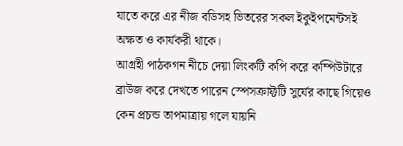যাতে করে এর নীজ বডিসহ ভিতরের সকল ইকুইপমেন্টসই অক্ষত ও কার্যকরী থাকে।
আগ্রহী পাঠকগন নীচে দেয়া লিংকটি কপি করে কম্পিউটারে ব্রাউজ করে দেখতে পারেন স্পেসক্রাফ্টটি সুর্যের কাছে গিয়েও কেন প্রচন্ড তাপমাত্রায় গলে যায়নি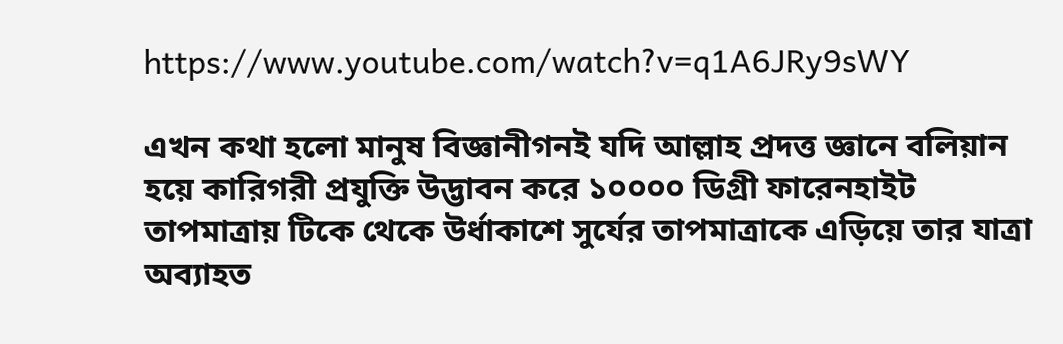https://www.youtube.com/watch?v=q1A6JRy9sWY

এখন কথা হলো মানুষ বিজ্ঞানীগনই যদি আল্লাহ প্রদত্ত জ্ঞানে বলিয়ান হয়ে কারিগরী প্রযুক্তি উদ্ভাবন করে ১০০০০ ডিগ্রী ফারেনহাইট তাপমাত্রায় টিকে থেকে উর্ধাকাশে সুর্যের তাপমাত্রাকে এড়িয়ে তার যাত্রা অব্যাহত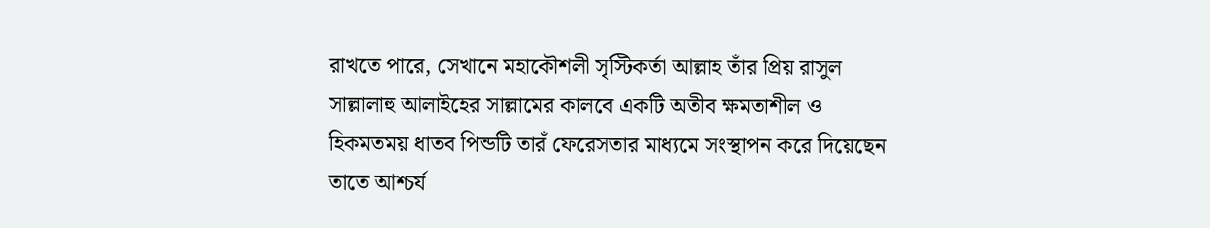রাখতে পারে, সেখানে মহাকৌশলী সৃস্টিকর্তা আল্লাহ তাঁর প্রিয় রাসুল সাল্লালাহু আলাইহের সাল্লামের কালবে একটি অতীব ক্ষমতাশীল ও হিকমতময় ধাতব পিন্ডটি তারঁ ফেরেসতার মাধ্যমে সংস্থাপন করে দিয়েছেন তাতে আশ্চর্য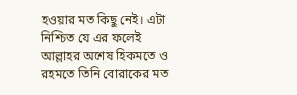হওয়ার মত কিছু নেই। এটা নিশ্চিত যে এর ফলেই আল্লাহর অশেষ হিকমতে ও রহমতে তিনি বোরাকের মত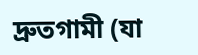দ্রুতগামী (যা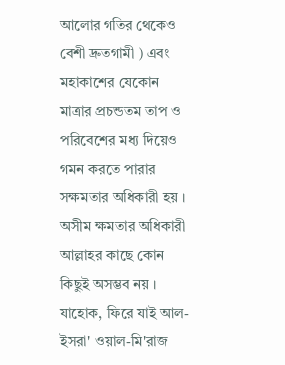আলোর গতির থেকেও বেশী দ্রুতগামী ) এবং মহাকাশের যেকোন মাত্রার প্রচন্ডতম তাপ ও পরিবেশের মধ্য দিয়েও গমন করতে পারার সক্ষমতার অধিকারী হয় । অসীম ক্ষমতার অধিকারী আল্লাহর কাছে কোন কিছুই অসম্ভব নয় ।
যাহোক, ফিরে যাই আল-ইসরা' ওয়াল-মি'রাজ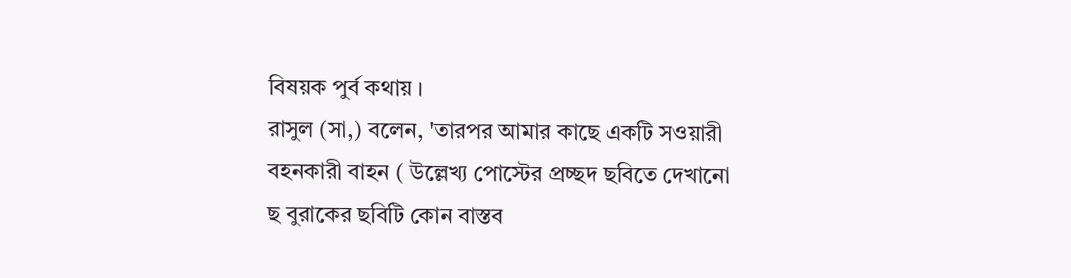বিষয়ক পুর্ব কথায় ।
রাসুল (সা,) বলেন, 'তারপর আমার কাছে একটি সওয়ারী বহনকারী বাহন ( উল্লেখ্য পোস্টের প্রচ্ছদ ছবিতে দেখানো ছ বুরাকের ছবিটি কোন বাস্তব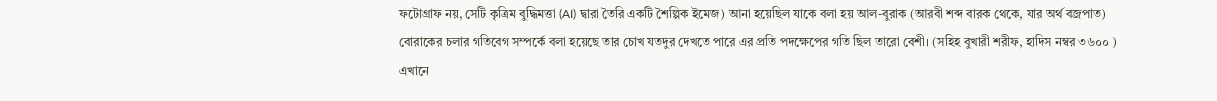ফটোগ্রাফ নয়, সেটি কৃত্রিম বুদ্ধিমত্তা (AI) দ্বারা তৈরি একটি শৈল্পিক ইমেজ) আনা হয়েছিল যাকে বলা হয় আল-বুরাক (আরবী শব্দ বারক থেকে, যার অর্থ বজ্রপাত) বোরাকের চলার গতিবেগ সম্পর্কে বলা হয়েছে তার চোখ যতদুর দেখতে পারে এর প্রতি পদক্ষেপের গতি ছিল তারো বেশী। (সহিহ বুখারী শরীফ, হাদিস নম্বর ৩৬০০ )
এখানে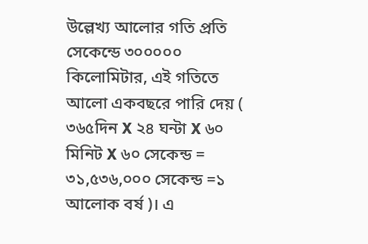উল্লেখ্য আলোর গতি প্রতি সেকেন্ডে ৩০০০০০ কিলোমিটার, এই গতিতে আলো একবছরে পারি দেয় ( ৩৬৫দিন X ২৪ ঘন্টা X ৬০ মিনিট X ৬০ সেকেন্ড = ৩১,৫৩৬,০০০ সেকেন্ড =১ আলোক বর্ষ )। এ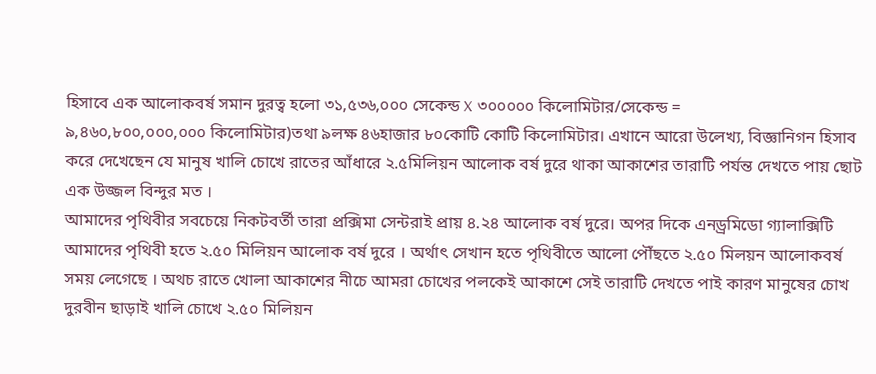হিসাবে এক আলোকবর্ষ সমান দুরত্ব হলো ৩১,৫৩৬,০০০ সেকেন্ড X ৩০০০০০ কিলোমিটার/সেকেন্ড =
৯,৪৬০,৮০০,০০০,০০০ কিলোমিটার)তথা ৯লক্ষ ৪৬হাজার ৮০কোটি কোটি কিলোমিটার। এখানে আরো উলেখ্য, বিজ্ঞানিগন হিসাব করে দেখেছেন যে মানুষ খালি চোখে রাতের আঁধারে ২.৫মিলিয়ন আলোক বর্ষ দুরে থাকা আকাশের তারাটি পর্যন্ত দেখতে পায় ছোট এক উজ্জল বিন্দুর মত ।
আমাদের পৃথিবীর সবচেয়ে নিকটবর্তী তারা প্রক্সিমা সেন্টরাই প্রায় ৪.২৪ আলোক বর্ষ দুরে। অপর দিকে এনড্রমিডো গ্যালাক্সিটি আমাদের পৃথিবী হতে ২.৫০ মিলিয়ন আলোক বর্ষ দুরে । অর্থাৎ সেখান হতে পৃথিবীতে আলো পৌঁছতে ২.৫০ মিলয়ন আলোকবর্ষ সময় লেগেছে । অথচ রাতে খোলা আকাশের নীচে আমরা চোখের পলকেই আকাশে সেই তারাটি দেখতে পাই কারণ মানুষের চোখ দুরবীন ছাড়াই খালি চোখে ২.৫০ মিলিয়ন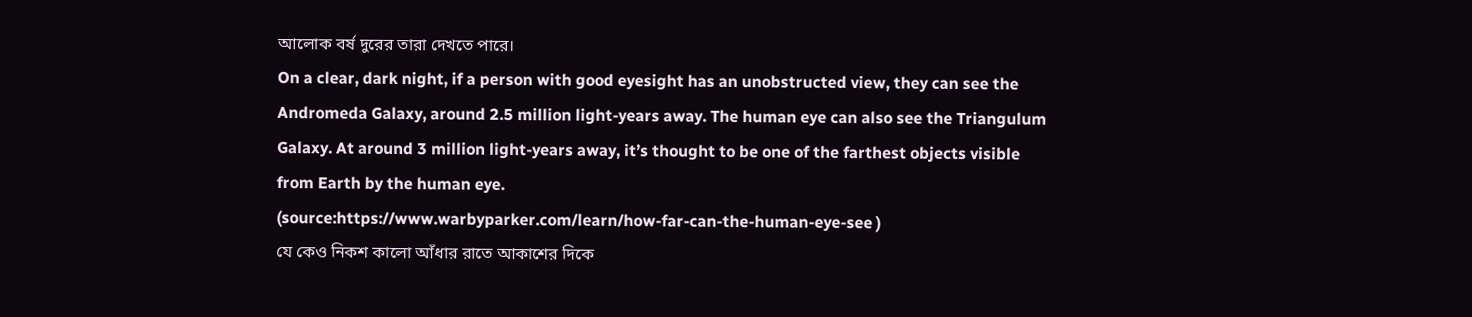আলোক বর্ষ দুরের তারা দেখতে পারে।
On a clear, dark night, if a person with good eyesight has an unobstructed view, they can see the Andromeda Galaxy, around 2.5 million light-years away. The human eye can also see the Triangulum Galaxy. At around 3 million light-years away, it’s thought to be one of the farthest objects visible from Earth by the human eye.
(source:https://www.warbyparker.com/learn/how-far-can-the-human-eye-see )
যে কেও নিকশ কালো আঁধার রাতে আকাশের দিকে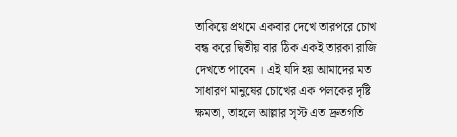তাকিয়ে প্রথমে একবার দেখে তারপরে চোখ বন্ধ করে দ্বিতীয় বার ঠিক একই তারকা রাজি দেখতে পাবেন । এই যদি হয় আমাদের মত সাধারণ মানুষের চোখের এক পলকের দৃষ্টি ক্ষমতা, তাহলে আল্লার সৃস্ট এত দ্রুতগতি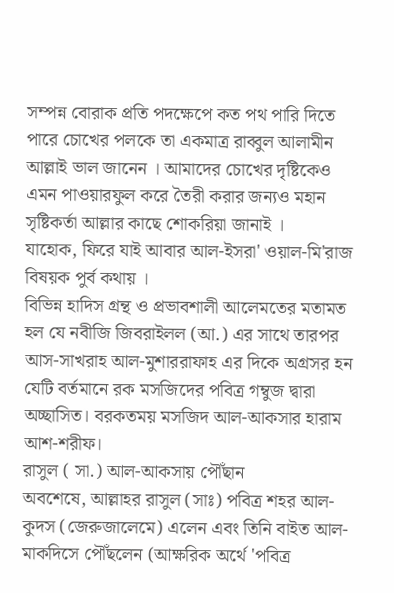সম্পন্ন বোরাক প্রতি পদক্ষেপে কত পথ পারি দিতে পারে চোখের পলকে তা একমাত্র রাব্বুল আলামীন আল্লাই ভাল জানেন । আমাদের চোখের দৃষ্টিকেও এমন পাওয়ারফুল করে তৈরী করার জন্যও মহান সৃষ্টিকর্তা আল্লার কাছে শোকরিয়া জানাই ।
যাহোক, ফিরে যাই আবার আল-ইসরা' ওয়াল-মি'রাজ বিষয়ক পুর্ব কথায় ।
বিভিন্ন হাদিস গ্রন্থ ও প্রভাবশালী আলেমতের মতামত হল যে নবীজি জিবরাইলল (আ.) এর সাথে তারপর আস-সাখরাহ আল-মুশাররাফাহ এর দিকে অগ্রসর হন যেটি বর্তমানে রক মসজিদের পবিত্র গম্বুজ দ্বারা অচ্ছাসিত। বরকতময় মসজিদ আল-আকসার হারাম আশ-শরীফ।
রাসুল ( সা.) আল-আকসায় পৌঁছান
অবশেষে, আল্লাহর রাসুল (সাঃ) পবিত্র শহর আল-কুদস (জেরুজালেমে) এলেন এবং তিনি বাইত আল-মাকদিসে পৌঁছলেন (আক্ষরিক অর্থে 'পবিত্র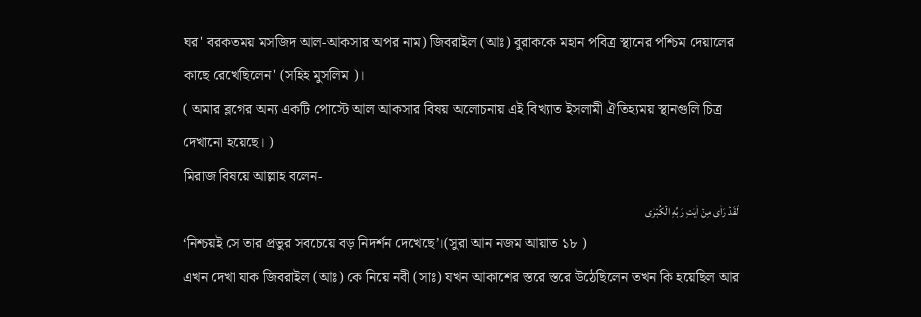ঘর' বরকতময় মসজিদ আল-আকসার অপর নাম) জিবরাইল (আঃ) বুরাককে মহান পবিত্র স্থানের পশ্চিম দেয়ালের কাছে রেখেছিলেন' (সহিহ মুসলিম )।
( অমার ব্লগের অন্য একটি পোস্টে আল আকসার বিষয় অলোচনায় এই বিখ্যাত ইসলামী ঐতিহ্যময় স্থানগুলি চিত্র দেখানো হয়েছে। )
মিরাজ বিষয়ে আল্লাহ বলেন-
لَقَدۡ رَاٰی مِنۡ اٰیٰتِ رَبِّهِ الۡکُبۡرٰی
‘নিশ্চয়ই সে তার প্রভুর সবচেয়ে বড় নিদর্শন দেখেছে’।(সুরা আন নজম আয়াত ১৮ )
এখন দেখা যাক জিবরাইল (আঃ) কে নিয়ে নবী (সাঃ) যখন আকাশের স্তরে স্তরে উঠেছিলেন তখন কি হয়েছিল আর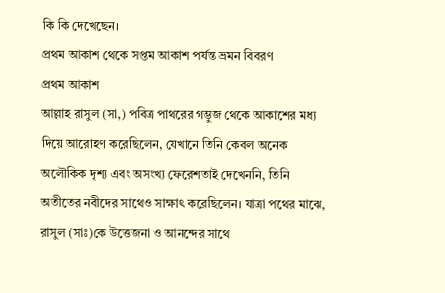কি কি দেখেছেন।
প্রথম আকাশ থেকে সপ্তম আকাশ পর্যন্ত ভ্রমন বিবরণ
প্রথম আকাশ
আল্লাহ রাসুল (সা,) পবিত্র পাথরের গম্ভুজ থেকে আকাশের মধ্য দিয়ে আরোহণ করেছিলেন, যেখানে তিনি কেবল অনেক অলৌকিক দৃশ্য এবং অসংখ্য ফেরেশতাই দেখেননি, তিনি অতীতের নবীদের সাথেও সাক্ষাৎ করেছিলেন। যাত্রা পথের মাঝে, রাসুল (সাঃ)কে উত্তেজনা ও আনন্দের সাথে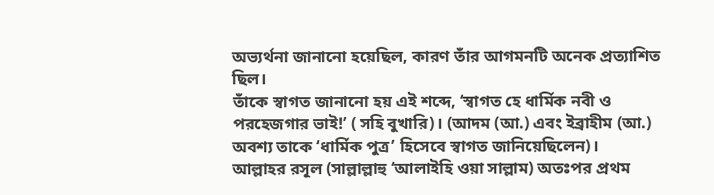অভ্যর্থনা জানানো হয়েছিল, কারণ তাঁর আগমনটি অনেক প্রত্যাশিত ছিল।
তাঁকে স্বাগত জানানো হয় এই শব্দে, ‘স্বাগত হে ধার্মিক নবী ও পরহেজগার ভাই!’ ( সহি বুখারি)। (আদম (আ.) এবং ইব্রাহীম (আ.) অবশ্য তাকে ‘ধার্মিক পুত্র’ হিসেবে স্বাগত জানিয়েছিলেন)।
আল্লাহর রসূল (সাল্লাল্লাহু ‘আলাইহি ওয়া সাল্লাম) অতঃপর প্রথম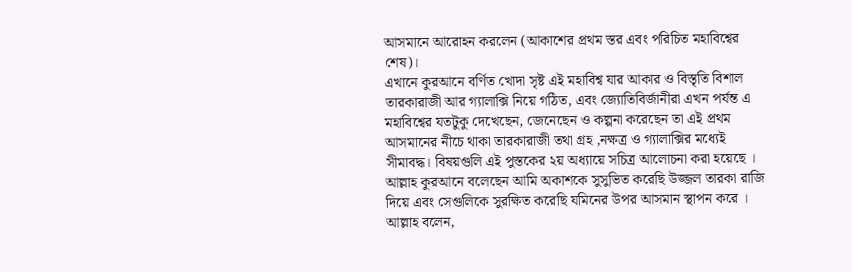আসমানে আরোহন করলেন (আকাশের প্রথম স্তর এবং পরিচিত মহাবিশ্বের শেষ)।
এখানে কুরআনে বর্ণিত খোদা সৃষ্ট এই মহাবিশ্ব যার আকার ও বিস্তৃতি বিশাল তারকারাজী আর গ্যালাক্সি নিয়ে গঠিত, এবং জ্যোতিবির্জানীরা এখন পর্যন্ত এ মহাবিশ্বের যতটুকু দেখেছেন, জেনেছেন ও কল্পনা করেছেন তা এই প্রথম আসমানের নীচে থাকা তারকারাজী তথা গ্রহ ,নক্ষত্র ও গ্যালাক্সির মধ্যেই সীমাবদ্ধ। বিষয়গুলি এই পুস্তকের ২য় অধ্যায়ে সচিত্র আলোচনা করা হয়েছে । আল্লাহ কুরআনে বলেছেন আমি অকাশকে সুসুভিত করেছি উজ্জল তারকা রাজি দিয়ে এবং সেগুলিকে সুরক্ষিত করেছি যমিনের উপর আসমান স্থাপন করে ।
আল্লাহ বলেন,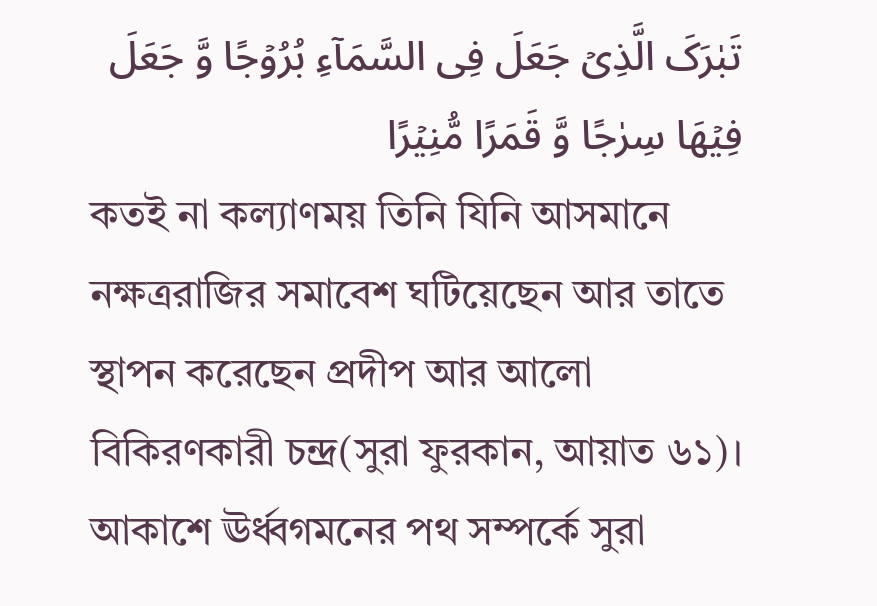تَبٰرَکَ الَّذِیۡ جَعَلَ فِی السَّمَآءِ بُرُوۡجًا وَّ جَعَلَ فِیۡهَا سِرٰجًا وَّ قَمَرًا مُّنِیۡرًا
কতই না কল্যাণময় তিনি যিনি আসমানে নক্ষত্ররাজির সমাবেশ ঘটিয়েছেন আর তাতে স্থাপন করেছেন প্রদীপ আর আলো বিকিরণকারী চন্দ্র(সুরা ফুরকান, আয়াত ৬১)।
আকাশে ঊর্ধ্বগমনের পথ সম্পর্কে সুরা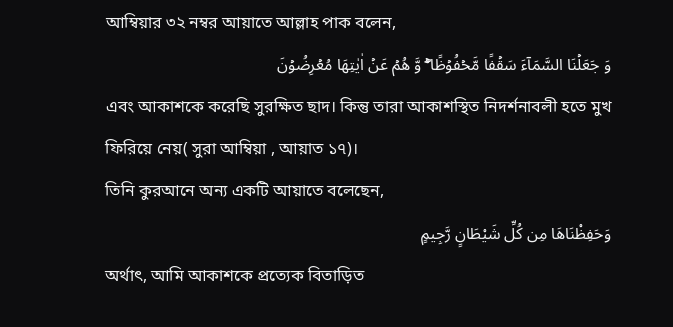আম্বিয়ার ৩২ নম্বর আয়াতে আল্লাহ পাক বলেন,
وَ جَعَلۡنَا السَّمَآءَ سَقۡفًا مَّحۡفُوۡظًا ۚۖ وَّ هُمۡ عَنۡ اٰیٰتِهَا مُعۡرِضُوۡنَ
এবং আকাশকে করেছি সুরক্ষিত ছাদ। কিন্তু তারা আকাশস্থিত নিদর্শনাবলী হতে মুখ ফিরিয়ে নেয়( সুরা আম্বিয়া , আয়াত ১৭)।
তিনি কুরআনে অন্য একটি আয়াতে বলেছেন,
وَحَفِظْنَاهَا مِن كُلِّ شَيْطَانٍ رَّجِيمٍ
অর্থাৎ, আমি আকাশকে প্রত্যেক বিতাড়িত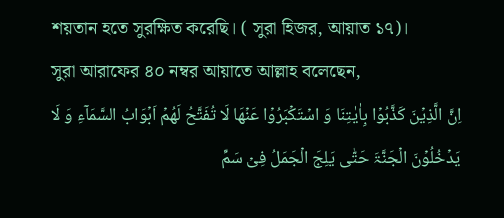শয়তান হতে সুরক্ষিত করেছি। ( সুরা হিজর, আয়াত ১৭)।
সুরা আরাফের ৪০ নম্বর আয়াতে আল্লাহ বলেছেন,
اِنَّ الَّذِیۡنَ کَذَّبُوۡا بِاٰیٰتِنَا وَ اسۡتَکۡبَرُوۡا عَنۡهَا لَا تُفَتَّحُ لَهُمۡ اَبۡوَابُ السَّمَآءِ وَ لَا یَدۡخُلُوۡنَ الۡجَنَّۃَ حَتّٰی یَلِجَ الۡجَمَلُ فِیۡ سَمِّ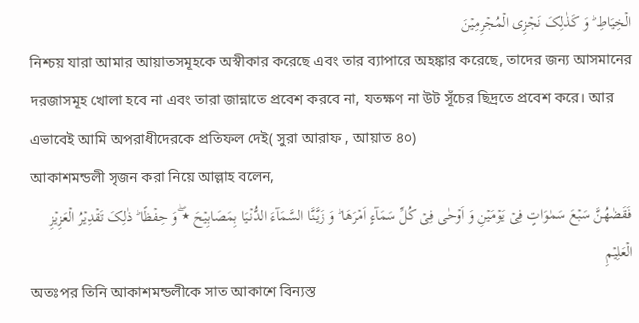الۡخِیَاطِ ؕ وَ کَذٰلِکَ نَجۡزِی الۡمُجۡرِمِیۡنَ
নিশ্চয় যারা আমার আয়াতসমূহকে অস্বীকার করেছে এবং তার ব্যাপারে অহঙ্কার করেছে, তাদের জন্য আসমানের দরজাসমূহ খোলা হবে না এবং তারা জান্নাতে প্রবেশ করবে না, যতক্ষণ না উট সূঁচের ছিদ্রতে প্রবেশ করে। আর এভাবেই আমি অপরাধীদেরকে প্রতিফল দেই( সুরা আরাফ , আয়াত ৪০)
আকাশমন্ডলী সৃজন করা নিয়ে আল্লাহ বলেন,
فَقَضٰهُنَّ سَبۡعَ سَمٰوَاتٍ فِیۡ یَوۡمَیۡنِ وَ اَوۡحٰی فِیۡ کُلِّ سَمَآءٍ اَمۡرَهَا ؕ وَ زَیَّنَّا السَّمَآءَ الدُّنۡیَا بِمَصَابِیۡحَ ٭ۖ وَ حِفۡظًا ؕ ذٰلِکَ تَقۡدِیۡرُ الۡعَزِیۡزِ الۡعَلِیۡمِ
অতঃপর তিনি আকাশমন্ডলীকে সাত আকাশে বিন্যস্ত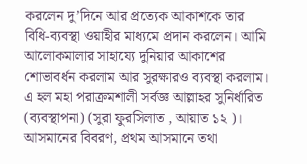করলেন দু’দিনে আর প্রত্যেক আকাশকে তার বিধি-ব্যবস্থা ওয়াহীর মাধ্যমে প্রদান করলেন। আমি আলোকমালার সাহায্যে দুনিয়ার আকাশের শোভাবর্ধন করলাম আর সুরক্ষারও ব্যবস্থা করলাম। এ হল মহা পরাক্রমশালী সর্বজ্ঞ আল্লাহর সুনির্ধারিত (ব্যবস্থাপনা) (সুরা ফুরসিলাত , আয়াত ১২ )।
আসমানের বিবরণ, প্রথম আসমানে তথা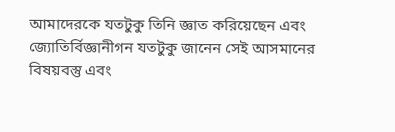আমাদেরকে যতটুকু তিনি জ্ঞাত করিয়েছেন এবং জ্যোতির্বিজ্ঞানীগন যতটুকু জানেন সেই আসমানের বিষয়বস্তু এবং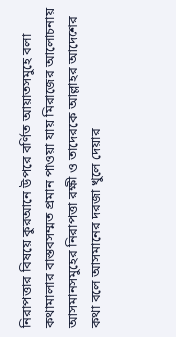নিরাপত্তার বিষয়ে কুরআনে উপরে বর্ণিত আয়াতসমুহে বলা কথামালার বাস্তবসম্মত প্রমান পাওয়া যায় মিরাজের আলোচনায় আসমানসমুহের নিরাপত্তা রক্ষী ও তাদেরকে আল্লাহর আদেশের কথা বলে আসমানের দরজা খুলে দেয়ার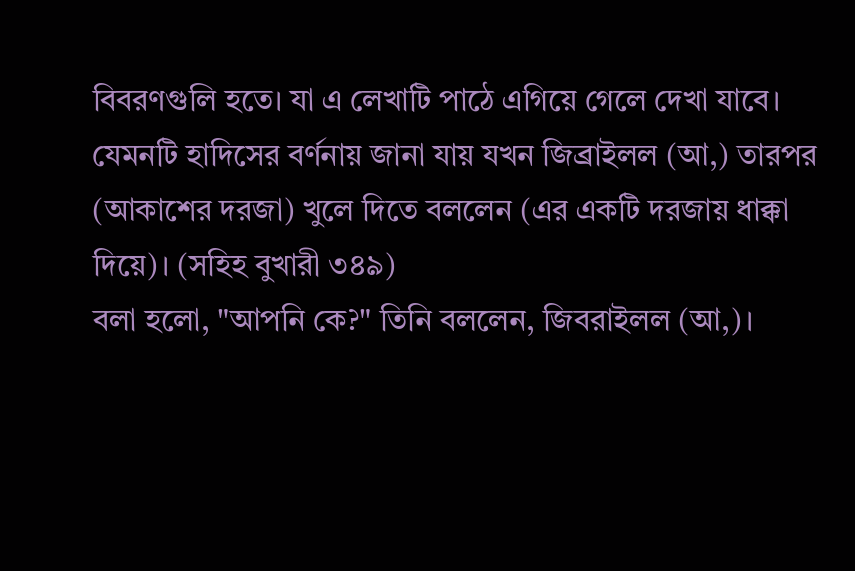বিবরণগুলি হতে। যা এ লেখাটি পাঠে এগিয়ে গেলে দেখা যাবে।
যেমনটি হাদিসের বর্ণনায় জানা যায় যখন জিব্রাইলল (আ,) তারপর (আকাশের দরজা) খুলে দিতে বললেন (এর একটি দরজায় ধাক্কা দিয়ে)। (সহিহ বুখারী ৩৪৯)
বলা হলো, "আপনি কে?" তিনি বললেন, জিবরাইলল (আ,)।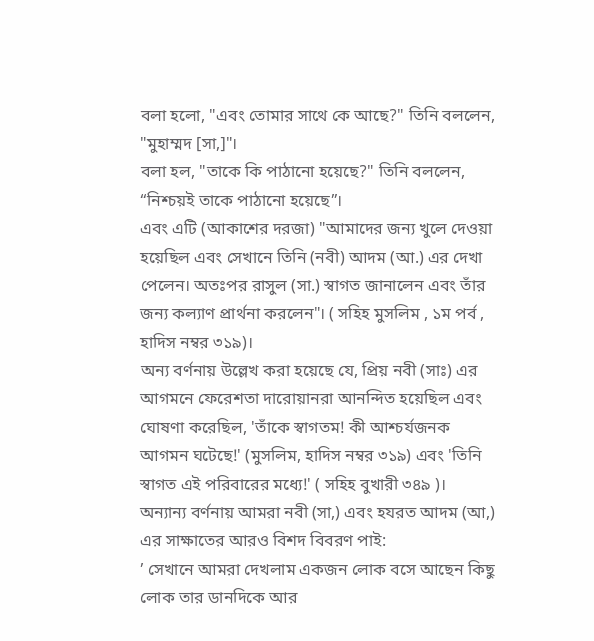বলা হলো, "এবং তোমার সাথে কে আছে?" তিনি বললেন, "মুহাম্মদ [সা,]"।
বলা হল, "তাকে কি পাঠানো হয়েছে?" তিনি বললেন, “নিশ্চয়ই তাকে পাঠানো হয়েছে”।
এবং এটি (আকাশের দরজা) "আমাদের জন্য খুলে দেওয়া হয়েছিল এবং সেখানে তিনি (নবী) আদম (আ.) এর দেখা পেলেন। অতঃপর রাসুল (সা.) স্বাগত জানালেন এবং তাঁর জন্য কল্যাণ প্রার্থনা করলেন"। ( সহিহ মুসলিম , ১ম পর্ব , হাদিস নম্বর ৩১৯)।
অন্য বর্ণনায় উল্লেখ করা হয়েছে যে, প্রিয় নবী (সাঃ) এর আগমনে ফেরেশতা দারোয়ানরা আনন্দিত হয়েছিল এবং ঘোষণা করেছিল, 'তাঁকে স্বাগতম! কী আশ্চর্যজনক আগমন ঘটেছে!' (মুসলিম, হাদিস নম্বর ৩১৯) এবং 'তিনি স্বাগত এই পরিবারের মধ্যে!' ( সহিহ বুখারী ৩৪৯ )।
অন্যান্য বর্ণনায় আমরা নবী (সা,) এবং হযরত আদম (আ,) এর সাক্ষাতের আরও বিশদ বিবরণ পাই:
’ সেখানে আমরা দেখলাম একজন লোক বসে আছেন কিছু লোক তার ডানদিকে আর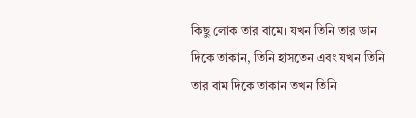কিছু লোক তার বামে। যখন তিনি তার ডান দিকে তাকান, তিনি হাসতেন এবং যখন তিনি তার বাম দিকে তাকান তখন তিনি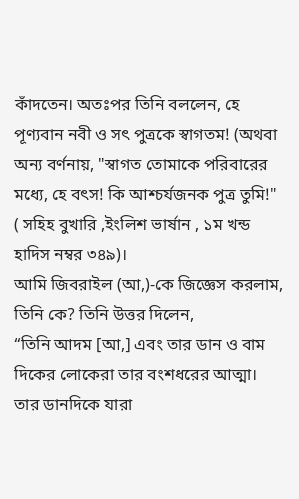কাঁদতেন। অতঃপর তিনি বললেন, হে পূণ্যবান নবী ও সৎ পুত্রকে স্বাগতম! (অথবা অন্য বর্ণনায়, "স্বাগত তোমাকে পরিবারের মধ্যে, হে বৎস! কি আশ্চর্যজনক পুত্র তুমি!" ( সহিহ বুখারি ,ইংলিশ ভার্ষান , ১ম খন্ড হাদিস নম্বর ৩৪৯)।
আমি জিবরাইল (আ,)-কে জিজ্ঞেস করলাম, তিনি কে? তিনি উত্তর দিলেন,
“তিনি আদম [আ,] এবং তার ডান ও বাম দিকের লোকেরা তার বংশধরের আত্মা। তার ডানদিকে যারা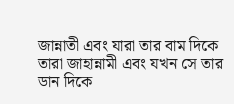জান্নাতী এবং যারা তার বাম দিকে তারা জাহান্নামী এবং যখন সে তার ডান দিকে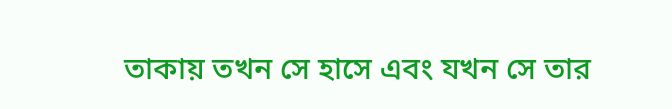তাকায় তখন সে হাসে এবং যখন সে তার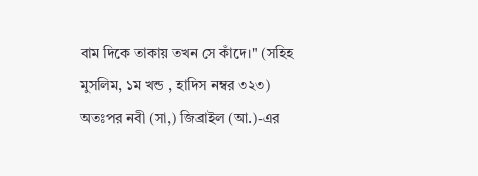বাম দিকে তাকায় তখন সে কাঁদে।" (সহিহ মুসলিম, ১ম খন্ড , হাদিস নম্বর ৩২৩)
অতঃপর নবী (সা,) জিব্রাইল (আ.)-এর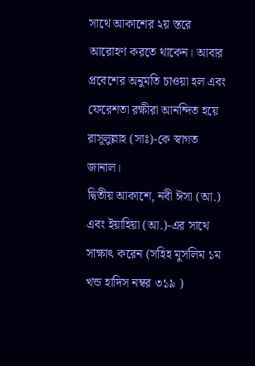সাথে আকাশের ২য় স্তরে আরোহণ করতে থাকেন। আবার প্রবেশের অনুমতি চাওয়া হল এবং ফেরেশতা রক্ষীরা আনন্দিত হয়ে রাসূলুল্লাহ (সাঃ)-কে স্বাগত জানাল।
দ্বিতীয় আকাশে, নবী ঈসা (আ.) এবং ইয়াহিয়া (আ.)-এর সাথে সাক্ষাৎ করেন (সহিহ মুসলিম ১ম খন্ড হাদিস নম্বর ৩১৯ )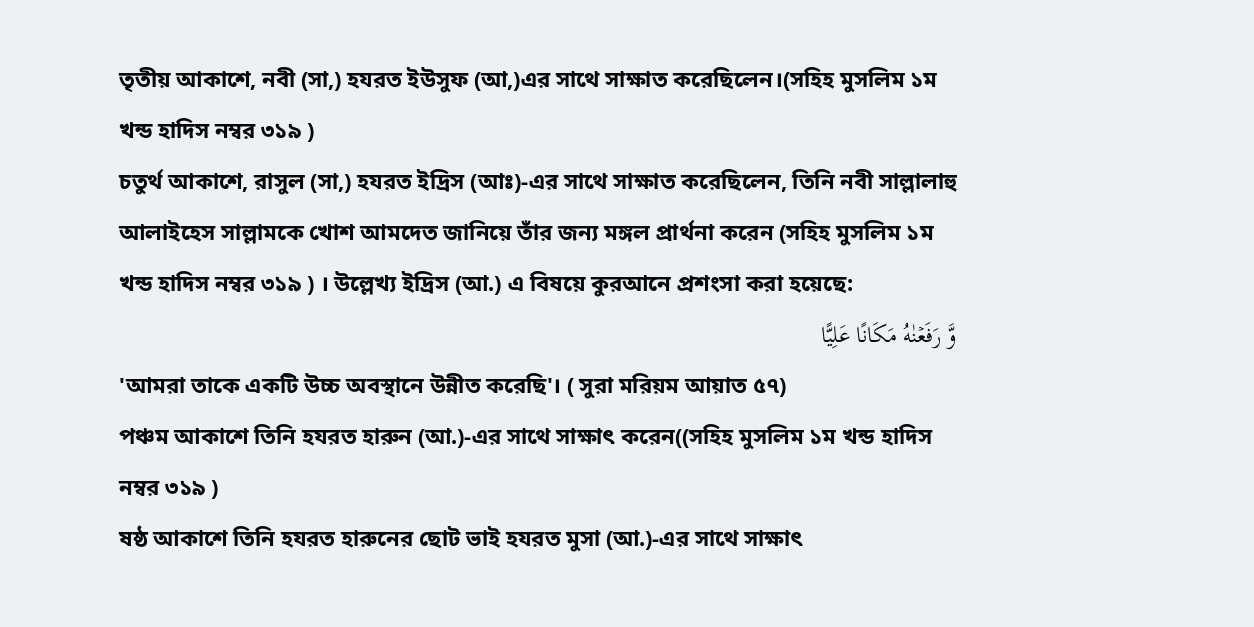তৃতীয় আকাশে, নবী (সা,) হযরত ইউসুফ (আ,)এর সাথে সাক্ষাত করেছিলেন।(সহিহ মুসলিম ১ম খন্ড হাদিস নম্বর ৩১৯ )
চতুর্থ আকাশে, রাসুল (সা,) হযরত ইদ্রিস (আঃ)-এর সাথে সাক্ষাত করেছিলেন, তিনি নবী সাল্লালাহু আলাইহেস সাল্লামকে খোশ আমদেত জানিয়ে তাঁর জন্য মঙ্গল প্রার্থনা করেন (সহিহ মুসলিম ১ম খন্ড হাদিস নম্বর ৩১৯ ) । উল্লেখ্য ইদ্রিস (আ.) এ বিষয়ে কুরআনে প্রশংসা করা হয়েছে:
وَّ رَفَعۡنٰهُ مَکَانًا عَلِیًّا
'আমরা তাকে একটি উচ্চ অবস্থানে উন্নীত করেছি'। ( সুরা মরিয়ম আয়াত ৫৭)
পঞ্চম আকাশে তিনি হযরত হারুন (আ.)-এর সাথে সাক্ষাৎ করেন((সহিহ মুসলিম ১ম খন্ড হাদিস নম্বর ৩১৯ )
ষষ্ঠ আকাশে তিনি হযরত হারুনের ছোট ভাই হযরত মুসা (আ.)-এর সাথে সাক্ষাৎ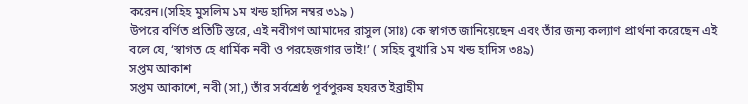করেন।(সহিহ মুসলিম ১ম খন্ড হাদিস নম্বর ৩১৯ )
উপরে বর্ণিত প্রতিটি স্তরে, এই নবীগণ আমাদের রাসুল (সাঃ) কে স্বাগত জানিয়েছেন এবং তাঁর জন্য কল্যাণ প্রার্থনা করেছেন এই বলে যে, ‘স্বাগত হে ধার্মিক নবী ও পরহেজগার ভাই!’ ( সহিহ বুখারি ১ম খন্ড হাদিস ৩৪৯)
সপ্তম আকাশ
সপ্তম আকাশে, নবী (সা,) তাঁর সর্বশ্রেষ্ঠ পূর্বপুরুষ হযরত ইব্রাহীম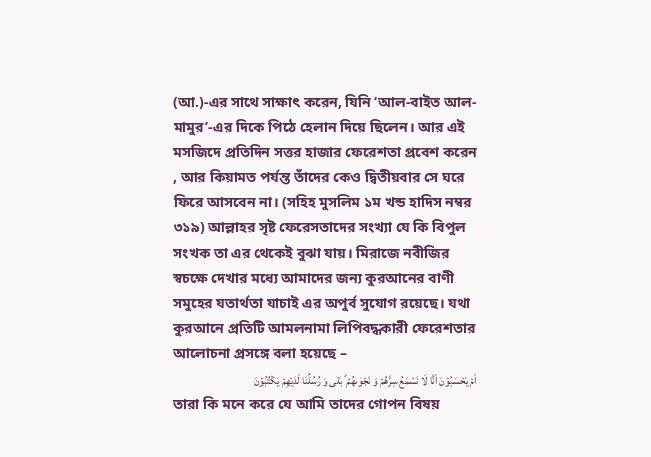(আ.)-এর সাথে সাক্ষাৎ করেন, যিনি ‘আল-বাইত আল-মামুর’-এর দিকে পিঠে হেলান দিয়ে ছিলেন। আর এই মসজিদে প্রতিদিন সত্তর হাজার ফেরেশতা প্রবেশ করেন , আর কিয়ামত পর্যন্ত তাঁদের কেও দ্বিতীয়বার সে ঘরে ফিরে আসবেন না। (সহিহ মুসলিম ১ম খন্ড হাদিস নম্বর ৩১৯) আল্লাহর সৃষ্ট ফেরেসতাদের সংখ্যা যে কি বিপুল সংখক তা এর থেকেই বুঝা যায়। মিরাজে নবীজির স্বচক্ষে দেখার মধ্যে আমাদের জন্য কুরআনের বাণী সমুহের যতার্থতা যাচাই এর অপুর্ব সুযোগ রয়েছে। যথা কুরআনে প্রতিটি আমলনামা লিপিবদ্ধকারী ফেরেশতার আলোচনা প্রসঙ্গে বলা হয়েছে –
اَمۡ یَحۡسَبُوۡنَ اَنَّا لَا نَسۡمَعُ سِرَّهُمۡ وَ نَجۡوٰىهُمۡ ؕ بَلٰی وَ رُسُلُنَا لَدَیۡهِمۡ یَکۡتُبُوۡنَ
তারা কি মনে করে যে আমি তাদের গোপন বিষয়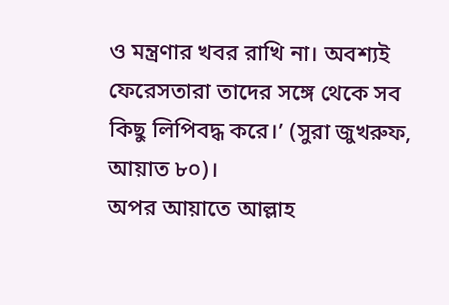ও মন্ত্রণার খবর রাখি না। অবশ্যই ফেরেসতারা তাদের সঙ্গে থেকে সব কিছু লিপিবদ্ধ করে।’ (সুরা জুখরুফ, আয়াত ৮০)।
অপর আয়াতে আল্লাহ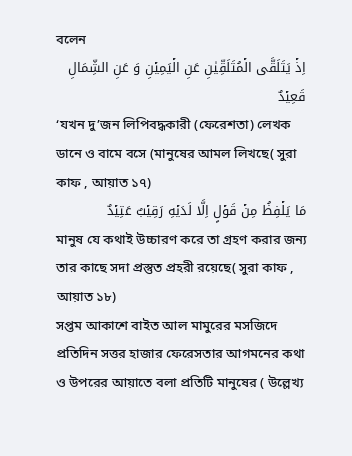বলেন
اِذۡ یَتَلَقَّی الۡمُتَلَقِّیٰنِ عَنِ الۡیَمِیۡنِ وَ عَنِ الشِّمَالِ قَعِیۡدٌ
‘যখন দু’জন লিপিবদ্ধকারী (ফেরেশতা) লেখক ডানে ও বামে বসে (মানুষের আমল লিখছে( সুরা কাফ , আয়াত ১৭)
مَا یَلۡفِظُ مِنۡ قَوۡلٍ اِلَّا لَدَیۡهِ رَقِیۡبٌ عَتِیۡدٌ
মানুষ যে কথাই উচ্চারণ করে তা গ্রহণ করার জন্য তার কাছে সদা প্রস্তুত প্রহরী রয়েছে( সুরা কাফ , আয়াত ১৮)
সপ্তম আকাশে বাইত আল মামুরের মসজিদে প্রতিদিন সত্তর হাজার ফেরেসতার আগমনের কথা ও উপরের আয়াতে বলা প্রতিটি মানুষের ( উল্লেখ্য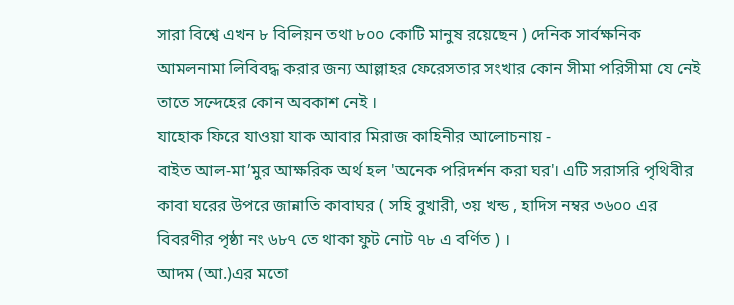সারা বিশ্বে এখন ৮ বিলিয়ন তথা ৮০০ কোটি মানুষ রয়েছেন ) দেনিক সার্বক্ষনিক আমলনামা লিবিবদ্ধ করার জন্য আল্লাহর ফেরেসতার সংখার কোন সীমা পরিসীমা যে নেই তাতে সন্দেহের কোন অবকাশ নেই ।
যাহোক ফিরে যাওয়া যাক আবার মিরাজ কাহিনীর আলোচনায় -
বাইত আল-মা’মুর আক্ষরিক অর্থ হল 'অনেক পরিদর্শন করা ঘর'। এটি সরাসরি পৃথিবীর কাবা ঘরের উপরে জান্নাতি কাবাঘর ( সহি বুখারী, ৩য় খন্ড , হাদিস নম্বর ৩৬০০ এর বিবরণীর পৃষ্ঠা নং ৬৮৭ তে থাকা ফুট নোট ৭৮ এ বর্ণিত ) ।
আদম (আ.)এর মতো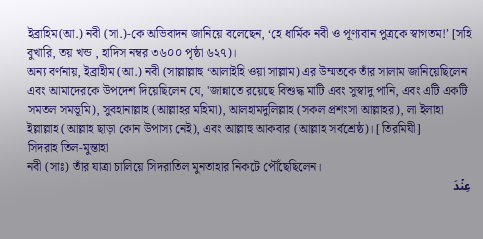ইব্রাহিম(আ.) নবী (সা.)-কে অভিবাদন জানিয়ে বলেছেন, ‘হে ধার্মিক নবী ও পূণ্যবান পুত্রকে স্বাগতম!’ [সহি বুখারি, তয় খন্ড , হাদিস নম্বর ৩৬০০ পৃষ্ঠা ৬২৭)।
অন্য বর্ণনায়, ইব্রাহীম (আ.) নবী (সাল্লাল্লাহু ‘আলাইহি ওয়া সাল্লাম) এর উম্মতকে তাঁর সালাম জানিয়েছিলেন এবং আমাদেরকে উপদেশ দিয়েছিলেন যে, 'জান্নাতে রয়েছে বিশুদ্ধ মাটি এবং সুস্বাদু পানি, এবং এটি একটি সমতল সমভূমি), সুবহানাল্লাহ (আল্লাহর মহিমা), আলহামদুলিল্লাহ (সকল প্রশংসা আল্লাহর), লা ইলাহা ইল্লাল্লাহ (আল্লাহ ছাড়া কোন উপাস্য নেই), এবং আল্লাহু আকবার (আল্লাহ সর্বশ্রেষ্ঠ)। [তিরমিযী]
সিদরাহ তিল-মুন্তাহা
নবী (সাঃ) তাঁর যাত্রা চালিয়ে সিদরাতিল মুনতাহার নিকটে পৌঁছেছিলেন।
عِنۡدَ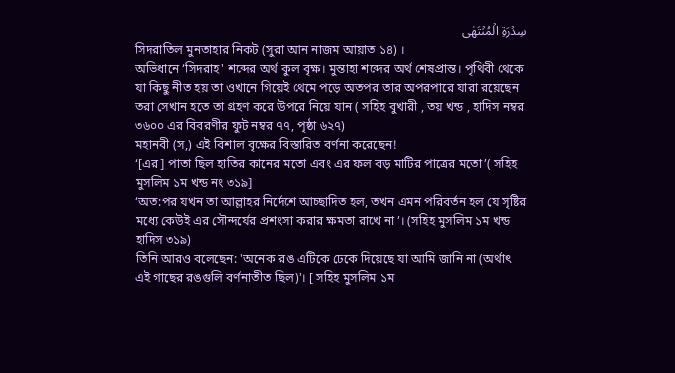سِدۡرَۃِ الۡمُنۡتَهٰی
সিদরাতিল মুনতাহার নিকট (সুরা আন নাজম আয়াত ১৪) ।
অভিধানে ‘সিদরাহ' শব্দের অর্থ কুল বৃক্ষ। মুন্তাহা শব্দের অর্থ শেষপ্রান্ত। পৃথিবী থেকে যা কিছু নীত হয় তা ওখানে গিয়েই থেমে পড়ে অতপর তার অপরপারে যারা রয়েছেন তরা সেখান হতে তা গ্রহণ করে উপরে নিয়ে যান ( সহিহ বুখারী , তয় খন্ড , হাদিস নম্বর ৩৬০০ এর বিবরণীর ফুট নম্বর ৭৭, পৃষ্ঠা ৬২৭)
মহানবী (স,) এই বিশাল বৃক্ষের বিস্তারিত বর্ণনা করেছেন!
‘[এর] পাতা ছিল হাতির কানের মতো এবং এর ফল বড় মাটির পাত্রের মতো’( সহিহ মুসলিম ১ম খন্ড নং ৩১৯]
‘অত:পর যখন তা আল্লাহর নির্দেশে আচ্ছাদিত হল, তখন এমন পরিবর্তন হল যে সৃষ্টির মধ্যে কেউই এর সৌন্দর্যের প্রশংসা করার ক্ষমতা রাখে না’। (সহিহ মুসলিম ১ম খন্ড হাদিস ৩১৯)
তিনি আরও বলেছেন: 'অনেক রঙ এটিকে ঢেকে দিয়েছে যা আমি জানি না (অর্থাৎ এই গাছের রঙগুলি বর্ণনাতীত ছিল)'। [ সহিহ মুসলিম ১ম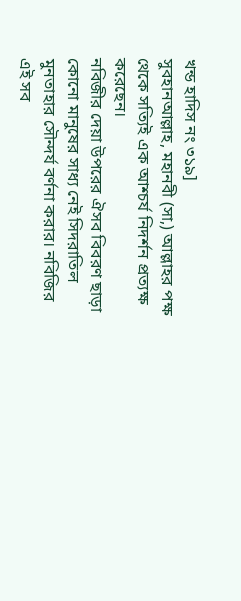খন্ড হাদিস নং ৩১৯]
সুবহানআল্লাহ, মহানবী (সা,) আল্লাহর পক্ষ থেকে সত্যিই এক আশ্চর্য নিদর্শন প্রত্যক্ষ করেছেন।
নবিজীর দেয়া উপরের ঐসব বিবরণ ছাড়া কোনো মানুষের সাধ্য নেই সিদরাতিল মুনতাহার সৌন্দর্য বর্ণনা করার। নবিজির এই সব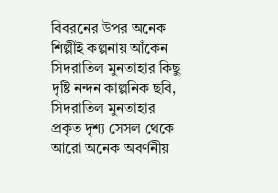বিবরনের উপর অনেক শিল্পীই কল্পনায় আঁকেন সিদরাতিল মুনতাহার কিছু দৃষ্টি নন্দন কাল্পনিক ছবি, সিদরাতিল মুনতাহার প্রকৃত দৃশ্য সেসল থেকে আরো অনেক অবর্ণনীয়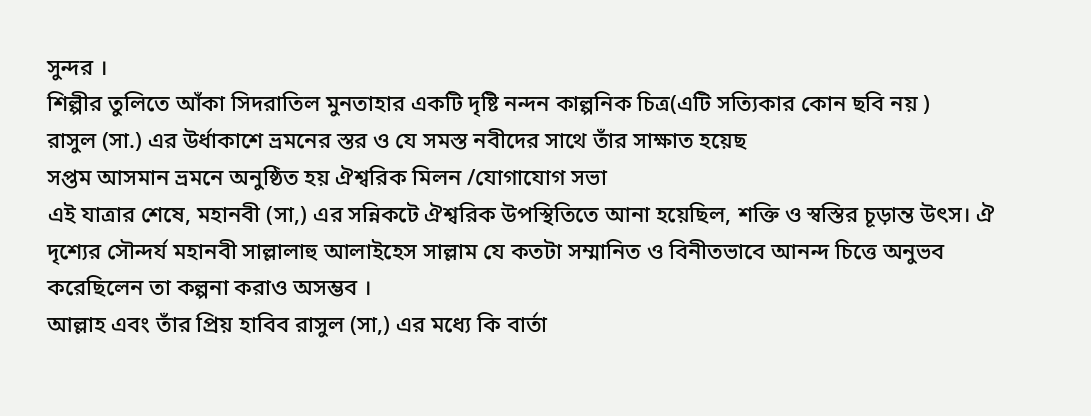সুন্দর ।
শিল্পীর তুলিতে আঁকা সিদরাতিল মুনতাহার একটি দৃষ্টি নন্দন কাল্পনিক চিত্র(এটি সত্যিকার কোন ছবি নয় )
রাসুল (সা.) এর উর্ধাকাশে ভ্রমনের স্তর ও যে সমস্ত নবীদের সাথে তাঁর সাক্ষাত হয়েছ
সপ্তম আসমান ভ্রমনে অনুষ্ঠিত হয় ঐশ্বরিক মিলন /যোগাযোগ সভা
এই যাত্রার শেষে, মহানবী (সা,) এর সন্নিকটে ঐশ্বরিক উপস্থিতিতে আনা হয়েছিল, শক্তি ও স্বস্তির চূড়ান্ত উৎস। ঐ দৃশ্যের সৌন্দর্য মহানবী সাল্লালাহু আলাইহেস সাল্লাম যে কতটা সম্মানিত ও বিনীতভাবে আনন্দ চিত্তে অনুভব করেছিলেন তা কল্পনা করাও অসম্ভব ।
আল্লাহ এবং তাঁর প্রিয় হাবিব রাসুল (সা,) এর মধ্যে কি বার্তা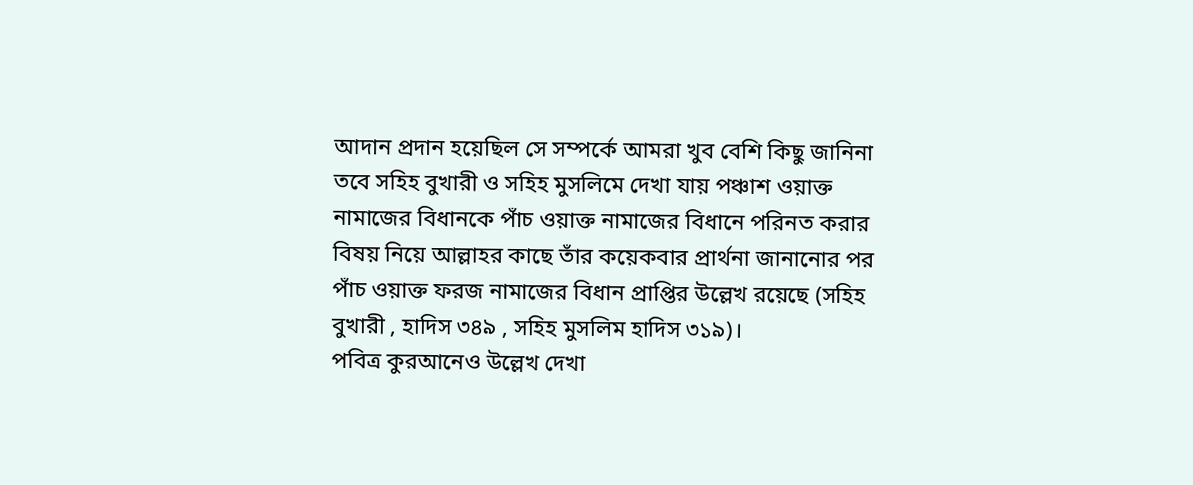আদান প্রদান হয়েছিল সে সম্পর্কে আমরা খুব বেশি কিছু জানিনা তবে সহিহ বুখারী ও সহিহ মুসলিমে দেখা যায় পঞ্চাশ ওয়াক্ত নামাজের বিধানকে পাঁচ ওয়াক্ত নামাজের বিধানে পরিনত করার বিষয় নিয়ে আল্লাহর কাছে তাঁর কয়েকবার প্রার্থনা জানানোর পর পাঁচ ওয়াক্ত ফরজ নামাজের বিধান প্রাপ্তির উল্লেখ রয়েছে (সহিহ বুখারী , হাদিস ৩৪৯ , সহিহ মুসলিম হাদিস ৩১৯)।
পবিত্র কুরআনেও উল্লেখ দেখা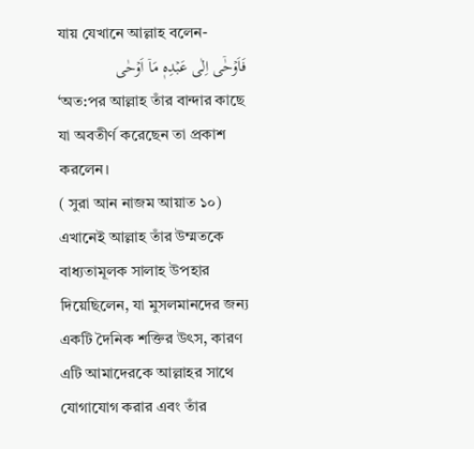যায় যেখানে আল্লাহ বলেন-
فَاَوۡحٰۤی اِلٰی عَبۡدِهٖ مَاۤ اَوۡحٰی
‘অত:পর আল্লাহ তাঁর বান্দার কাছে যা অবতীর্ণ করেছেন তা প্রকাশ করলেন।
( সুরা আন নাজম আয়াত ১০)
এখানেই আল্লাহ তাঁর উম্মতকে বাধ্যতামূলক সালাহ উপহার দিয়েছিলেন, যা মুসলমানদের জন্য একটি দৈনিক শক্তির উৎস, কারণ এটি আমাদেরকে আল্লাহর সাথে যোগাযোগ করার এবং তাঁর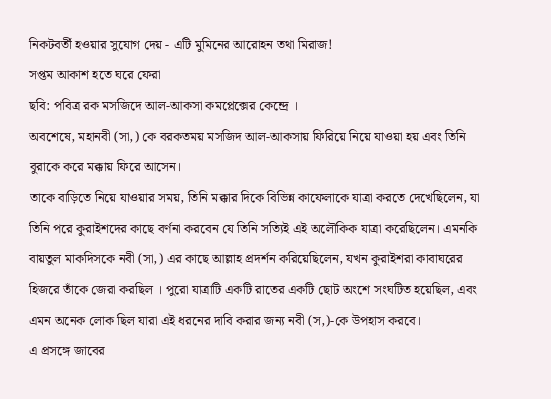নিকটবর্তী হওয়ার সুযোগ দেয় - এটি মুমিনের আরোহন তথা মিরাজ!
সপ্তম আকাশ হতে ঘরে ফেরা
ছবি: পবিত্র রক মসজিদে আল-আকসা কমপ্লেক্সের কেন্দ্রে ।
অবশেষে, মহানবী (সা,) কে বরকতময় মসজিদ আল-আকসায় ফিরিয়ে নিয়ে যাওয়া হয় এবং তিনি বুরাকে করে মক্কায় ফিরে আসেন।
তাকে বাড়িতে নিয়ে যাওয়ার সময়, তিনি মক্কার দিকে বিভিন্ন কাফেলাকে যাত্রা করতে দেখেছিলেন, যা তিনি পরে কুরাইশদের কাছে বর্ণনা করবেন যে তিনি সত্যিই এই অলৌকিক যাত্রা করেছিলেন। এমনকি বায়তুল মাকদিসকে নবী (সা,) এর কাছে আল্লাহ প্রদর্শন করিয়েছিলেন, যখন কুরাইশরা কাবাঘরের হিজরে তাঁকে জেরা করছিল । পুরো যাত্রাটি একটি রাতের একটি ছোট অংশে সংঘটিত হয়েছিল, এবং এমন অনেক লোক ছিল যারা এই ধরনের দাবি করার জন্য নবী (স,)-কে উপহাস করবে।
এ প্রসঙ্গে জাবের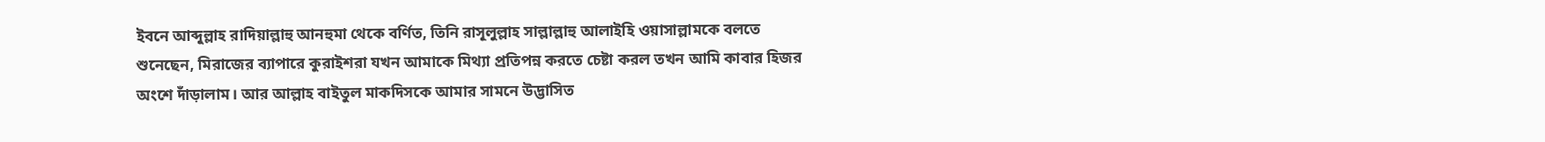ইবনে আব্দুল্লাহ রাদিয়াল্লাহু আনহুমা থেকে বর্ণিত, তিনি রাসূলুল্লাহ সাল্লাল্লাহু আলাইহি ওয়াসাল্লামকে বলতে শুনেছেন, মিরাজের ব্যাপারে কুরাইশরা যখন আমাকে মিথ্যা প্রতিপন্ন করতে চেষ্টা করল তখন আমি কাবার হিজর অংশে দাঁড়ালাম। আর আল্লাহ বাইতুল মাকদিসকে আমার সামনে উদ্ভাসিত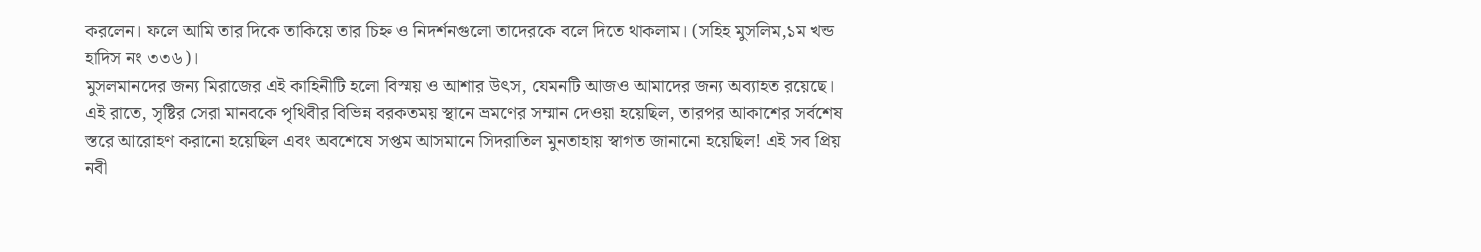করলেন। ফলে আমি তার দিকে তাকিয়ে তার চিহ্ন ও নিদর্শনগুলো তাদেরকে বলে দিতে থাকলাম। (সহিহ মুসলিম,১ম খন্ড হাদিস নং ৩৩৬)।
মুসলমানদের জন্য মিরাজের এই কাহিনীটি হলো বিস্ময় ও আশার উৎস, যেমনটি আজও আমাদের জন্য অব্যাহত রয়েছে। এই রাতে, সৃষ্টির সেরা মানবকে পৃথিবীর বিভিন্ন বরকতময় স্থানে ভ্রমণের সম্মান দেওয়া হয়েছিল, তারপর আকাশের সর্বশেষ স্তরে আরোহণ করানো হয়েছিল এবং অবশেষে সপ্তম আসমানে সিদরাতিল মুনতাহায় স্বাগত জানানো হয়েছিল! এই সব প্রিয় নবী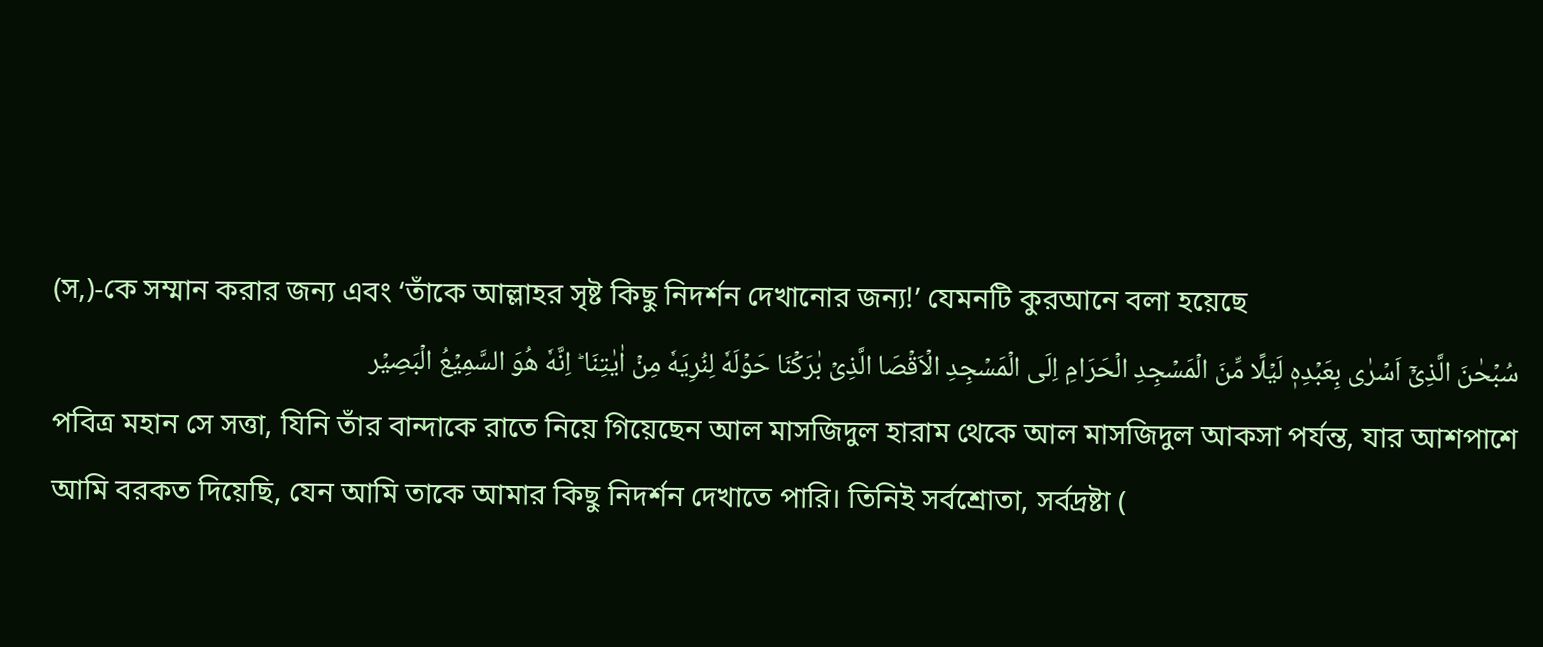(স,)-কে সম্মান করার জন্য এবং ‘তাঁকে আল্লাহর সৃষ্ট কিছু নিদর্শন দেখানোর জন্য!’ যেমনটি কুরআনে বলা হয়েছে
سُبۡحٰنَ الَّذِیۡۤ اَسۡرٰی بِعَبۡدِهٖ لَیۡلًا مِّنَ الۡمَسۡجِدِ الۡحَرَامِ اِلَی الۡمَسۡجِدِ الۡاَقۡصَا الَّذِیۡ بٰرَکۡنَا حَوۡلَهٗ لِنُرِیَهٗ مِنۡ اٰیٰتِنَا ؕ اِنَّهٗ هُوَ السَّمِیۡعُ الۡبَصِیۡر
পবিত্র মহান সে সত্তা, যিনি তাঁর বান্দাকে রাতে নিয়ে গিয়েছেন আল মাসজিদুল হারাম থেকে আল মাসজিদুল আকসা পর্যন্ত, যার আশপাশে আমি বরকত দিয়েছি, যেন আমি তাকে আমার কিছু নিদর্শন দেখাতে পারি। তিনিই সর্বশ্রোতা, সর্বদ্রষ্টা (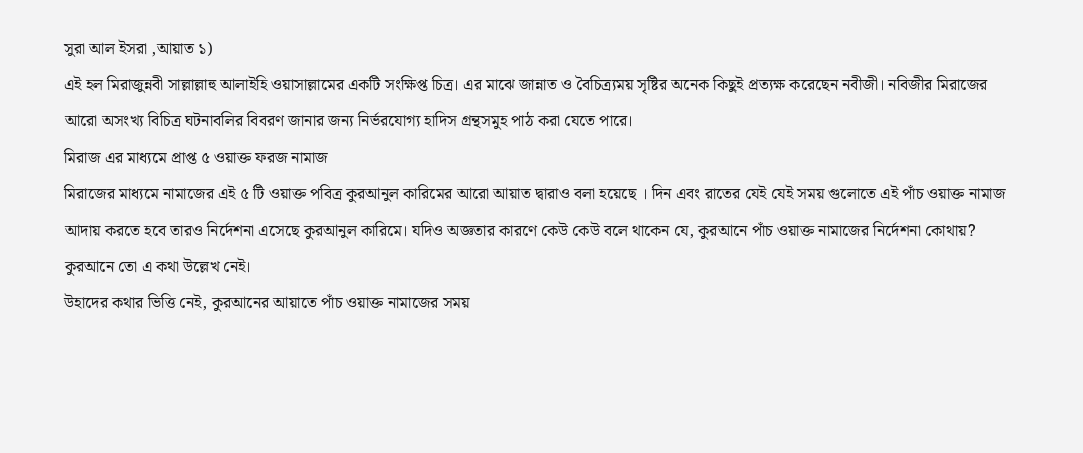সুরা আল ইসরা ,আয়াত ১)
এই হল মিরাজুন্নবী সাল্লাল্লাহু আলাইহি ওয়াসাল্লামের একটি সংক্ষিপ্ত চিত্র। এর মাঝে জান্নাত ও বৈচিত্র্যময় সৃষ্টির অনেক কিছুই প্রত্যক্ষ করেছেন নবীজী। নবিজীর মিরাজের আরো অসংখ্য বিচিত্র ঘটনাবলির বিবরণ জানার জন্য নির্ভরযোগ্য হাদিস গ্রন্থসমুহ পাঠ করা যেতে পারে।
মিরাজ এর মাধ্যমে প্রাপ্ত ৫ ওয়াক্ত ফরজ নামাজ
মিরাজের মাধ্যমে নামাজের এই ৫ টি ওয়াক্ত পবিত্র কুরআনুল কারিমের আরো আয়াত দ্বারাও বলা হয়েছে । দিন এবং রাতের যেই যেই সময় গুলোতে এই পাঁচ ওয়াক্ত নামাজ আদায় করতে হবে তারও নির্দেশনা এসেছে কুরআনুল কারিমে। যদিও অজ্ঞতার কারণে কেউ কেউ বলে থাকেন যে, কুরআনে পাঁচ ওয়াক্ত নামাজের নির্দেশনা কোথায়? কুরআনে তো এ কথা উল্লেখ নেই।
উহাদের কথার ভিত্তি নেই, কুরআনের আয়াতে পাঁচ ওয়াক্ত নামাজের সময়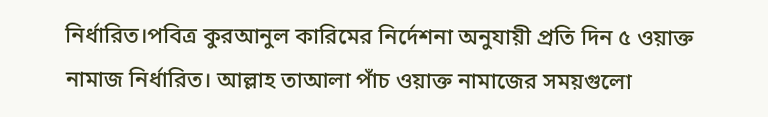নির্ধারিত।পবিত্র কুরআনুল কারিমের নির্দেশনা অনুযায়ী প্রতি দিন ৫ ওয়াক্ত নামাজ নির্ধারিত। আল্লাহ তাআলা পাঁচ ওয়াক্ত নামাজের সময়গুলো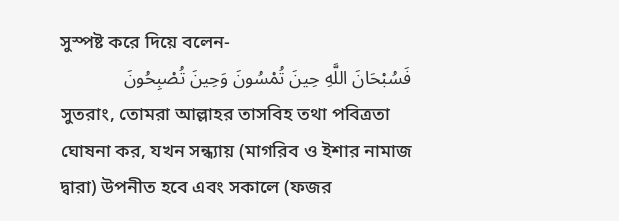সুস্পষ্ট করে দিয়ে বলেন-
فَسُبْحَانَ اللَّهِ حِينَ تُمْسُونَ وَحِينَ تُصْبِحُونَ
সুতরাং, তোমরা আল্লাহর তাসবিহ তথা পবিত্রতা ঘোষনা কর, যখন সন্ধ্যায় (মাগরিব ও ইশার নামাজ দ্বারা) উপনীত হবে এবং সকালে (ফজর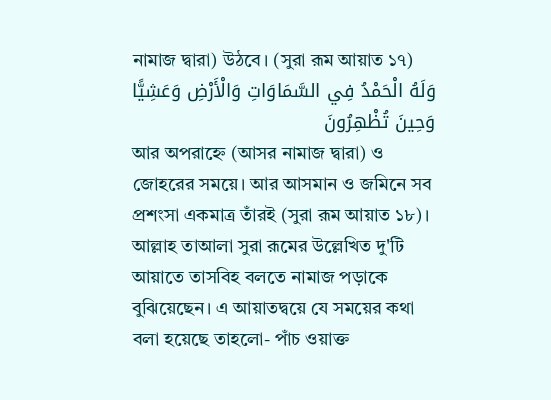নামাজ দ্বারা) উঠবে। (সুরা রূম আয়াত ১৭)
وَلَهُ الْحَمْدُ فِي السَّمَاوَاتِ وَالْأَرْضِ وَعَشِيًّا وَحِينَ تُظْهِرُونَ
আর অপরাহ্নে (আসর নামাজ দ্বারা) ও জোহরের সময়ে। আর আসমান ও জমিনে সব প্রশংসা একমাত্র তাঁরই (সুরা রূম আয়াত ১৮)।
আল্লাহ তাআলা সুরা রূমের উল্লেখিত দু'টি আয়াতে তাসবিহ বলতে নামাজ পড়াকে বুঝিয়েছেন। এ আয়াতদ্বয়ে যে সময়ের কথা বলা হয়েছে তাহলো- পাঁচ ওয়াক্ত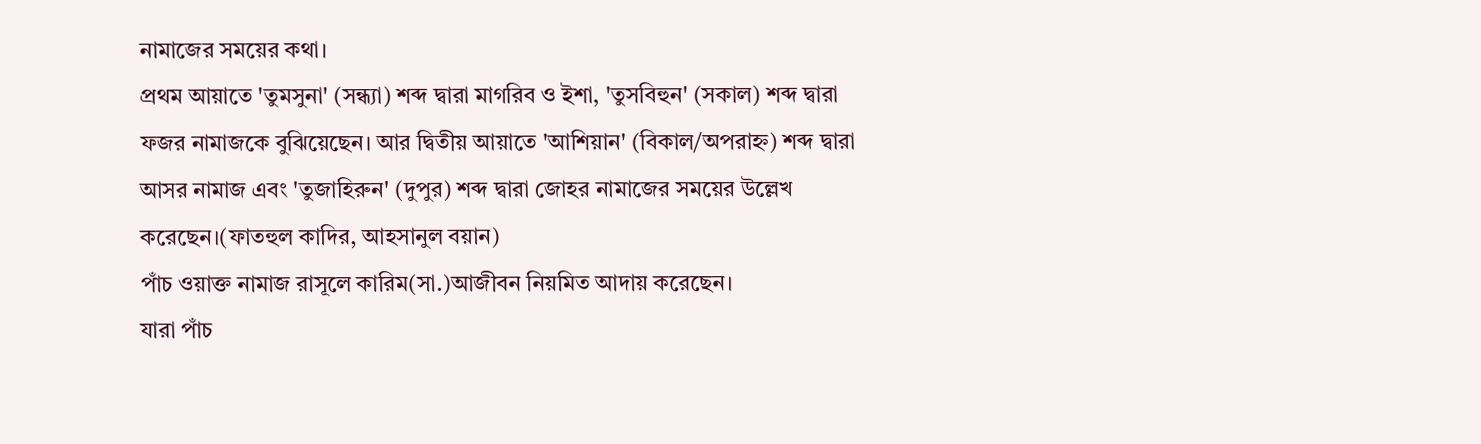নামাজের সময়ের কথা।
প্রথম আয়াতে 'তুমসুনা' (সন্ধ্যা) শব্দ দ্বারা মাগরিব ও ইশা, 'তুসবিহুন' (সকাল) শব্দ দ্বারা ফজর নামাজকে বুঝিয়েছেন। আর দ্বিতীয় আয়াতে 'আশিয়ান' (বিকাল/অপরাহ্ন) শব্দ দ্বারা আসর নামাজ এবং 'তুজাহিরুন' (দুপুর) শব্দ দ্বারা জোহর নামাজের সময়ের উল্লেখ করেছেন।(ফাতহুল কাদির, আহসানুল বয়ান)
পাঁচ ওয়াক্ত নামাজ রাসূলে কারিম(সা.)আজীবন নিয়মিত আদায় করেছেন।
যারা পাঁচ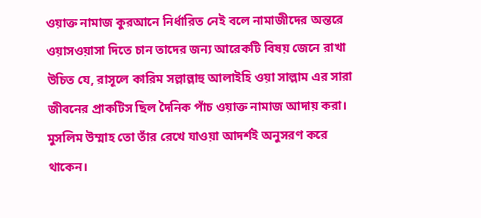ওয়াক্ত নামাজ কুরআনে নির্ধারিত নেই বলে নামাজীদের অন্তরে ওয়াসওয়াসা দিতে চান তাদের জন্য আরেকটি বিষয় জেনে রাখা উচিত যে, রাসূলে কারিম সল্লাল্লাহু আলাইহি ওয়া সাল্লাম এর সারা জীবনের প্রাকটিস ছিল দৈনিক পাঁচ ওয়াক্ত নামাজ আদায় করা। মুসলিম উম্মাহ তো তাঁর রেখে যাওয়া আদর্শই অনুসরণ করে থাকেন।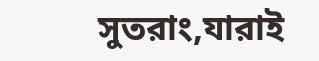সুতরাং,যারাই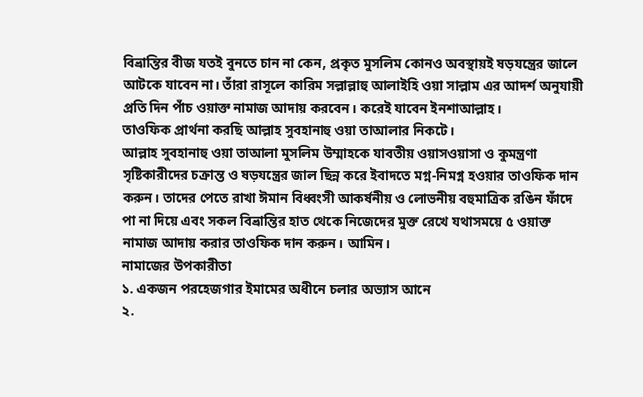বিভ্রান্তির বীজ যতই বুনতে চান না কেন, প্রকৃত মুসলিম কোনও অবস্থায়ই ষড়যন্ত্রের জালে আটকে যাবেন না। তাঁরা রাসূলে কারিম সল্লাল্লাহু আলাইহি ওয়া সাল্লাম এর আদর্শ অনুযায়ী প্রতি দিন পাঁচ ওয়াক্ত নামাজ আদায় করবেন। করেই যাবেন ইনশাআল্লাহ।
তাওফিক প্রার্থনা করছি আল্লাহ সুবহানাহু ওয়া তাআলার নিকটে।
আল্লাহ সুবহানাহু ওয়া তাআলা মুসলিম উম্মাহকে যাবতীয় ওয়াসওয়াসা ও কুমন্ত্রণা সৃষ্টিকারীদের চক্রান্ত ও ষড়যন্ত্রের জাল ছিন্ন করে ইবাদতে মগ্ন-নিমগ্ন হওয়ার তাওফিক দান করুন। তাদের পেতে রাখা ঈমান বিধ্বংসী আকর্ষনীয় ও লোভনীয় বহুমাত্রিক রঙিন ফাঁদে পা না দিয়ে এবং সকল বিভ্রান্তির হাত থেকে নিজেদের মুক্ত রেখে যথাসময়ে ৫ ওয়াক্ত নামাজ আদায় করার তাওফিক দান করুন। আমিন।
নামাজের উপকারীতা
১. একজন পরহেজগার ইমামের অধীনে চলার অভ্যাস আনে
২.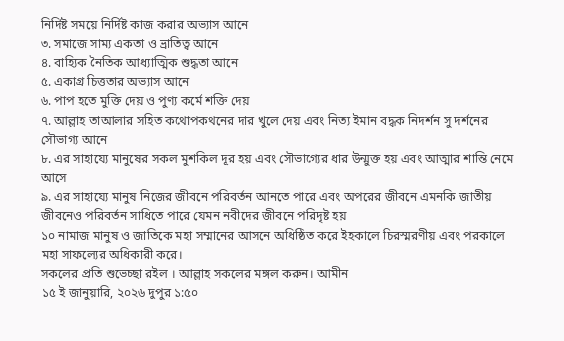নির্দিষ্ট সময়ে নির্দিষ্ট কাজ করার অভ্যাস আনে
৩. সমাজে সাম্য একতা ও ভ্রাতিত্ব আনে
৪. বাহ্যিক নৈতিক আধ্যাত্মিক শুদ্ধতা আনে
৫. একাগ্র চিত্ততার অভ্যাস আনে
৬. পাপ হতে মুক্তি দেয় ও পুণ্য কর্মে শক্তি দেয়
৭. আল্লাহ তাআলার সহিত কথোপকথনের দার খুলে দেয় এবং নিত্য ইমান বদ্ধক নিদর্শন সু দর্শনের সৌভাগ্য আনে
৮. এর সাহায্যে মানুষের সকল মুশকিল দূর হয় এবং সৌভাগ্যের ধার উন্মুক্ত হয় এবং আত্মার শান্তি নেমে আসে
৯. এর সাহায্যে মানুষ নিজের জীবনে পরিবর্তন আনতে পারে এবং অপরের জীবনে এমনকি জাতীয় জীবনেও পরিবর্তন সাধিতে পারে যেমন নবীদের জীবনে পরিদৃষ্ট হয়
১০ নামাজ মানুষ ও জাতিকে মহা সম্মানের আসনে অধিষ্ঠিত করে ইহকালে চিরস্মরণীয় এবং পরকালে মহা সাফল্যের অধিকারী করে।
সকলের প্রতি শুভেচ্ছা রইল । আল্লাহ সকলের মঙ্গল করুন। আমীন
১৫ ই জানুয়ারি, ২০২৬ দুপুর ১:৫০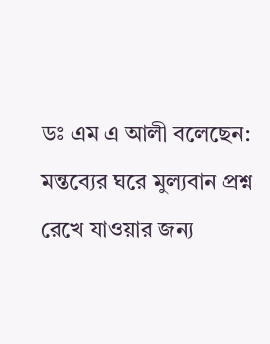ডঃ এম এ আলী বলেছেন:
মন্তব্যের ঘরে মুল্যবান প্রশ্ন রেখে যাওয়ার জন্য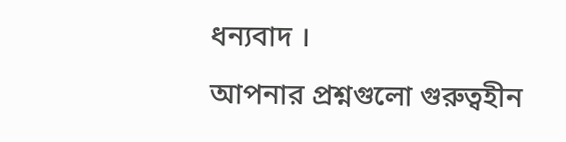ধন্যবাদ ।
আপনার প্রশ্নগুলো গুরুত্বহীন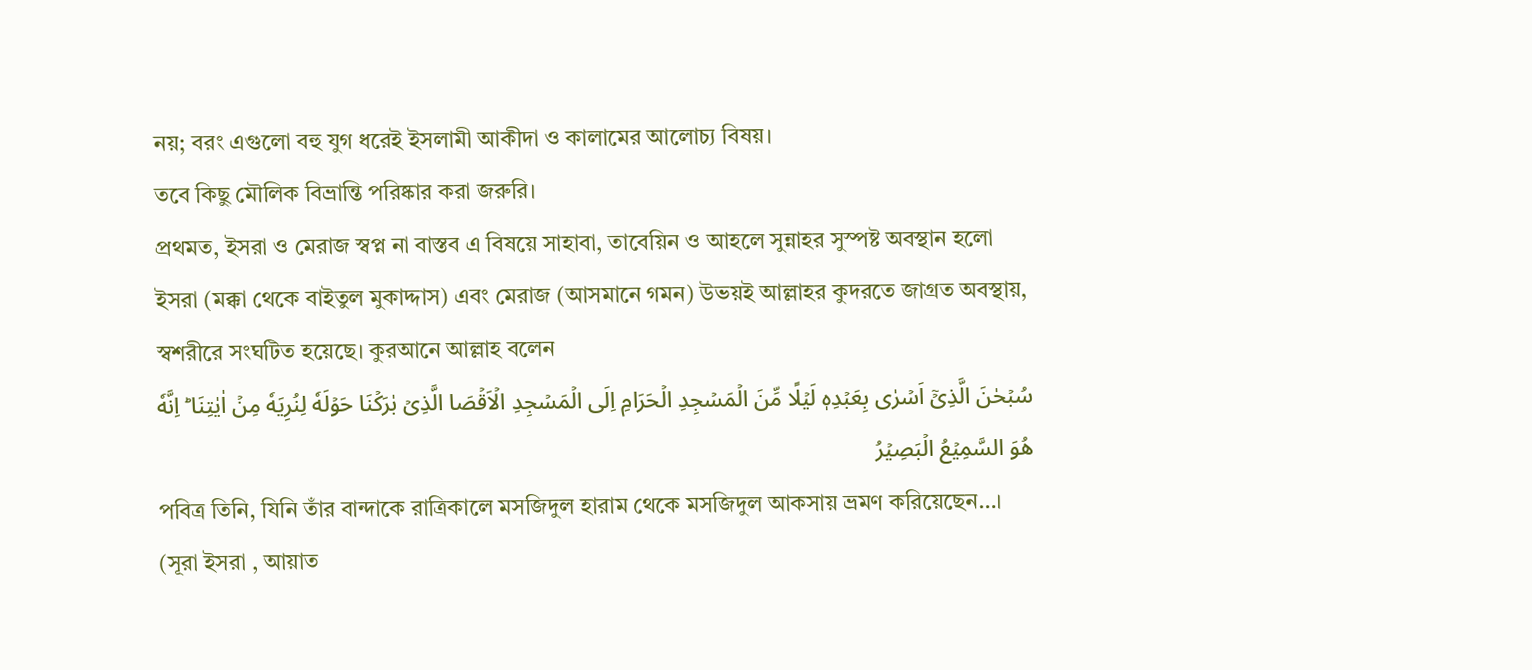নয়; বরং এগুলো বহু যুগ ধরেই ইসলামী আকীদা ও কালামের আলোচ্য বিষয়।
তবে কিছু মৌলিক বিভ্রান্তি পরিষ্কার করা জরুরি।
প্রথমত, ইসরা ও মেরাজ স্বপ্ন না বাস্তব এ বিষয়ে সাহাবা, তাবেয়িন ও আহলে সুন্নাহর সুস্পষ্ট অবস্থান হলো
ইসরা (মক্কা থেকে বাইতুল মুকাদ্দাস) এবং মেরাজ (আসমানে গমন) উভয়ই আল্লাহর কুদরতে জাগ্রত অবস্থায়,
স্বশরীরে সংঘটিত হয়েছে। কুরআনে আল্লাহ বলেন
سُبۡحٰنَ الَّذِیۡۤ اَسۡرٰی بِعَبۡدِهٖ لَیۡلًا مِّنَ الۡمَسۡجِدِ الۡحَرَامِ اِلَی الۡمَسۡجِدِ الۡاَقۡصَا الَّذِیۡ بٰرَكۡنَا حَوۡلَهٗ لِنُرِیَهٗ مِنۡ اٰیٰتِنَا ؕ اِنَّهٗ هُوَ السَّمِیۡعُ الۡبَصِیۡرُ
পবিত্র তিনি, যিনি তাঁর বান্দাকে রাত্রিকালে মসজিদুল হারাম থেকে মসজিদুল আকসায় ভ্রমণ করিয়েছেন…।
(সূরা ইসরা , আয়াত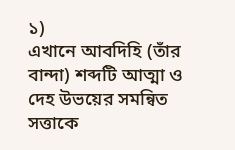১)
এখানে আবদিহি (তাঁর বান্দা) শব্দটি আত্মা ও দেহ উভয়ের সমন্বিত সত্তাকে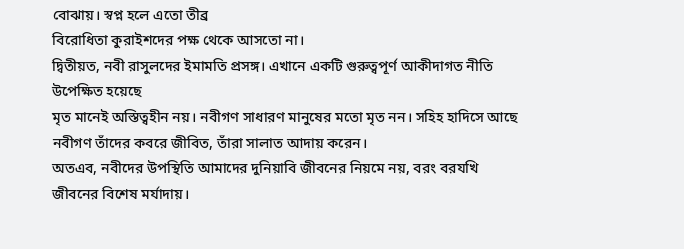বোঝায়। স্বপ্ন হলে এতো তীব্র
বিরোধিতা কুরাইশদের পক্ষ থেকে আসতো না।
দ্বিতীয়ত, নবী রাসুলদের ইমামতি প্রসঙ্গ। এখানে একটি গুরুত্বপূর্ণ আকীদাগত নীতি উপেক্ষিত হয়েছে
মৃত মানেই অস্তিত্বহীন নয়। নবীগণ সাধারণ মানুষের মতো মৃত নন। সহিহ হাদিসে আছে
নবীগণ তাঁদের কবরে জীবিত, তাঁরা সালাত আদায় করেন।
অতএব, নবীদের উপস্থিতি আমাদের দুনিয়াবি জীবনের নিয়মে নয়, বরং বরযখি জীবনের বিশেষ মর্যাদায়।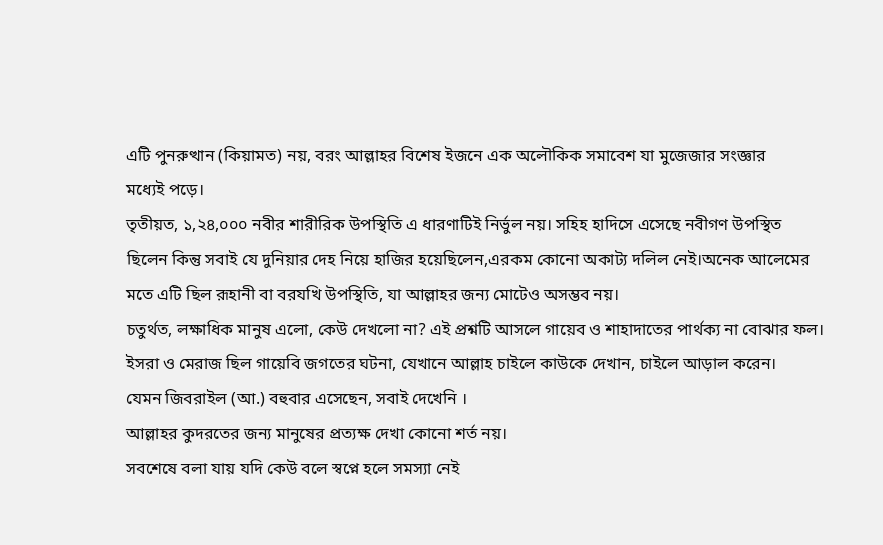এটি পুনরুত্থান (কিয়ামত) নয়, বরং আল্লাহর বিশেষ ইজনে এক অলৌকিক সমাবেশ যা মুজেজার সংজ্ঞার
মধ্যেই পড়ে।
তৃতীয়ত, ১,২৪,০০০ নবীর শারীরিক উপস্থিতি এ ধারণাটিই নির্ভুল নয়। সহিহ হাদিসে এসেছে নবীগণ উপস্থিত
ছিলেন কিন্তু সবাই যে দুনিয়ার দেহ নিয়ে হাজির হয়েছিলেন,এরকম কোনো অকাট্য দলিল নেই।অনেক আলেমের
মতে এটি ছিল রূহানী বা বরযখি উপস্থিতি, যা আল্লাহর জন্য মোটেও অসম্ভব নয়।
চতুর্থত, লক্ষাধিক মানুষ এলো, কেউ দেখলো না? এই প্রশ্নটি আসলে গায়েব ও শাহাদাতের পার্থক্য না বোঝার ফল।
ইসরা ও মেরাজ ছিল গায়েবি জগতের ঘটনা, যেখানে আল্লাহ চাইলে কাউকে দেখান, চাইলে আড়াল করেন।
যেমন জিবরাইল (আ.) বহুবার এসেছেন, সবাই দেখেনি ।
আল্লাহর কুদরতের জন্য মানুষের প্রত্যক্ষ দেখা কোনো শর্ত নয়।
সবশেষে বলা যায় যদি কেউ বলে স্বপ্নে হলে সমস্যা নেই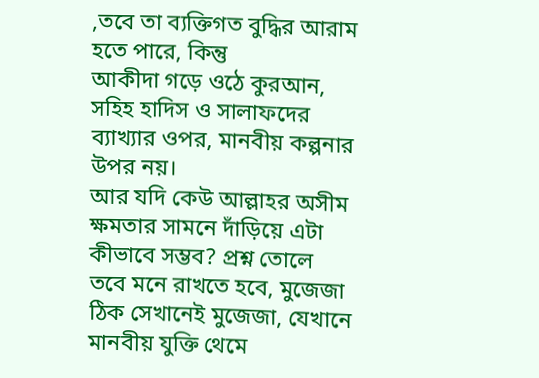,তবে তা ব্যক্তিগত বুদ্ধির আরাম হতে পারে, কিন্তু
আকীদা গড়ে ওঠে কুরআন, সহিহ হাদিস ও সালাফদের ব্যাখ্যার ওপর, মানবীয় কল্পনার উপর নয়।
আর যদি কেউ আল্লাহর অসীম ক্ষমতার সামনে দাঁড়িয়ে এটা কীভাবে সম্ভব? প্রশ্ন তোলে
তবে মনে রাখতে হবে, মুজেজা ঠিক সেখানেই মুজেজা, যেখানে মানবীয় যুক্তি থেমে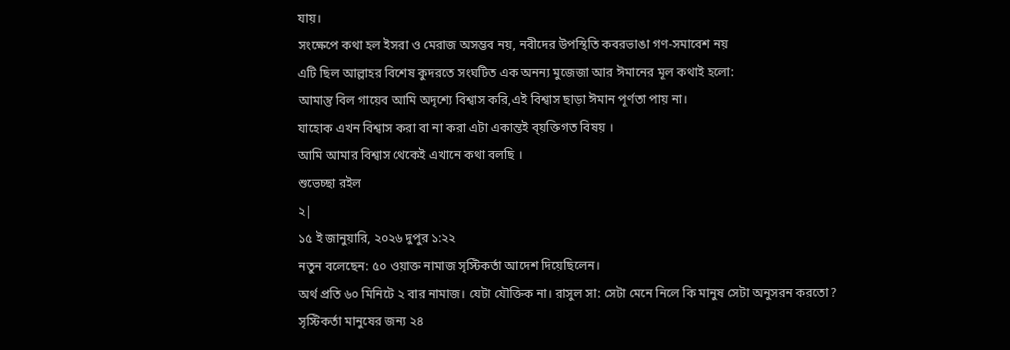যায়।
সংক্ষেপে কথা হল ইসরা ও মেরাজ অসম্ভব নয়, নবীদের উপস্থিতি কবরভাঙা গণ-সমাবেশ নয়
এটি ছিল আল্লাহর বিশেষ কুদরতে সংঘটিত এক অনন্য মুজেজা আর ঈমানের মূল কথাই হলো:
আমান্তু বিল গায়েব আমি অদৃশ্যে বিশ্বাস করি,এই বিশ্বাস ছাড়া ঈমান পূর্ণতা পায় না।
যাহোক এখন বিশ্বাস করা বা না করা এটা একান্তই ব্য়ক্তিগত বিষয় ।
আমি আমার বিশ্বাস থেকেই এখানে কথা বলছি ।
শুভেচ্ছা রইল
২|
১৫ ই জানুয়ারি, ২০২৬ দুপুর ১:২২
নতুন বলেছেন: ৫০ ওয়াক্ত নামাজ সৃস্টিকর্তা আদেশ দিয়েছিলেন।
অর্থ প্রতি ৬০ মিনিটে ২ বার নামাজ। যেটা যৌক্তিক না। রাসুল সা: সেটা মেনে নিলে কি মানুষ সেটা অনুসরন করতো?
সৃস্টিকর্তা মানুষের জন্য ২৪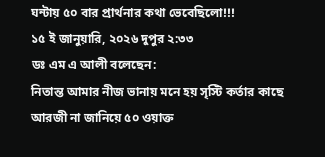ঘন্টায় ৫০ বার প্রার্থনার কথা ভেবেছিলো!!!
১৫ ই জানুয়ারি, ২০২৬ দুপুর ২:৩৩
ডঃ এম এ আলী বলেছেন:
নিতান্ত আমার নীজ ভানায় মনে হয় সৃস্টি কর্তার কাছে আরজী না জানিয়ে ৫০ ওয়াক্ত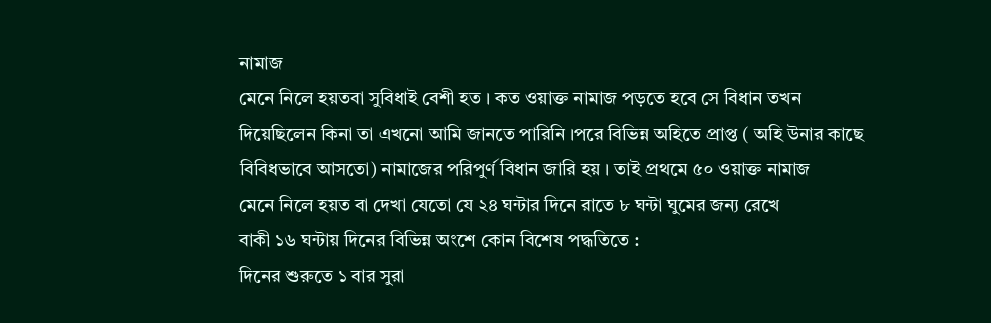নামাজ
মেনে নিলে হয়তবা সুবিধাই বেশী হত । কত ওয়াক্ত নামাজ পড়তে হবে সে বিধান তখন
দিয়েছিলেন কিনা তা এখনো আমি জানতে পারিনি ।পরে বিভিন্ন অহিতে প্রাপ্ত ( অহি উনার কাছে
বিবিধভাবে আসতো) নামাজের পরিপুর্ণ বিধান জারি হয় । তাই প্রথমে ৫০ ওয়াক্ত নামাজ
মেনে নিলে হয়ত বা দেখা যেতো যে ২৪ ঘন্টার দিনে রাতে ৮ ঘন্টা ঘুমের জন্য রেখে
বাকী ১৬ ঘন্টায় দিনের বিভিন্ন অংশে কোন বিশেষ পদ্ধতিতে :
দিনের শুরুতে ১ বার সুরা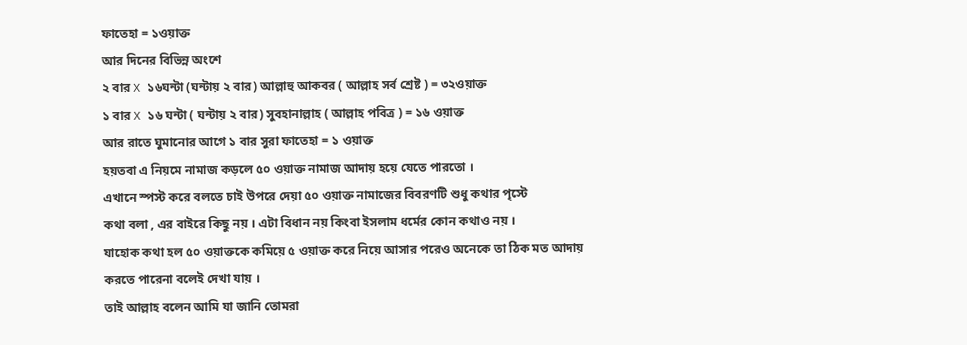ফাতেহা = ১ওয়াক্ত
আর দিনের বিভিন্ন অংশে
২ বার X ১৬ঘন্টা (ঘন্টায় ২ বার) আল্লাহু আকবর ( আল্লাহ সর্ব শ্রেষ্ট ) = ৩২ওয়াক্ত
১ বার X ১৬ ঘন্টা ( ঘন্টায় ২ বার) সুবহানাল্লাহ ( আল্লাহ পবিত্র ) = ১৬ ওয়াক্ত
আর রাতে ঘুমানোর আগে ১ বার সুরা ফাতেহা = ১ ওয়াক্ত
হয়তবা এ নিয়মে নামাজ কড়লে ৫০ ওয়াক্ত নামাজ আদায় হয়ে যেতে পারতো ।
এখানে স্পস্ট করে বলতে চাই উপরে দেয়া ৫০ ওয়াক্ত নামাজের বিবরণটি শুধু কথার পৃস্টে
কথা বলা , এর বাইরে কিছু নয় । এটা বিধান নয় কিংবা ইসলাম ধর্মের কোন কথাও নয় ।
যাহোক কথা হল ৫০ ওয়াক্তকে কমিয়ে ৫ ওয়াক্ত করে নিয়ে আসার পরেও অনেকে তা ঠিক মত আদায়
করতে পারেনা বলেই দেখা যায় ।
তাই আল্লাহ বলেন আমি যা জানি তোমরা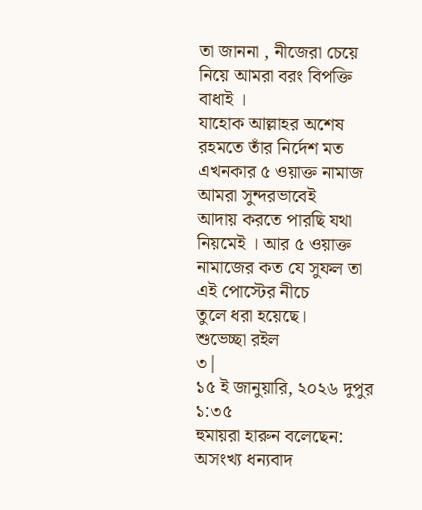তা জাননা , নীজেরা চেয়ে নিয়ে আমরা বরং বিপক্তি বাধাই ।
যাহোক আল্লাহর অশেষ রহমতে তাঁর নির্দেশ মত এখনকার ৫ ওয়াক্ত নামাজ আমরা সুন্দরভাবেই
আদায় করতে পারছি যথা নিয়মেই । আর ৫ ওয়াক্ত নামাজের কত যে সুফল তা এই পোস্টের নীচে
তুলে ধরা হয়েছে।
শুভেচ্ছা রইল
৩|
১৫ ই জানুয়ারি, ২০২৬ দুপুর ১:৩৫
হুমায়রা হারুন বলেছেন: অসংখ্য ধন্যবাদ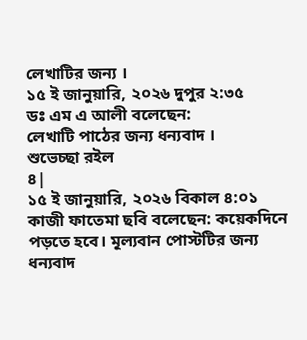লেখাটির জন্য ।
১৫ ই জানুয়ারি, ২০২৬ দুপুর ২:৩৫
ডঃ এম এ আলী বলেছেন:
লেখাটি পাঠের জন্য ধন্যবাদ ।
শুভেচ্ছা রইল
৪|
১৫ ই জানুয়ারি, ২০২৬ বিকাল ৪:০১
কাজী ফাতেমা ছবি বলেছেন: কয়েকদিনে পড়তে হবে। মূল্যবান পোস্টটির জন্য ধন্যবাদ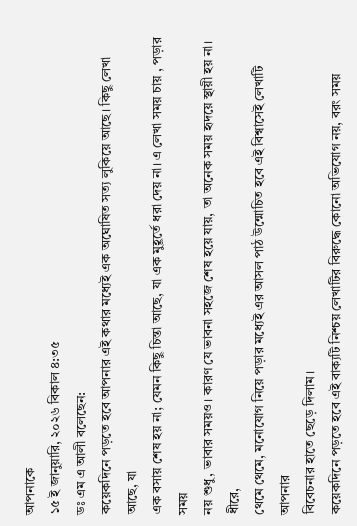আপনাকে
১৫ ই জানুয়ারি, ২০২৬ বিকাল ৪:৩৫
ডঃ এম এ আলী বলেছেন:
কয়েকদিনে পড়তে হবে আপনার এই কথার মধ্যেই এক অঘোষিত সত্য লুকিয়ে আছে। কিছু লেখা আছে, যা
এক বসায় শেষ হয় না; যেমন কিছু চিন্তা আছে, যা এক মুহূর্তে ধরা দেয় না। এ লেখা সময় চায় , পড়ার সময়
নয় শুধু, ভাবার সময়ও। কারণ যে ভাবনা সহজে শেষ হয়ে যায়, তা অনেক সময় হৃদয়ে স্থায়ী হয় না। ধীরে,
থেমে থেমে, মনোযোগ নিয়ে পড়ার মধ্যেই এর আসল পাঠ উন্মোচিত হবে এই বিশ্বাসেই লেখাটি আপনার
বিবেচনার হাতে ছেড়ে দিলাম।
কয়েকদিনে পড়তে হবে এই বাক্যটি নিশ্চয় লেখাটির বিরুদ্ধে কোনো অভিযোগ নয়, বরং সময়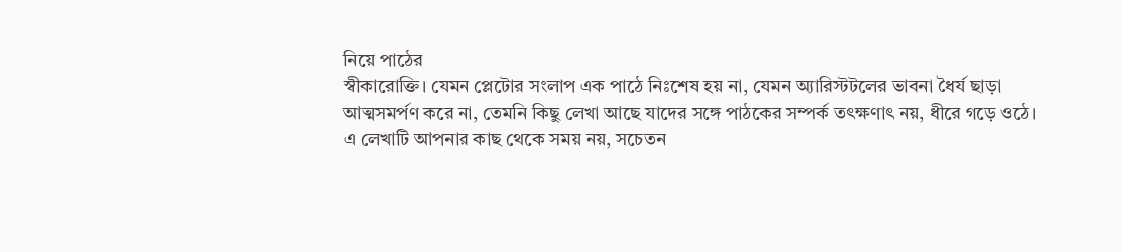নিয়ে পাঠের
স্বীকারোক্তি। যেমন প্লেটোর সংলাপ এক পাঠে নিঃশেষ হয় না, যেমন অ্যারিস্টটলের ভাবনা ধৈর্য ছাড়া
আত্মসমর্পণ করে না, তেমনি কিছু লেখা আছে যাদের সঙ্গে পাঠকের সম্পর্ক তৎক্ষণাৎ নয়, ধীরে গড়ে ওঠে।
এ লেখাটি আপনার কাছ থেকে সময় নয়, সচেতন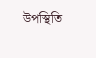উপস্থিতি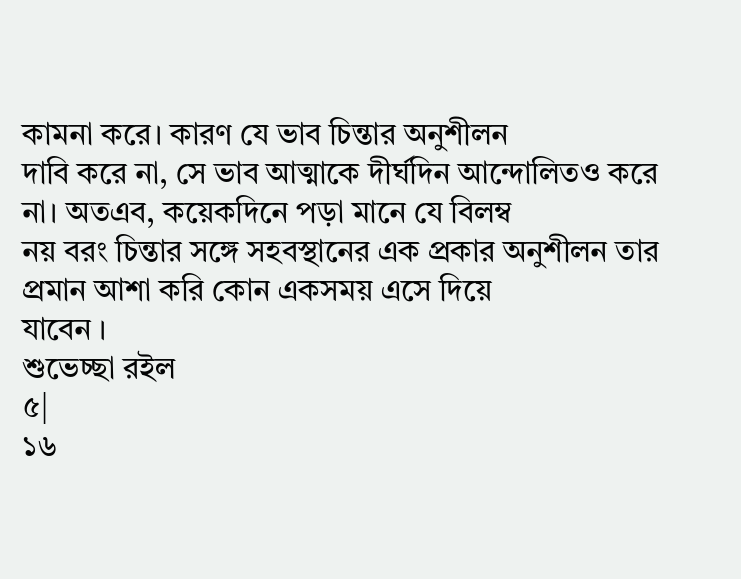কামনা করে। কারণ যে ভাব চিন্তার অনুশীলন
দাবি করে না, সে ভাব আত্মাকে দীর্ঘদিন আন্দোলিতও করে না। অতএব, কয়েকদিনে পড়া মানে যে বিলম্ব
নয় বরং চিন্তার সঙ্গে সহবস্থানের এক প্রকার অনুশীলন তার প্রমান আশা করি কোন একসময় এসে দিয়ে
যাবেন ।
শুভেচ্ছা রইল
৫|
১৬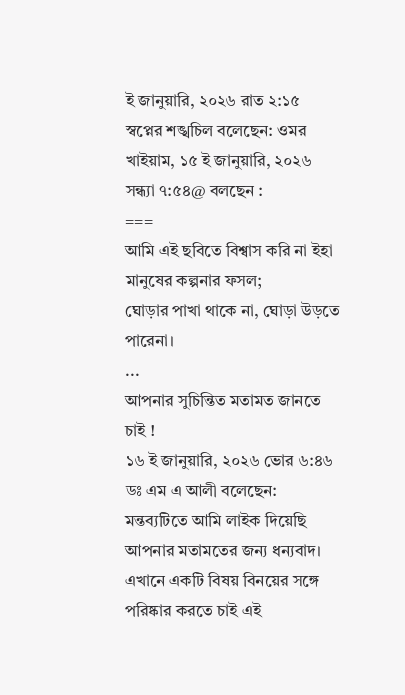ই জানুয়ারি, ২০২৬ রাত ২:১৫
স্বপ্নের শঙ্খচিল বলেছেন: ওমর খাইয়াম, ১৫ ই জানুয়ারি, ২০২৬ সন্ধ্যা ৭:৫৪@ বলছেন :
===
আমি এই ছবিতে বিশ্বাস করি না ইহা মানুষের কল্পনার ফসল;
ঘোড়ার পাখা থাকে না, ঘোড়া উড়তে পারেনা।
...
আপনার সুচিন্তিত মতামত জানতে চাই !
১৬ ই জানুয়ারি, ২০২৬ ভোর ৬:৪৬
ডঃ এম এ আলী বলেছেন:
মন্তব্যটিতে আমি লাইক দিয়েছি
আপনার মতামতের জন্য ধন্যবাদ। এখানে একটি বিষয় বিনয়ের সঙ্গে পরিষ্কার করতে চাই এই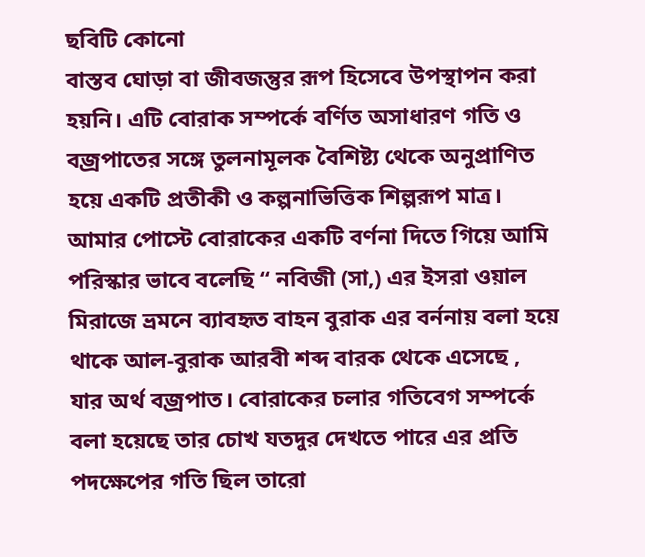ছবিটি কোনো
বাস্তব ঘোড়া বা জীবজন্তুর রূপ হিসেবে উপস্থাপন করা হয়নি। এটি বোরাক সম্পর্কে বর্ণিত অসাধারণ গতি ও
বজ্রপাতের সঙ্গে তুলনামূলক বৈশিষ্ট্য থেকে অনুপ্রাণিত হয়ে একটি প্রতীকী ও কল্পনাভিত্তিক শিল্পরূপ মাত্র।
আমার পোস্টে বোরাকের একটি বর্ণনা দিতে গিয়ে আমি পরিস্কার ভাবে বলেছি “ নবিজী (সা,) এর ইসরা ওয়াল
মিরাজে ভ্রমনে ব্যাবহৃত বাহন বুরাক এর বর্ননায় বলা হয়ে থাকে আল-বুরাক আরবী শব্দ বারক থেকে এসেছে ,
যার অর্থ বজ্রপাত। বোরাকের চলার গতিবেগ সম্পর্কে বলা হয়েছে তার চোখ যতদুর দেখতে পারে এর প্রতি
পদক্ষেপের গতি ছিল তারো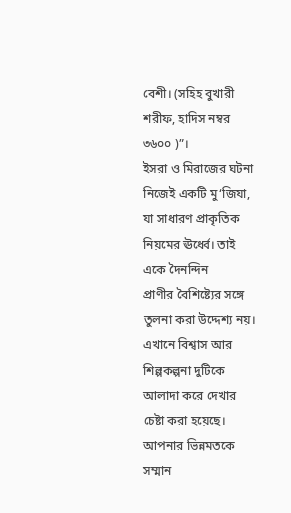বেশী। (সহিহ বুখারী শরীফ, হাদিস নম্বর ৩৬০০ )”।
ইসরা ও মিরাজের ঘটনা নিজেই একটি মু‘জিযা, যা সাধারণ প্রাকৃতিক নিয়মের ঊর্ধ্বে। তাই একে দৈনন্দিন
প্রাণীর বৈশিষ্ট্যের সঙ্গে তুলনা করা উদ্দেশ্য নয়। এখানে বিশ্বাস আর শিল্পকল্পনা দুটিকে আলাদা করে দেখার
চেষ্টা করা হয়েছে।
আপনার ভিন্নমতকে সম্মান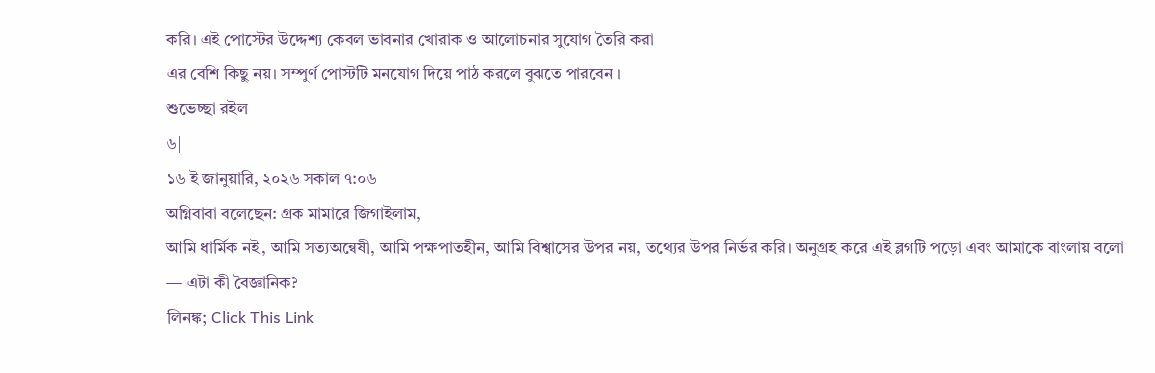করি। এই পোস্টের উদ্দেশ্য কেবল ভাবনার খোরাক ও আলোচনার সুযোগ তৈরি করা
এর বেশি কিছু নয়। সম্পুর্ণ পোস্টটি মনযোগ দিয়ে পাঠ করলে বুঝতে পারবেন ।
শুভেচ্ছা রইল
৬|
১৬ ই জানুয়ারি, ২০২৬ সকাল ৭:০৬
অগ্নিবাবা বলেছেন: গ্রক মামারে জিগাইলাম,
আমি ধার্মিক নই, আমি সত্যঅন্বেষী, আমি পক্ষপাতহীন, আমি বিশ্বাসের উপর নয়, তথ্যের উপর নির্ভর করি। অনুগ্রহ করে এই ব্লগটি পড়ো এবং আমাকে বাংলায় বলো — এটা কী বৈজ্ঞানিক?
লিনঙ্ক; Click This Link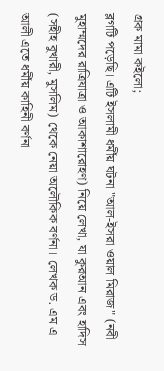গ্রক মামা কইলো;
ব্লগটি পড়েছি। এটি ইসলামী ধর্মীয় ঘটনা "আল-ইসরা ওয়াল মিরাজ" (নবী মুহাম্মদের রাত্রিযাত্রা ও আকাশারোহণ) নিয়ে লেখা, যা কুরআন এবং হাদিস (সহীহ বুখারী, মুসলিম) থেকে নেয়া অলৌকিক বর্ণনা। লেখক ড. এম এ আলী এতে ধর্মীয় কাহিনী বর্ণনা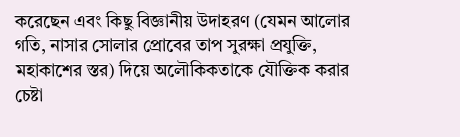করেছেন এবং কিছু বিজ্ঞানীয় উদাহরণ (যেমন আলোর গতি, নাসার সোলার প্রোবের তাপ সুরক্ষা প্রযুক্তি, মহাকাশের স্তর) দিয়ে অলৌকিকতাকে যৌক্তিক করার চেষ্টা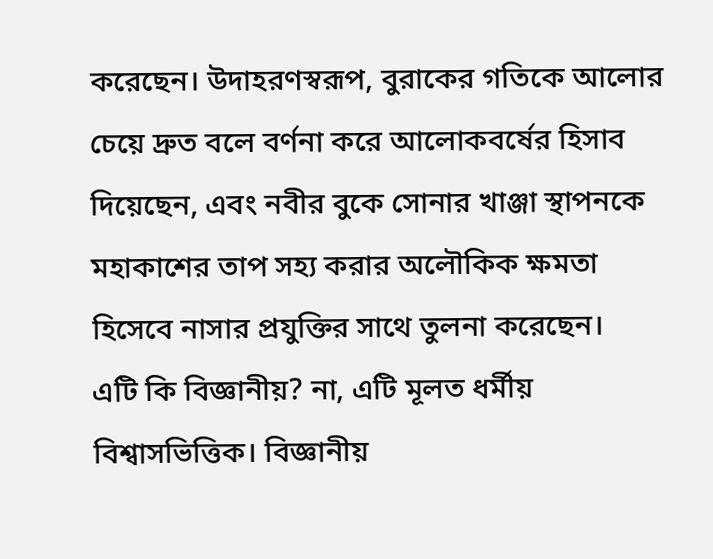করেছেন। উদাহরণস্বরূপ, বুরাকের গতিকে আলোর চেয়ে দ্রুত বলে বর্ণনা করে আলোকবর্ষের হিসাব দিয়েছেন, এবং নবীর বুকে সোনার খাঞ্জা স্থাপনকে মহাকাশের তাপ সহ্য করার অলৌকিক ক্ষমতা হিসেবে নাসার প্রযুক্তির সাথে তুলনা করেছেন।
এটি কি বিজ্ঞানীয়? না, এটি মূলত ধর্মীয় বিশ্বাসভিত্তিক। বিজ্ঞানীয়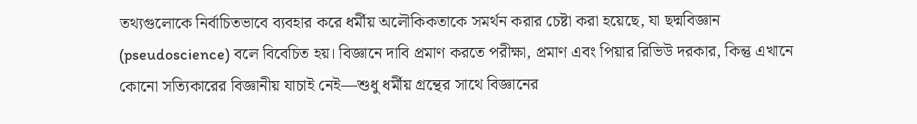তথ্যগুলোকে নির্বাচিতভাবে ব্যবহার করে ধর্মীয় অলৌকিকতাকে সমর্থন করার চেষ্টা করা হয়েছে, যা ছদ্মবিজ্ঞান (pseudoscience) বলে বিবেচিত হয়। বিজ্ঞানে দাবি প্রমাণ করতে পরীক্ষা, প্রমাণ এবং পিয়ার রিভিউ দরকার, কিন্তু এখানে কোনো সত্যিকারের বিজ্ঞানীয় যাচাই নেই—শুধু ধর্মীয় গ্রন্থের সাথে বিজ্ঞানের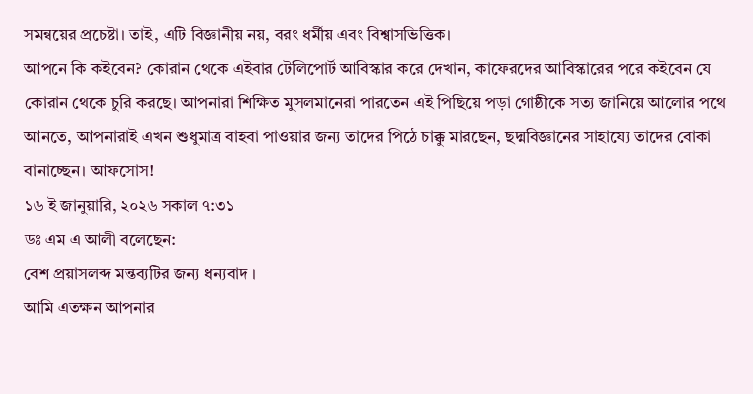সমন্বয়ের প্রচেষ্টা। তাই, এটি বিজ্ঞানীয় নয়, বরং ধর্মীয় এবং বিশ্বাসভিত্তিক।
আপনে কি কইবেন? কোরান থেকে এইবার টেলিপোর্ট আবিস্কার করে দেখান, কাফেরদের আবিস্কারের পরে কইবেন যে কোরান থেকে চুরি করছে। আপনারা শিক্ষিত মুসলমানেরা পারতেন এই পিছিয়ে পড়া গোষ্ঠীকে সত্য জানিয়ে আলোর পথে আনতে, আপনারাই এখন শুধুমাত্র বাহবা পাওয়ার জন্য তাদের পিঠে চাক্কু মারছেন, ছদ্মবিজ্ঞানের সাহায্যে তাদের বোকা বানাচ্ছেন। আফসোস!
১৬ ই জানুয়ারি, ২০২৬ সকাল ৭:৩১
ডঃ এম এ আলী বলেছেন:
বেশ প্রয়াসলব্দ মন্তব্যটির জন্য ধন্যবাদ ।
আমি এতক্ষন আপনার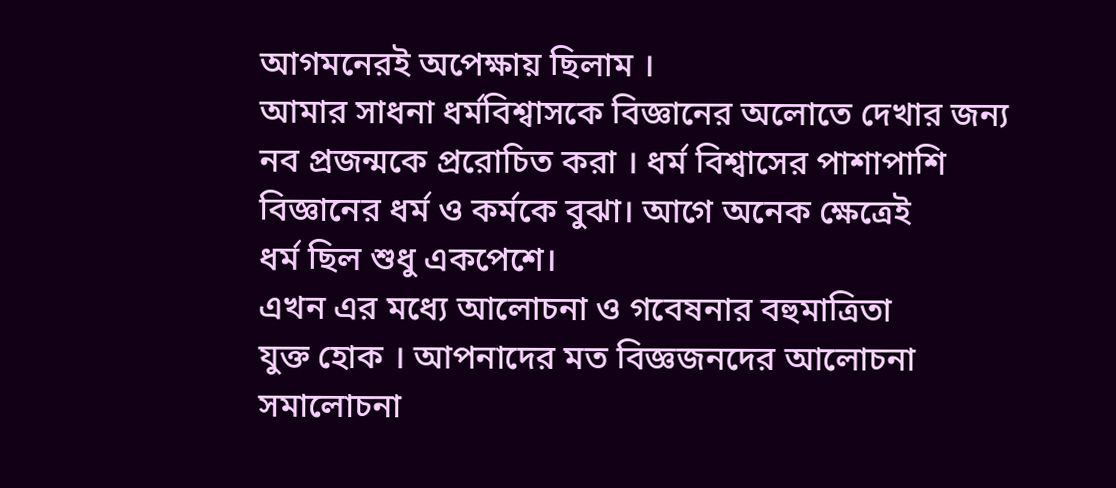আগমনেরই অপেক্ষায় ছিলাম ।
আমার সাধনা ধর্মবিশ্বাসকে বিজ্ঞানের অলোতে দেখার জন্য
নব প্রজন্মকে প্ররোচিত করা । ধর্ম বিশ্বাসের পাশাপাশি
বিজ্ঞানের ধর্ম ও কর্মকে বুঝা। আগে অনেক ক্ষেত্রেই
ধর্ম ছিল শুধু একপেশে।
এখন এর মধ্যে আলোচনা ও গবেষনার বহুমাত্রিতা
যুক্ত হোক । আপনাদের মত বিজ্ঞজনদের আলোচনা
সমালোচনা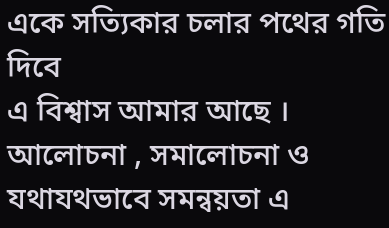একে সত্যিকার চলার পথের গতি দিবে
এ বিশ্বাস আমার আছে ।
আলোচনা , সমালোচনা ও যথাযথভাবে সমন্বয়তা এ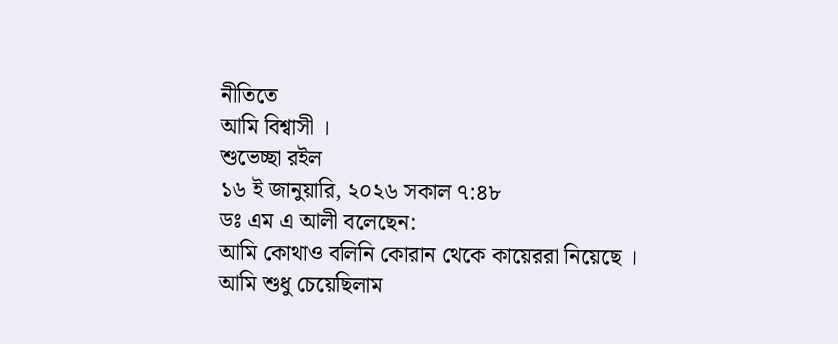নীতিতে
আমি বিশ্বাসী ।
শুভেচ্ছা রইল
১৬ ই জানুয়ারি, ২০২৬ সকাল ৭:৪৮
ডঃ এম এ আলী বলেছেন:
আমি কোথাও বলিনি কোরান থেকে কায়েররা নিয়েছে ।
আমি শুধু চেয়েছিলাম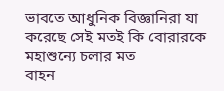ভাবতে আধুনিক বিজ্ঞানিরা যা
করেছে সেই মতই কি বোরারকে মহাশুন্যে চলার মত
বাহন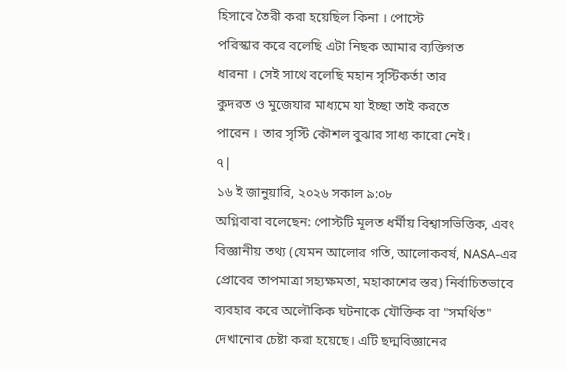হিসাবে তৈরী করা হয়েছিল কিনা । পোস্টে
পরিস্কার করে বলেছি এটা নিছক আমার ব্যক্তিগত
ধারনা । সেই সাথে বলেছি মহান সৃস্টিকর্তা তার
কুদরত ও মুজেযার মাধ্যমে যা ইচ্ছা তাই করতে
পারেন । তার সৃস্টি কৌশল বুঝার সাধ্য কারো নেই।
৭|
১৬ ই জানুয়ারি, ২০২৬ সকাল ৯:০৮
অগ্নিবাবা বলেছেন: পোস্টটি মূলত ধর্মীয় বিশ্বাসভিত্তিক, এবং বিজ্ঞানীয় তথ্য (যেমন আলোর গতি, আলোকবর্ষ, NASA-এর প্রোবের তাপমাত্রা সহ্যক্ষমতা, মহাকাশের স্তর) নির্বাচিতভাবে ব্যবহার করে অলৌকিক ঘটনাকে যৌক্তিক বা "সমর্থিত" দেখানোর চেষ্টা করা হয়েছে। এটি ছদ্মবিজ্ঞানের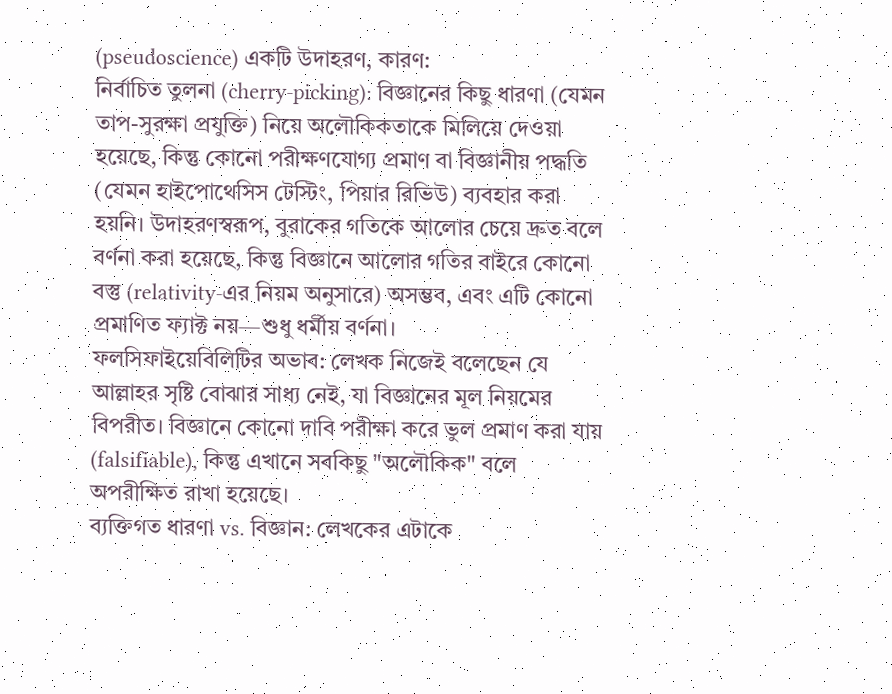(pseudoscience) একটি উদাহরণ, কারণ:
নির্বাচিত তুলনা (cherry-picking): বিজ্ঞানের কিছু ধারণা (যেমন তাপ-সুরক্ষা প্রযুক্তি) নিয়ে অলৌকিকতাকে মিলিয়ে দেওয়া হয়েছে, কিন্তু কোনো পরীক্ষণযোগ্য প্রমাণ বা বিজ্ঞানীয় পদ্ধতি (যেমন হাইপোথেসিস টেস্টিং, পিয়ার রিভিউ) ব্যবহার করা হয়নি। উদাহরণস্বরূপ, বুরাকের গতিকে আলোর চেয়ে দ্রুত বলে বর্ণনা করা হয়েছে, কিন্তু বিজ্ঞানে আলোর গতির বাইরে কোনো বস্তু (relativity-এর নিয়ম অনুসারে) অসম্ভব, এবং এটি কোনো প্রমাণিত ফ্যাক্ট নয়—শুধু ধর্মীয় বর্ণনা।
ফলসিফাইয়েবিলিটির অভাব: লেখক নিজেই বলেছেন যে আল্লাহর সৃষ্টি বোঝার সাধ্য নেই, যা বিজ্ঞানের মূল নিয়মের বিপরীত। বিজ্ঞানে কোনো দাবি পরীক্ষা করে ভুল প্রমাণ করা যায় (falsifiable), কিন্তু এখানে সবকিছু "অলৌকিক" বলে অপরীক্ষিত রাখা হয়েছে।
ব্যক্তিগত ধারণা vs. বিজ্ঞান: লেখকের এটাকে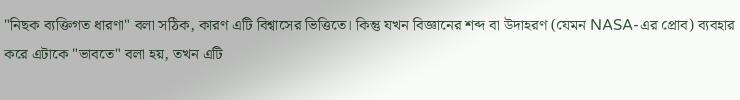"নিছক ব্যক্তিগত ধারণা" বলা সঠিক, কারণ এটি বিশ্বাসের ভিত্তিতে। কিন্তু যখন বিজ্ঞানের শব্দ বা উদাহরণ (যেমন NASA-এর প্রোব) ব্যবহার করে এটাকে "ভাবতে" বলা হয়, তখন এটি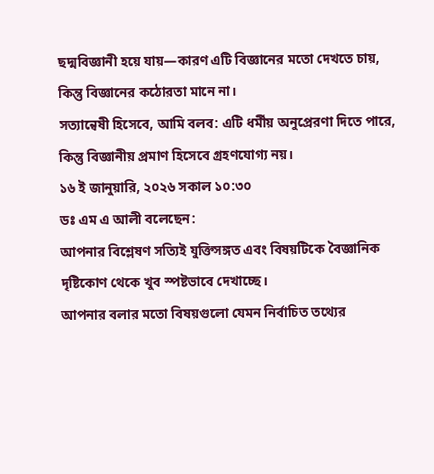ছদ্মবিজ্ঞানী হয়ে যায়—কারণ এটি বিজ্ঞানের মতো দেখতে চায়, কিন্তু বিজ্ঞানের কঠোরতা মানে না।
সত্যান্বেষী হিসেবে, আমি বলব: এটি ধর্মীয় অনুপ্রেরণা দিতে পারে, কিন্তু বিজ্ঞানীয় প্রমাণ হিসেবে গ্রহণযোগ্য নয়।
১৬ ই জানুয়ারি, ২০২৬ সকাল ১০:৩০
ডঃ এম এ আলী বলেছেন:
আপনার বিশ্লেষণ সত্যিই যুক্তিসঙ্গত এবং বিষয়টিকে বৈজ্ঞানিক দৃষ্টিকোণ থেকে খুব স্পষ্টভাবে দেখাচ্ছে।
আপনার বলার মতো বিষয়গুলো যেমন নির্বাচিত তথ্যের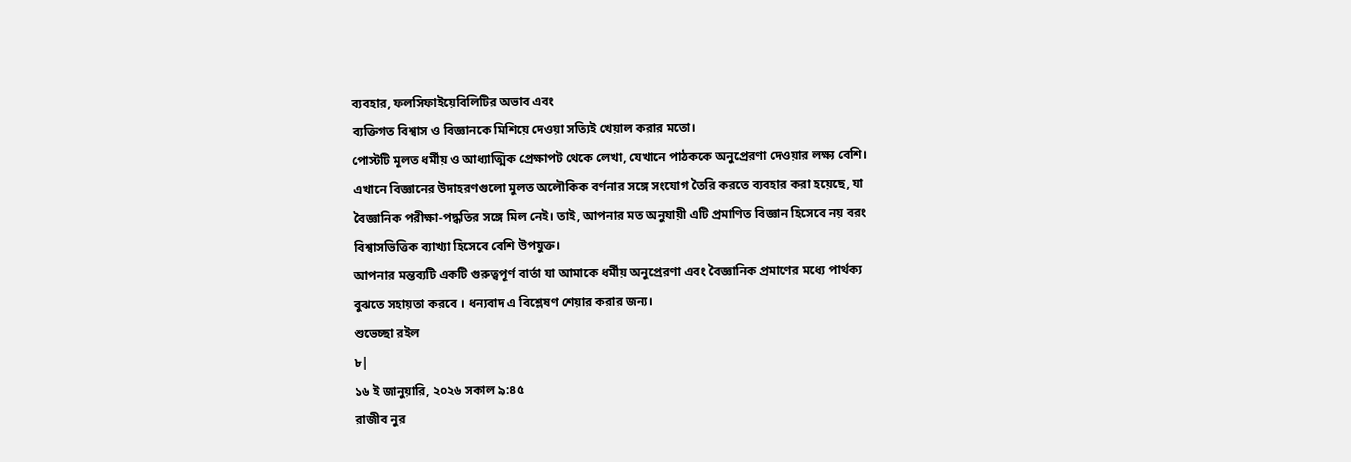ব্যবহার, ফলসিফাইয়েবিলিটির অভাব এবং
ব্যক্তিগত বিশ্বাস ও বিজ্ঞানকে মিশিয়ে দেওয়া সত্যিই খেয়াল করার মতো।
পোস্টটি মূলত ধর্মীয় ও আধ্যাত্মিক প্রেক্ষাপট থেকে লেখা, যেখানে পাঠককে অনুপ্রেরণা দেওয়ার লক্ষ্য বেশি।
এখানে বিজ্ঞানের উদাহরণগুলো মুলত অলৌকিক বর্ণনার সঙ্গে সংযোগ তৈরি করতে ব্যবহার করা হয়েছে, যা
বৈজ্ঞানিক পরীক্ষা-পদ্ধতির সঙ্গে মিল নেই। তাই, আপনার মত অনুযায়ী এটি প্রমাণিত বিজ্ঞান হিসেবে নয় বরং
বিশ্বাসভিত্তিক ব্যাখ্যা হিসেবে বেশি উপযুক্ত।
আপনার মন্তব্যটি একটি গুরুত্বপূর্ণ বার্তা যা আমাকে ধর্মীয় অনুপ্রেরণা এবং বৈজ্ঞানিক প্রমাণের মধ্যে পার্থক্য
বুঝতে সহায়তা করবে । ধন্যবাদ এ বিশ্লেষণ শেয়ার করার জন্য।
শুভেচ্ছা রইল
৮|
১৬ ই জানুয়ারি, ২০২৬ সকাল ৯:৪৫
রাজীব নুর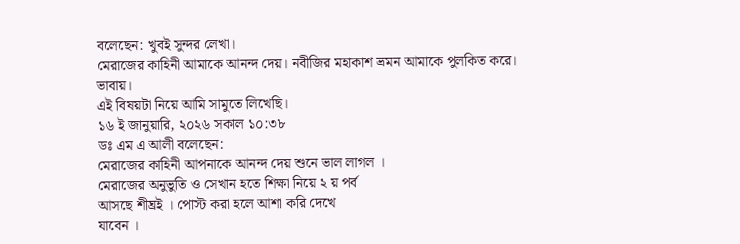বলেছেন: খুবই সুন্দর লেখা।
মেরাজের কাহিনী আমাকে আনন্দ দেয়। নবীজির মহাকাশ ভ্রমন আমাকে পুলকিত করে। ভাবায়।
এই বিষয়টা নিয়ে আমি সামুতে লিখেছি।
১৬ ই জানুয়ারি, ২০২৬ সকাল ১০:৩৮
ডঃ এম এ আলী বলেছেন:
মেরাজের কাহিনী আপনাকে আনন্দ দেয় শুনে ভাল লাগল ।
মেরাজের অনুভুতি ও সেখান হতে শিক্ষা নিয়ে ২ য় পর্ব
আসছে শীঘ্রই । পোস্ট করা হলে আশা করি দেখে
যাবেন ।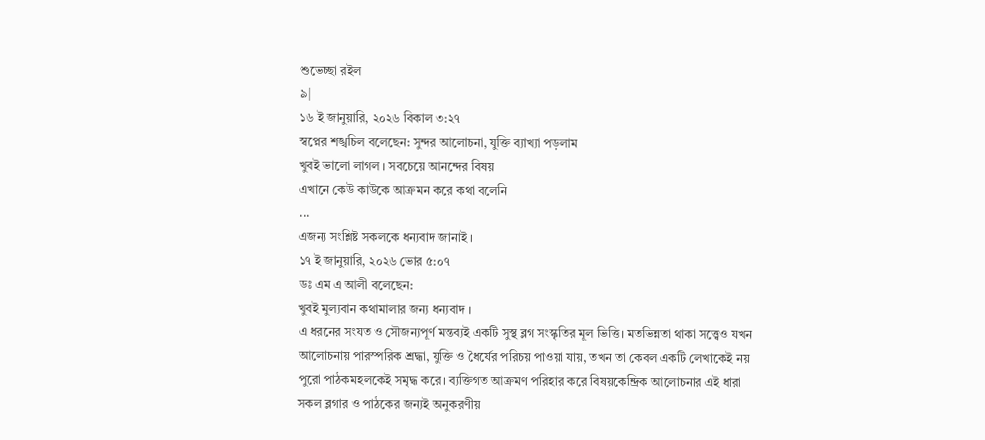শুভেচ্ছা রইল
৯|
১৬ ই জানুয়ারি, ২০২৬ বিকাল ৩:২৭
স্বপ্নের শঙ্খচিল বলেছেন: সুন্দর আলোচনা, যুক্তি ব্যাখ্যা পড়লাম
খুবই ভালো লাগল । সবচেয়ে আনন্দের বিষয়
এখানে কেউ কাউকে আক্রমন করে কথা বলেনি
...
এজন্য সংশ্লিষ্ট সকলকে ধন্যবাদ জানাই ।
১৭ ই জানুয়ারি, ২০২৬ ভোর ৫:০৭
ডঃ এম এ আলী বলেছেন:
খুবই মুল্যবান কথামালার জন্য ধন্যবাদ ।
এ ধরনের সংযত ও সৌজন্যপূর্ণ মন্তব্যই একটি সুস্থ ব্লগ সংস্কৃতির মূল ভিত্তি। মতভিন্নতা থাকা সত্ত্বেও যখন
আলোচনায় পারস্পরিক শ্রদ্ধা, যুক্তি ও ধৈর্যের পরিচয় পাওয়া যায়, তখন তা কেবল একটি লেখাকেই নয়
পুরো পাঠকমহলকেই সমৃদ্ধ করে। ব্যক্তিগত আক্রমণ পরিহার করে বিষয়কেন্দ্রিক আলোচনার এই ধারা
সকল ব্লগার ও পাঠকের জন্যই অনুকরণীয়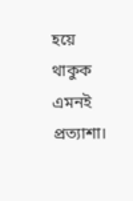হয়ে থাকুক এমনই প্রত্যাশা।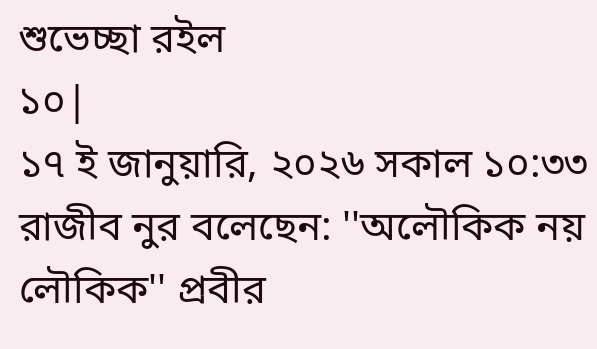শুভেচ্ছা রইল
১০|
১৭ ই জানুয়ারি, ২০২৬ সকাল ১০:৩৩
রাজীব নুর বলেছেন: ''অলৌকিক নয় লৌকিক'' প্রবীর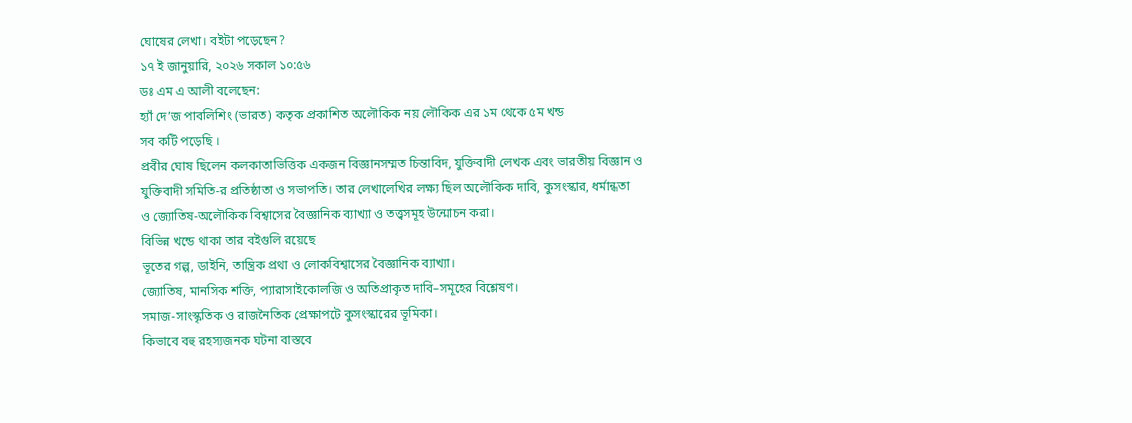ঘোষের লেখা। বইটা পড়েছেন?
১৭ ই জানুয়ারি, ২০২৬ সকাল ১০:৫৬
ডঃ এম এ আলী বলেছেন:
হ্যাঁ দে’জ পাবলিশিং (ভারত) কতৃক প্রকাশিত অলৌকিক নয় লৌকিক এর ১ম থেকে ৫ম খন্ড
সব কটি পড়েছি ।
প্রবীর ঘোষ ছিলেন কলকাতাভিত্তিক একজন বিজ্ঞানসম্মত চিন্তাবিদ, যুক্তিবাদী লেখক এবং ভারতীয় বিজ্ঞান ও
যুক্তিবাদী সমিতি-র প্রতিষ্ঠাতা ও সভাপতি। তার লেখালেখির লক্ষ্য ছিল অলৌকিক দাবি, কুসংস্কার, ধর্মান্ধতা
ও জ্যোতিষ-অলৌকিক বিশ্বাসের বৈজ্ঞানিক ব্যাখ্যা ও তত্ত্বসমূহ উন্মোচন করা।
বিভিন্ন খন্ডে থাকা তার বইগুলি রয়েছে
ভূতের গল্প, ডাইনি, তান্ত্রিক প্রথা ও লোকবিশ্বাসের বৈজ্ঞানিক ব্যাখ্যা।
জ্যোতিষ, মানসিক শক্তি, প্যারাসাইকোলজি ও অতিপ্রাকৃত দাবি–সমূহের বিশ্লেষণ।
সমাজ-সাংস্কৃতিক ও রাজনৈতিক প্রেক্ষাপটে কুসংস্কারের ভূমিকা।
কিভাবে বহু রহস্যজনক ঘটনা বাস্তবে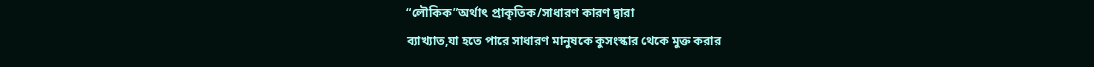“লৌকিক”অর্থাৎ প্রাকৃতিক/সাধারণ কারণ দ্বারা
ব্যাখ্যাত,যা হতে পারে সাধারণ মানুষকে কুসংস্কার থেকে মুক্ত করার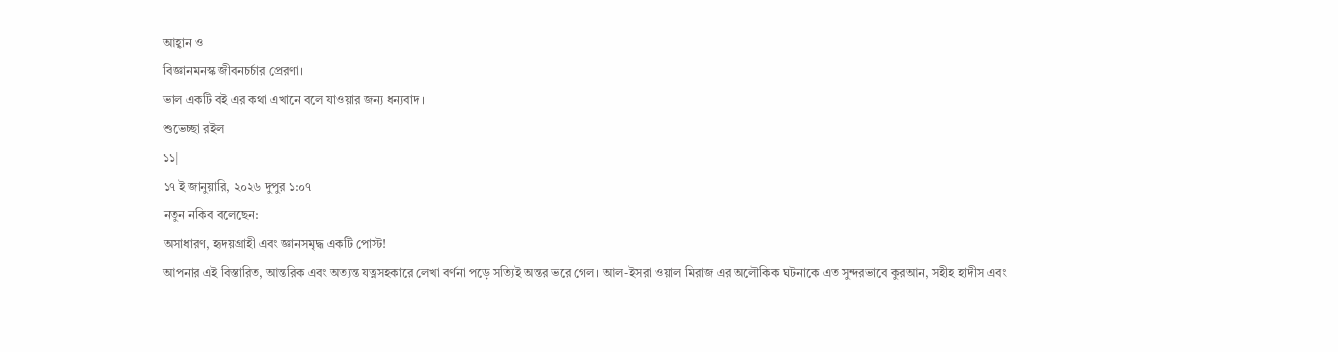আহ্বান ও
বিজ্ঞানমনস্ক জীবনচর্চার প্রেরণা।
ভাল একটি বই এর কথা এখানে বলে যাওয়ার জন্য ধন্যবাদ ।
শুভেচ্ছা রইল
১১|
১৭ ই জানুয়ারি, ২০২৬ দুপুর ১:০৭
নতুন নকিব বলেছেন:
অসাধারণ, হৃদয়গ্রাহী এবং জ্ঞানসমৃদ্ধ একটি পোস্ট!
আপনার এই বিস্তারিত, আন্তরিক এবং অত্যন্ত যত্নসহকারে লেখা বর্ণনা পড়ে সত্যিই অন্তর ভরে গেল। আল-ইসরা ওয়াল মিরাজ এর অলৌকিক ঘটনাকে এত সুন্দরভাবে কুরআন, সহীহ হাদীস এবং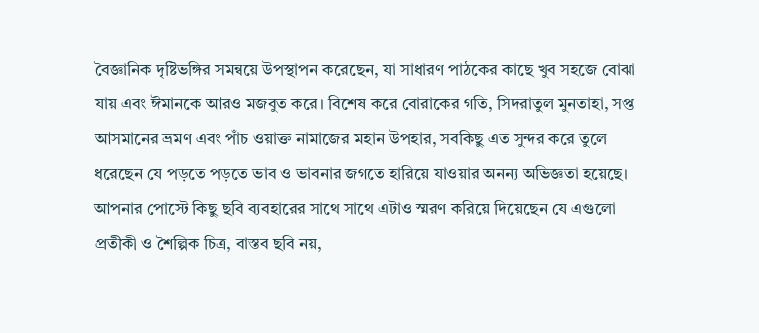বৈজ্ঞানিক দৃষ্টিভঙ্গির সমন্বয়ে উপস্থাপন করেছেন, যা সাধারণ পাঠকের কাছে খুব সহজে বোঝা যায় এবং ঈমানকে আরও মজবুত করে। বিশেষ করে বোরাকের গতি, সিদরাতুল মুনতাহা, সপ্ত আসমানের ভ্রমণ এবং পাঁচ ওয়াক্ত নামাজের মহান উপহার, সবকিছু এত সুন্দর করে তুলে ধরেছেন যে পড়তে পড়তে ভাব ও ভাবনার জগতে হারিয়ে যাওয়ার অনন্য অভিজ্ঞতা হয়েছে।
আপনার পোস্টে কিছু ছবি ব্যবহারের সাথে সাথে এটাও স্মরণ করিয়ে দিয়েছেন যে এগুলো প্রতীকী ও শৈল্পিক চিত্র, বাস্তব ছবি নয়,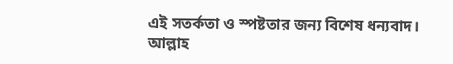এই সতর্কতা ও স্পষ্টতার জন্য বিশেষ ধন্যবাদ।
আল্লাহ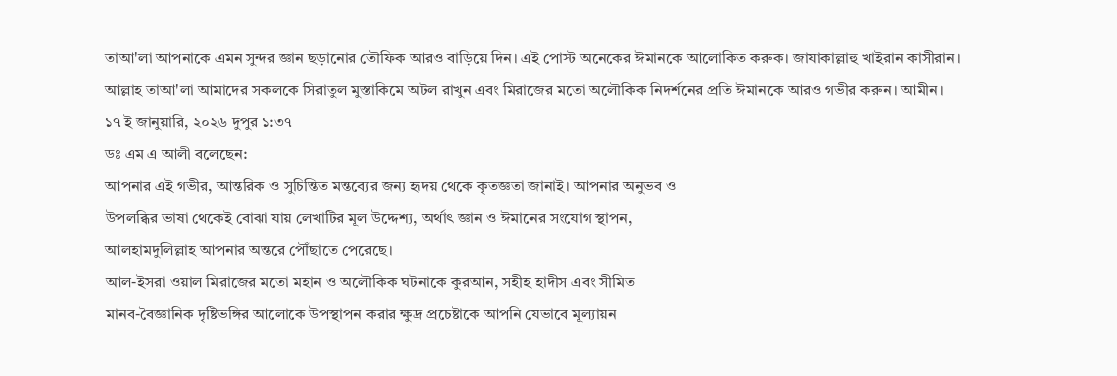তাআ'লা আপনাকে এমন সুন্দর জ্ঞান ছড়ানোর তৌফিক আরও বাড়িয়ে দিন। এই পোস্ট অনেকের ঈমানকে আলোকিত করুক। জাযাকাল্লাহু খাইরান কাসীরান।
আল্লাহ তাআ'লা আমাদের সকলকে সিরাতুল মুস্তাকিমে অটল রাখুন এবং মিরাজের মতো অলৌকিক নিদর্শনের প্রতি ঈমানকে আরও গভীর করুন। আমীন।
১৭ ই জানুয়ারি, ২০২৬ দুপুর ১:৩৭
ডঃ এম এ আলী বলেছেন:
আপনার এই গভীর, আন্তরিক ও সুচিন্তিত মন্তব্যের জন্য হৃদয় থেকে কৃতজ্ঞতা জানাই। আপনার অনুভব ও
উপলব্ধির ভাষা থেকেই বোঝা যায় লেখাটির মূল উদ্দেশ্য, অর্থাৎ জ্ঞান ও ঈমানের সংযোগ স্থাপন,
আলহামদুলিল্লাহ আপনার অন্তরে পৌঁছাতে পেরেছে।
আল-ইসরা ওয়াল মিরাজের মতো মহান ও অলৌকিক ঘটনাকে কুরআন, সহীহ হাদীস এবং সীমিত
মানব-বৈজ্ঞানিক দৃষ্টিভঙ্গির আলোকে উপস্থাপন করার ক্ষুদ্র প্রচেষ্টাকে আপনি যেভাবে মূল্যায়ন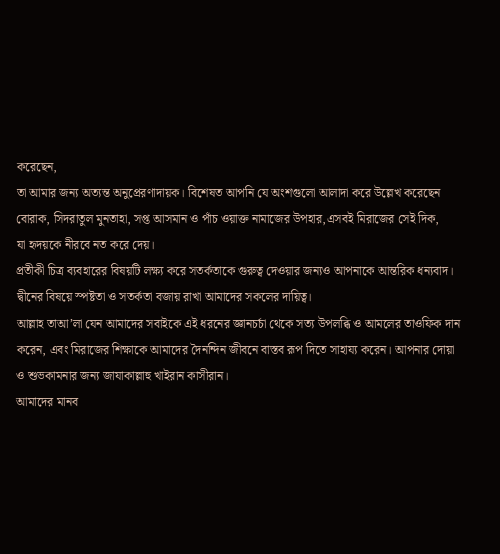করেছেন,
তা আমার জন্য অত্যন্ত অনুপ্রেরণাদায়ক। বিশেষত আপনি যে অংশগুলো আলাদা করে উল্লেখ করেছেন
বোরাক, সিদরাতুল মুনতাহা, সপ্ত আসমান ও পাঁচ ওয়াক্ত নামাজের উপহার,এসবই মিরাজের সেই দিক,
যা হৃদয়কে নীরবে নত করে দেয়।
প্রতীকী চিত্র ব্যবহারের বিষয়টি লক্ষ্য করে সতর্কতাকে গুরুত্ব দেওয়ার জন্যও আপনাকে আন্তরিক ধন্যবাদ।
দ্বীনের বিষয়ে স্পষ্টতা ও সতর্কতা বজায় রাখা আমাদের সকলের দায়িত্ব।
আল্লাহ তাআ’লা যেন আমাদের সবাইকে এই ধরনের জ্ঞানচর্চা থেকে সত্য উপলব্ধি ও আমলের তাওফিক দান
করেন, এবং মিরাজের শিক্ষাকে আমাদের দৈনন্দিন জীবনে বাস্তব রূপ দিতে সাহায্য করেন। আপনার দোয়া
ও শুভকামনার জন্য জাযাকাল্লাহু খাইরান কাসীরান।
আমাদের মানব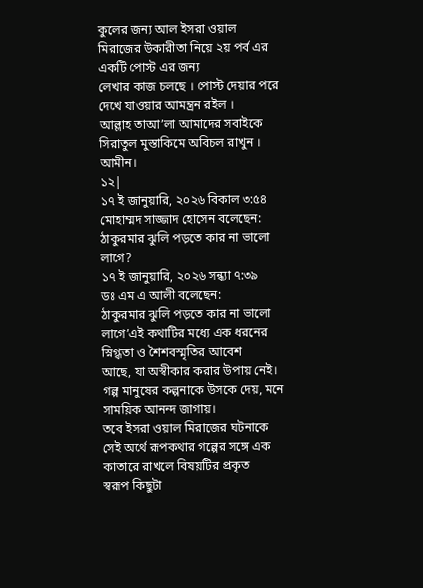কুলের জন্য আল ইসরা ওয়াল মিরাজের উকারীতা নিয়ে ২য় পর্ব এর একটি পোস্ট এর জন্য
লেখার কাজ চলছে । পোস্ট দেয়ার পরে দেখে যাওয়ার আমন্ত্রন রইল ।
আল্লাহ তাআ’লা আমাদের সবাইকে সিরাতুল মুস্তাকিমে অবিচল রাখুন । আমীন।
১২|
১৭ ই জানুয়ারি, ২০২৬ বিকাল ৩:৫৪
মোহাম্মদ সাজ্জাদ হোসেন বলেছেন:
ঠাকুরমার ঝুলি পড়তে কার না ভালো লাগে?
১৭ ই জানুয়ারি, ২০২৬ সন্ধ্যা ৭:৩৯
ডঃ এম এ আলী বলেছেন:
ঠাকুরমার ঝুলি পড়তে কার না ভালো লাগে’এই কথাটির মধ্যে এক ধরনের স্নিগ্ধতা ও শৈশবস্মৃতির আবেশ
আছে, যা অস্বীকার করার উপায় নেই। গল্প মানুষের কল্পনাকে উসকে দেয়, মনে সাময়িক আনন্দ জাগায়।
তবে ইসরা ওয়াল মিরাজের ঘটনাকে সেই অর্থে রূপকথার গল্পের সঙ্গে এক কাতারে রাখলে বিষয়টির প্রকৃত
স্বরূপ কিছুটা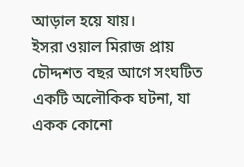আড়াল হয়ে যায়।
ইসরা ওয়াল মিরাজ প্রায় চৌদ্দশত বছর আগে সংঘটিত একটি অলৌকিক ঘটনা, যা একক কোনো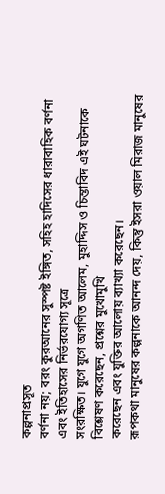কল্পনাপ্রসূত
বর্ণনা নয়; বরং কুরআনের সুস্পষ্ট ইঙ্গিত, সহিহ হাদিসের ধারাবাহিক বর্ণনা এবং ইতিহাসের নির্ভরযোগ্য সূত্রে
সংরক্ষিত। যুগে যুগে অগণিত আলেম, মুহাদ্দিস ও চিন্তাবিদ এই ঘটনাকে বিশ্লেষণ করেছেন, প্রশ্নের মুখোমুখি
করেছেন এবং যুক্তির আলোয় ব্যাখ্যা করেছেন।
রূপকথা মানুষের কল্পনাকে আনন্দ দেয়, কিন্তু ইসরা ওয়াল মিরাজ মানুষের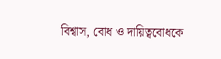বিশ্বাস, বোধ ও দায়িত্ববোধকে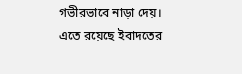গভীরভাবে নাড়া দেয়। এতে রয়েছে ইবাদতের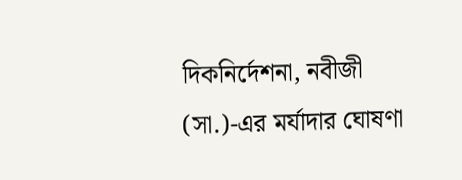দিকনির্দেশনা, নবীজী (সা.)-এর মর্যাদার ঘোষণা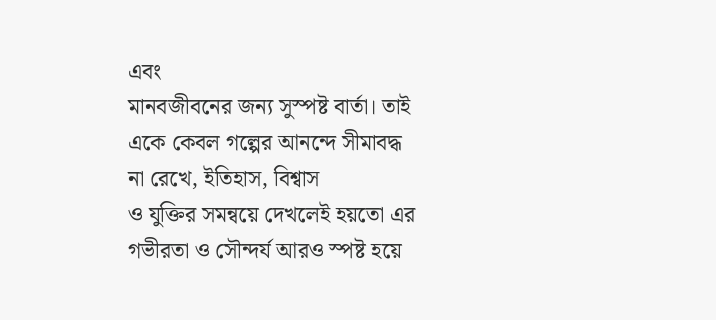এবং
মানবজীবনের জন্য সুস্পষ্ট বার্তা। তাই একে কেবল গল্পের আনন্দে সীমাবদ্ধ না রেখে, ইতিহাস, বিশ্বাস
ও যুক্তির সমন্বয়ে দেখলেই হয়তো এর গভীরতা ও সৌন্দর্য আরও স্পষ্ট হয়ে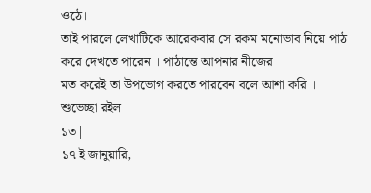ওঠে।
তাই পারলে লেখাটিকে আরেকবার সে রকম মনোভাব নিয়ে পাঠ করে দেখতে পারেন । পাঠান্তে আপনার নীজের
মত করেই তা উপভোগ করতে পারবেন বলে আশা করি ।
শুভেচ্ছা রইল
১৩|
১৭ ই জানুয়ারি,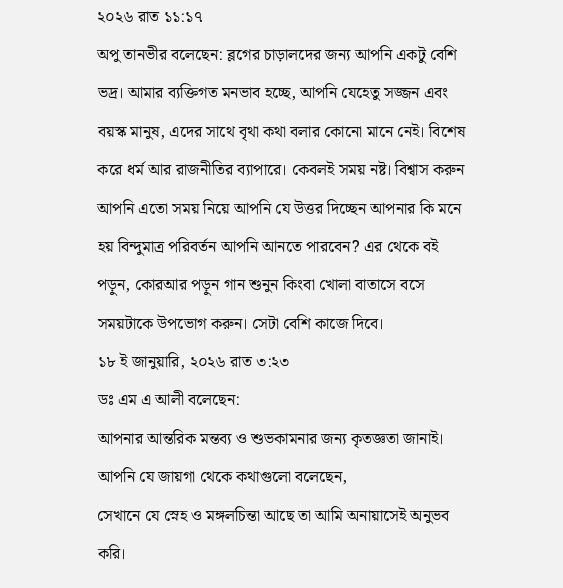২০২৬ রাত ১১:১৭
অপু তানভীর বলেছেন: ব্লগের চাড়ালদের জন্য আপনি একটু বেশি ভদ্র। আমার ব্যক্তিগত মনভাব হচ্ছে, আপনি যেহেতু সজ্জন এবং বয়স্ক মানুষ, এদের সাথে বৃথা কথা বলার কোনো মানে নেই। বিশেষ করে ধর্ম আর রাজনীতির ব্যাপারে। কেবলই সময় নষ্ট। বিশ্বাস করুন আপনি এতো সময় নিয়ে আপনি যে উত্তর দিচ্ছেন আপনার কি মনে হয় বিন্দুমাত্র পরিবর্তন আপনি আনতে পারবেন? এর থেকে বই পড়ুন, কোরআর পড়ুন গান শুনুন কিংবা খোলা বাতাসে বসে সময়টাকে উপভোগ করুন। সেটা বেশি কাজে দিবে।
১৮ ই জানুয়ারি, ২০২৬ রাত ৩:২৩
ডঃ এম এ আলী বলেছেন:
আপনার আন্তরিক মন্তব্য ও শুভকামনার জন্য কৃতজ্ঞতা জানাই। আপনি যে জায়গা থেকে কথাগুলো বলেছেন,
সেখানে যে স্নেহ ও মঙ্গলচিন্তা আছে তা আমি অনায়াসেই অনুভব করি।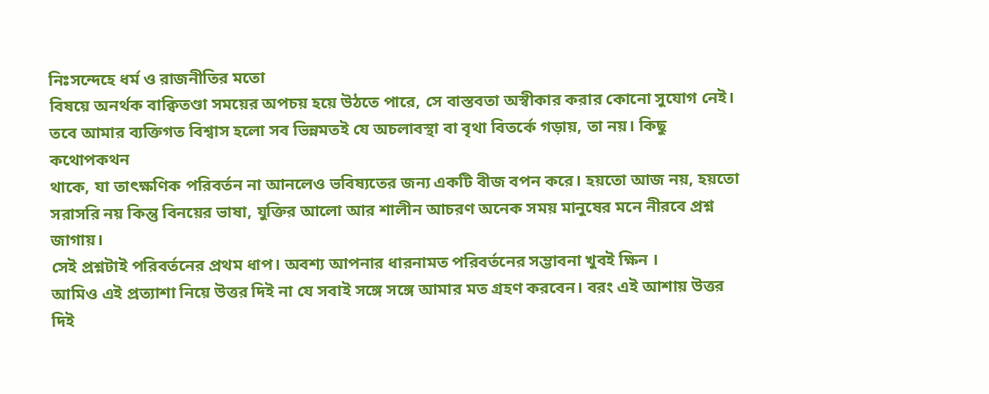নিঃসন্দেহে ধর্ম ও রাজনীতির মতো
বিষয়ে অনর্থক বাক্বিতণ্ডা সময়ের অপচয় হয়ে উঠতে পারে, সে বাস্তবতা অস্বীকার করার কোনো সুযোগ নেই।
তবে আমার ব্যক্তিগত বিশ্বাস হলো সব ভিন্নমতই যে অচলাবস্থা বা বৃথা বিতর্কে গড়ায়, তা নয়। কিছু কথোপকথন
থাকে, যা তাৎক্ষণিক পরিবর্তন না আনলেও ভবিষ্যতের জন্য একটি বীজ বপন করে। হয়তো আজ নয়, হয়তো
সরাসরি নয় কিন্তু বিনয়ের ভাষা, যুক্তির আলো আর শালীন আচরণ অনেক সময় মানুষের মনে নীরবে প্রশ্ন জাগায়।
সেই প্রশ্নটাই পরিবর্তনের প্রথম ধাপ। অবশ্য আপনার ধারনামত পরিবর্তনের সম্ভাবনা খুবই ক্ষিন ।
আমিও এই প্রত্যাশা নিয়ে উত্তর দিই না যে সবাই সঙ্গে সঙ্গে আমার মত গ্রহণ করবেন। বরং এই আশায় উত্তর
দিই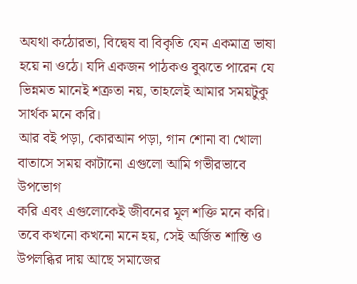অযথা কঠোরতা, বিদ্বেষ বা বিকৃতি যেন একমাত্র ভাষা হয়ে না ওঠে। যদি একজন পাঠকও বুঝতে পারেন যে
ভিন্নমত মানেই শত্রুতা নয়, তাহলেই আমার সময়টুকু সার্থক মনে করি।
আর বই পড়া, কোরআন পড়া, গান শোনা বা খোলা বাতাসে সময় কাটানো এগুলো আমি গভীরভাবে উপভোগ
করি এবং এগুলোকেই জীবনের মূল শক্তি মনে করি। তবে কখনো কখনো মনে হয়, সেই অর্জিত শান্তি ও
উপলব্ধির দায় আছে সমাজের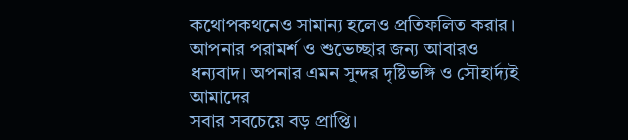কথোপকথনেও সামান্য হলেও প্রতিফলিত করার।
আপনার পরামর্শ ও শুভেচ্ছার জন্য আবারও ধন্যবাদ। অপনার এমন সুন্দর দৃষ্টিভঙ্গি ও সৌহার্দ্যই আমাদের
সবার সবচেয়ে বড় প্রাপ্তি।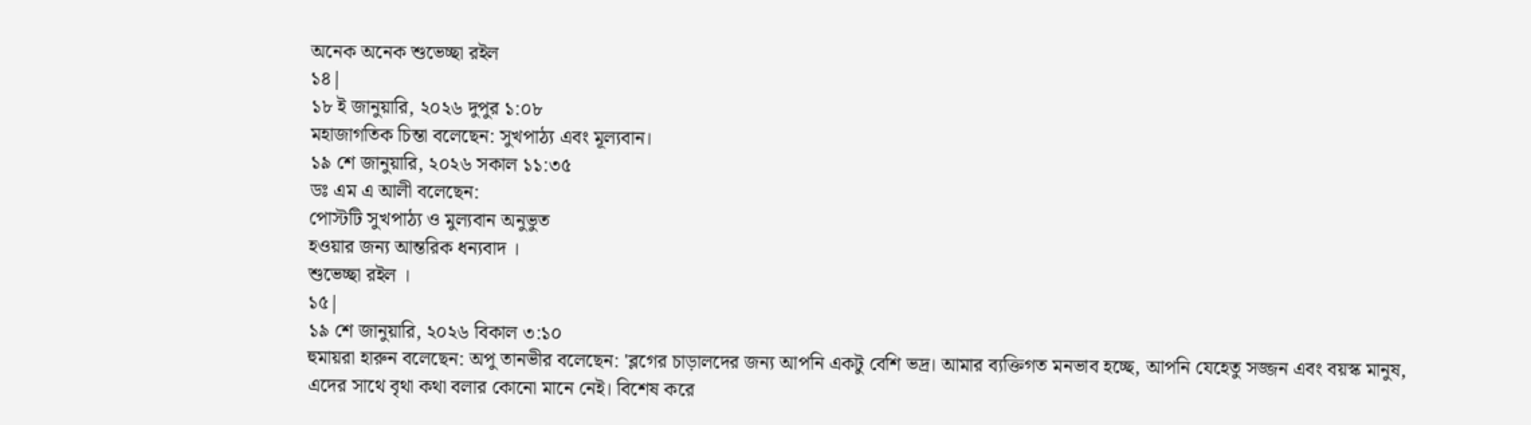অনেক অনেক শুভেচ্ছা রইল
১৪|
১৮ ই জানুয়ারি, ২০২৬ দুপুর ১:০৮
মহাজাগতিক চিন্তা বলেছেন: সুখপাঠ্য এবং মূল্যবান।
১৯ শে জানুয়ারি, ২০২৬ সকাল ১১:৩৫
ডঃ এম এ আলী বলেছেন:
পোস্টটি সুখপাঠ্য ও মুল্যবান অনুভুত
হওয়ার জন্য আন্তরিক ধন্যবাদ ।
শুভেচ্ছা রইল ।
১৫|
১৯ শে জানুয়ারি, ২০২৬ বিকাল ৩:১০
হুমায়রা হারুন বলেছেন: অপু তানভীর বলেছেন: 'ব্লগের চাড়ালদের জন্য আপনি একটু বেশি ভদ্র। আমার ব্যক্তিগত মনভাব হচ্ছে, আপনি যেহেতু সজ্জন এবং বয়স্ক মানুষ, এদের সাথে বৃথা কথা বলার কোনো মানে নেই। বিশেষ করে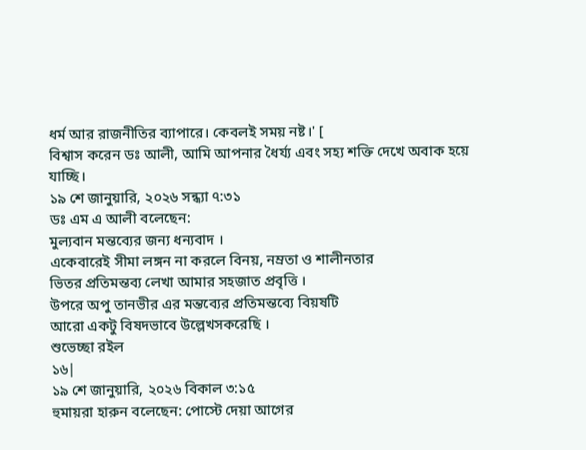ধর্ম আর রাজনীতির ব্যাপারে। কেবলই সময় নষ্ট।' [
বিশ্বাস করেন ডঃ আলী, আমি আপনার ধৈর্য্য এবং সহ্য শক্তি দেখে অবাক হয়ে যাচ্ছি।
১৯ শে জানুয়ারি, ২০২৬ সন্ধ্যা ৭:৩১
ডঃ এম এ আলী বলেছেন:
মুল্যবান মন্তব্যের জন্য ধন্যবাদ ।
একেবারেই সীমা লঙ্গন না করলে বিনয়, নম্রতা ও শালীনতার
ভিতর প্রতিমন্তব্য লেখা আমার সহজাত প্রবৃত্তি ।
উপরে অপু তানভীর এর মন্তব্যের প্রতিমন্তব্যে বিয়ষটি
আরো একটু বিষদভাবে উল্লেখসকরেছি ।
শুভেচ্ছা রইল
১৬|
১৯ শে জানুয়ারি, ২০২৬ বিকাল ৩:১৫
হুমায়রা হারুন বলেছেন: পোস্টে দেয়া আগের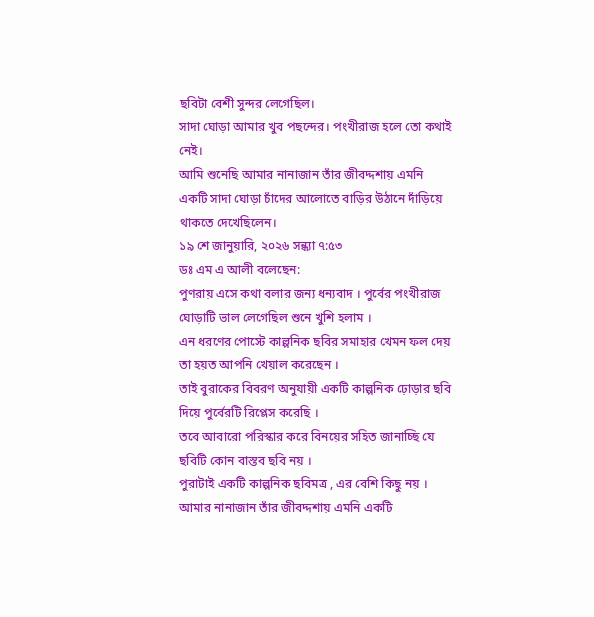ছবিটা বেশী সুন্দর লেগেছিল।
সাদা ঘোড়া আমার খুব পছন্দের। পংখীরাজ হলে তো কথাই নেই।
আমি শুনেছি আমার নানাজান তাঁর জীবদ্দশায় এমনি একটি সাদা ঘোড়া চাঁদের আলোতে বাড়ির উঠানে দাঁড়িয়ে থাকতে দেখেছিলেন।
১৯ শে জানুয়ারি, ২০২৬ সন্ধ্যা ৭:৫৩
ডঃ এম এ আলী বলেছেন:
পুণরায় এসে কথা বলার জন্য ধন্যবাদ । পুর্বের পংখীরাজ ঘোড়াটি ভাল লেগেছিল শুনে খুশি হলাম ।
এন ধরণের পোস্টে কাল্পনিক ছবির সমাহার খেমন ফল দেয় তা হয়ত আপনি খেয়াল করেছেন ।
তাই বুরাকের বিবরণ অনুযায়ী একটি কাল্পনিক ঢ়োড়ার ছবি দিয়ে পুর্বেরটি রিপ্লেস করেছি ।
তবে আবারো পরিস্কার করে বিনয়ের সহিত জানাচ্ছি যে ছবিটি কোন বাস্তব ছবি নয় ।
পুরাটাই একটি কাল্পনিক ছবিমত্র , এর বেশি কিছু নয় ।
আমার নানাজান তাঁর জীবদ্দশায় এমনি একটি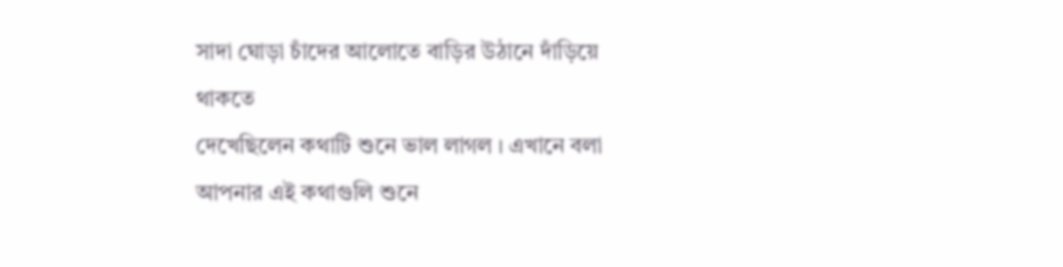সাদা ঘোড়া চাঁদের আলোতে বাড়ির উঠানে দাঁড়িয়ে থাকতে
দেখেছিলেন কথাটি শুনে ভাল লাগল । এখানে বলা আপনার এই কথাগুলি শুনে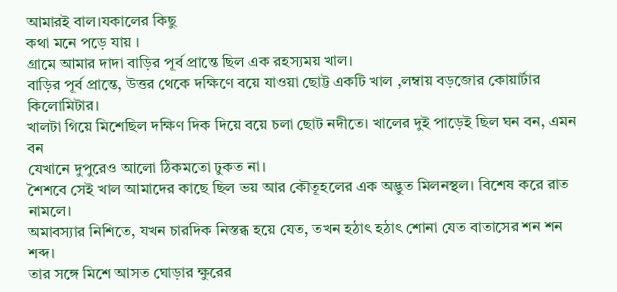আমারই বাল।যকালের কিছু
কথা মনে পড়ে যায় ।
গ্রামে আমার দাদা বাড়ির পূর্ব প্রান্তে ছিল এক রহস্যময় খাল।
বাড়ির পূর্ব প্রান্তে, উত্তর থেকে দক্ষিণে বয়ে যাওয়া ছোট্ট একটি খাল ,লম্বায় বড়জোর কোয়ার্টার কিলোমিটার।
খালটা গিয়ে মিশেছিল দক্ষিণ দিক দিয়ে বয়ে চলা ছোট নদীতে। খালের দুই পাড়েই ছিল ঘন বন, এমন বন
যেখানে দুপুরেও আলো ঠিকমতো ঢুকত না।
শৈশবে সেই খাল আমাদের কাছে ছিল ভয় আর কৌতূহলের এক অদ্ভুত মিলনস্থল। বিশেষ করে রাত নামলে।
অমাবস্যার নিশিতে, যখন চারদিক নিস্তব্ধ হয়ে যেত, তখন হঠাৎ হঠাৎ শোনা যেত বাতাসের শন শন শব্দ।
তার সঙ্গে মিশে আসত ঘোড়ার ক্ষুরের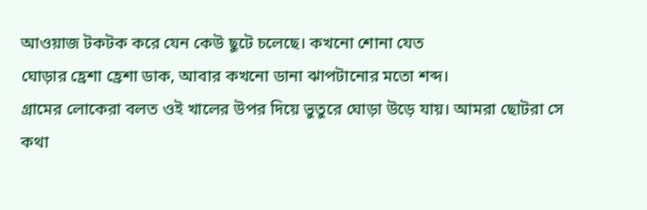আওয়াজ টকটক করে যেন কেউ ছুটে চলেছে। কখনো শোনা যেত
ঘোড়ার হ্রেশা হ্রেশা ডাক, আবার কখনো ডানা ঝাপটানোর মতো শব্দ।
গ্রামের লোকেরা বলত ওই খালের উপর দিয়ে ভুতুরে ঘোড়া উড়ে যায়। আমরা ছোটরা সে কথা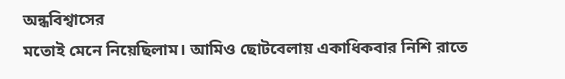অন্ধবিশ্বাসের
মতোই মেনে নিয়েছিলাম। আমিও ছোটবেলায় একাধিকবার নিশি রাতে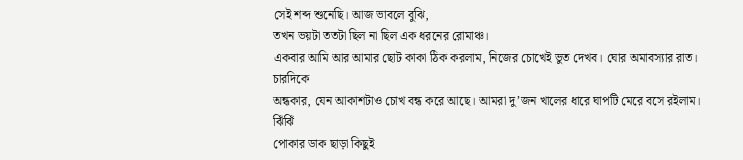সেই শব্দ শুনেছি। আজ ভাবলে বুঝি,
তখন ভয়টা ততটা ছিল না ছিল এক ধরনের রোমাঞ্চ।
একবার আমি আর আমার ছোট কাকা ঠিক করলাম, নিজের চোখেই ভুত দেখব। ঘোর অমাবস্যার রাত। চারদিকে
অন্ধকার, যেন আকাশটাও চোখ বন্ধ করে আছে। আমরা দু’জন খালের ধারে ঘাপটি মেরে বসে রইলাম। ঝিঁঝিঁ
পোকার ডাক ছাড়া কিছুই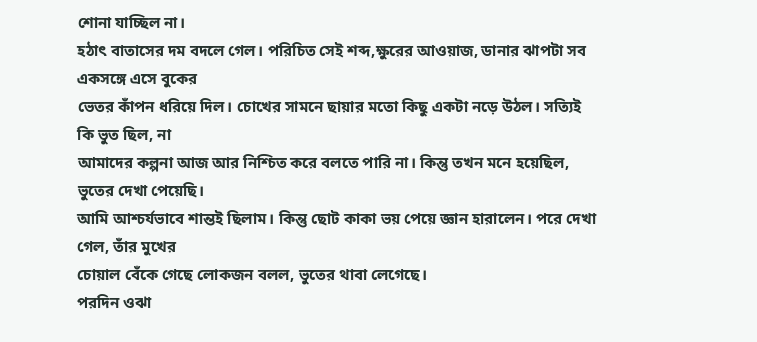শোনা যাচ্ছিল না।
হঠাৎ বাতাসের দম বদলে গেল। পরিচিত সেই শব্দ,ক্ষুরের আওয়াজ, ডানার ঝাপটা সব একসঙ্গে এসে বুকের
ভেতর কাঁপন ধরিয়ে দিল। চোখের সামনে ছায়ার মতো কিছু একটা নড়ে উঠল। সত্যিই কি ভুত ছিল, না
আমাদের কল্পনা আজ আর নিশ্চিত করে বলতে পারি না। কিন্তু তখন মনে হয়েছিল, ভুতের দেখা পেয়েছি।
আমি আশ্চর্যভাবে শান্তই ছিলাম। কিন্তু ছোট কাকা ভয় পেয়ে জ্ঞান হারালেন। পরে দেখা গেল, তাঁর মুখের
চোয়াল বেঁকে গেছে লোকজন বলল, ভুতের থাবা লেগেছে।
পরদিন ওঝা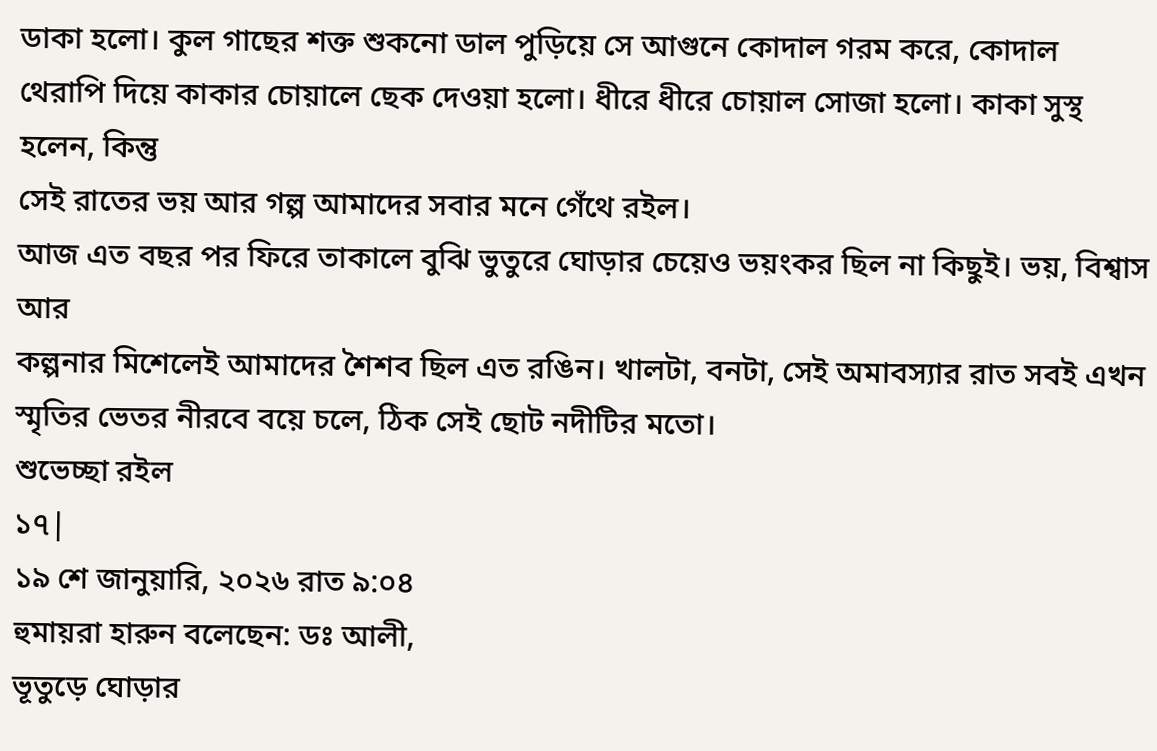ডাকা হলো। কুল গাছের শক্ত শুকনো ডাল পুড়িয়ে সে আগুনে কোদাল গরম করে, কোদাল
থেরাপি দিয়ে কাকার চোয়ালে ছেক দেওয়া হলো। ধীরে ধীরে চোয়াল সোজা হলো। কাকা সুস্থ হলেন, কিন্তু
সেই রাতের ভয় আর গল্প আমাদের সবার মনে গেঁথে রইল।
আজ এত বছর পর ফিরে তাকালে বুঝি ভুতুরে ঘোড়ার চেয়েও ভয়ংকর ছিল না কিছুই। ভয়, বিশ্বাস আর
কল্পনার মিশেলেই আমাদের শৈশব ছিল এত রঙিন। খালটা, বনটা, সেই অমাবস্যার রাত সবই এখন
স্মৃতির ভেতর নীরবে বয়ে চলে, ঠিক সেই ছোট নদীটির মতো।
শুভেচ্ছা রইল
১৭|
১৯ শে জানুয়ারি, ২০২৬ রাত ৯:০৪
হুমায়রা হারুন বলেছেন: ডঃ আলী,
ভূতুড়ে ঘোড়ার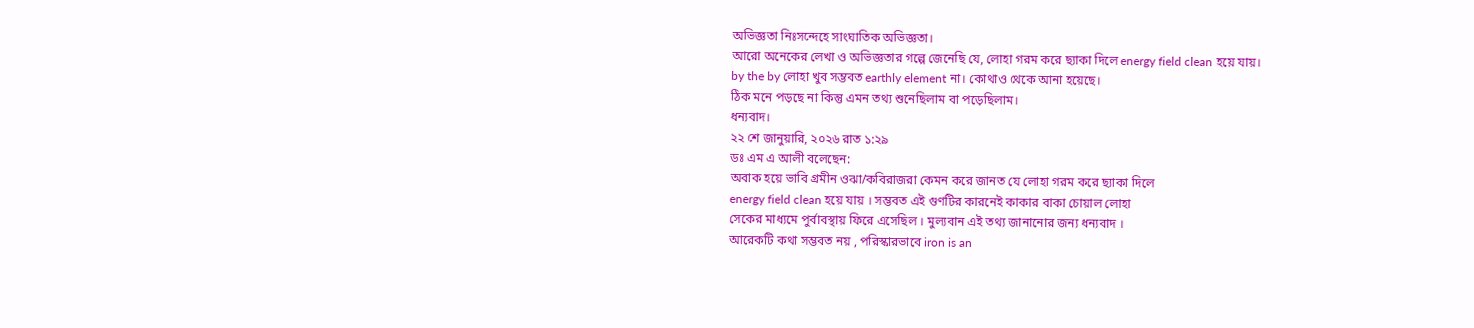অভিজ্ঞতা নিঃসন্দেহে সাংঘাতিক অভিজ্ঞতা।
আরো অনেকের লেখা ও অভিজ্ঞতার গল্পে জেনেছি যে, লোহা গরম করে ছ্যাকা দিলে energy field clean হয়ে যায়।
by the by লোহা খুব সম্ভবত earthly element না। কোথাও থেকে আনা হয়েছে।
ঠিক মনে পড়ছে না কিন্তু এমন তথ্য শুনেছিলাম বা পড়েছিলাম।
ধন্যবাদ।
২২ শে জানুয়ারি, ২০২৬ রাত ১:২৯
ডঃ এম এ আলী বলেছেন:
অবাক হয়ে ভাবি গ্রমীন ওঝা/কবিরাজরা কেমন করে জানত যে লোহা গরম করে ছ্যাকা দিলে
energy field clean হয়ে যায় । সম্ভবত এই গুণটির কারনেই কাকার বাকা চোয়াল লোহা
সেকের মাধ্যমে পুর্বাবস্থায় ফিরে এসেছিল । মুল্যবান এই তথ্য জানানোর জন্য ধন্যবাদ ।
আরেকটি কথা সম্ভবত নয় , পরিস্কারভাবে iron is an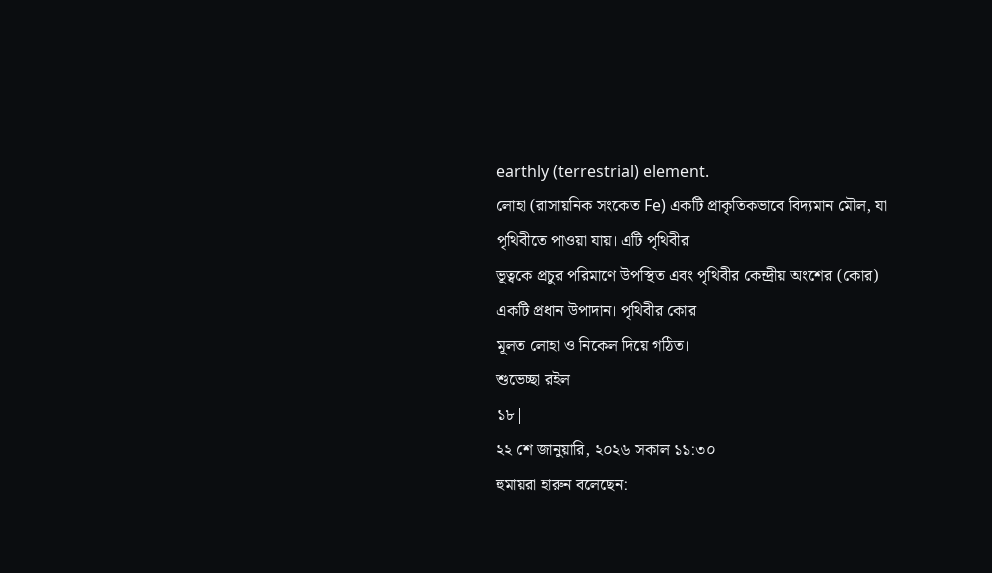earthly (terrestrial) element.
লোহা (রাসায়নিক সংকেত Fe) একটি প্রাকৃতিকভাবে বিদ্যমান মৌল, যা পৃথিবীতে পাওয়া যায়। এটি পৃথিবীর
ভূত্বকে প্রচুর পরিমাণে উপস্থিত এবং পৃথিবীর কেন্দ্রীয় অংশের (কোর) একটি প্রধান উপাদান। পৃথিবীর কোর
মূলত লোহা ও নিকেল দিয়ে গঠিত।
শুভেচ্ছা রইল
১৮|
২২ শে জানুয়ারি, ২০২৬ সকাল ১১:৩০
হুমায়রা হারুন বলেছেন: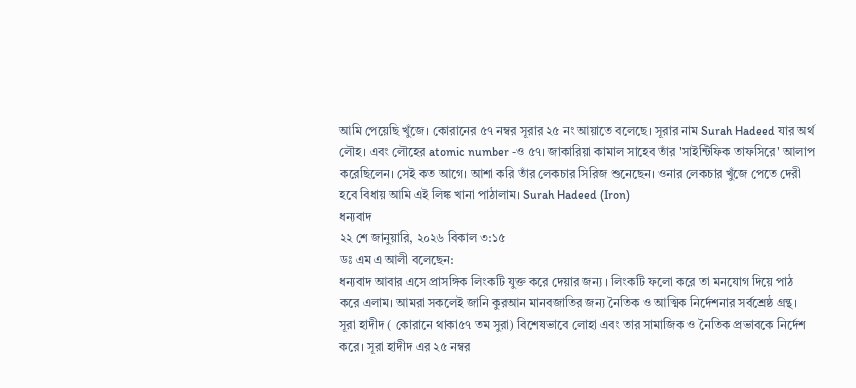আমি পেয়েছি খুঁজে। কোরানের ৫৭ নম্বর সূরার ২৫ নং আয়াতে বলেছে। সূরার নাম Surah Hadeed যার অর্থ লৌহ। এবং লৌহের atomic number -ও ৫৭। জাকারিয়া কামাল সাহেব তাঁর 'সাইন্টিফিক তাফসিরে' আলাপ করেছিলেন। সেই কত আগে। আশা করি তাঁর লেকচার সিরিজ শুনেছেন। ওনার লেকচার খুঁজে পেতে দেরী হবে বিধায় আমি এই লিঙ্ক খানা পাঠালাম। Surah Hadeed (Iron)
ধন্যবাদ
২২ শে জানুয়ারি, ২০২৬ বিকাল ৩:১৫
ডঃ এম এ আলী বলেছেন:
ধন্যবাদ আবার এসে প্রাসঙ্গিক লিংকটি যুক্ত করে দেয়ার জন্য । লিংকটি ফলো করে তা মনযোগ দিয়ে পাঠ
করে এলাম। আমরা সকলেই জানি কুরআন মানবজাতির জন্য নৈতিক ও আত্মিক নির্দেশনার সর্বশ্রেষ্ঠ গ্রন্থ।
সূরা হাদীদ ( কোরানে থাকা৫৭ তম সুরা) বিশেষভাবে লোহা এবং তার সামাজিক ও নৈতিক প্রভাবকে নির্দেশ
করে। সূরা হাদীদ এর ২৫ নম্বর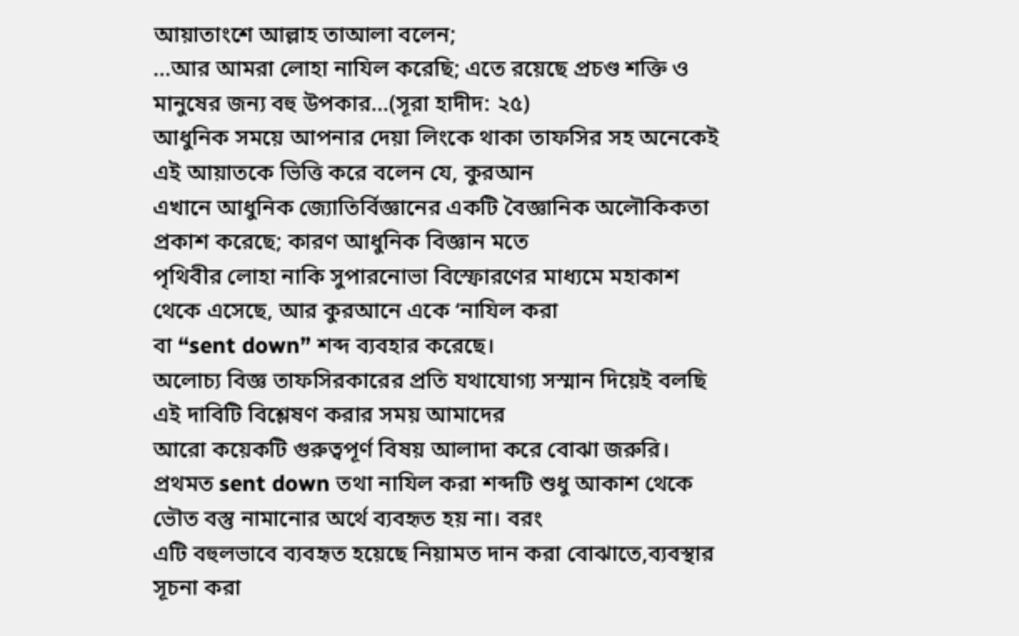আয়াতাংশে আল্লাহ তাআলা বলেন;
...আর আমরা লোহা নাযিল করেছি; এতে রয়েছে প্রচণ্ড শক্তি ও মানুষের জন্য বহু উপকার…(সূরা হাদীদ: ২৫)
আধুনিক সময়ে আপনার দেয়া লিংকে থাকা তাফসির সহ অনেকেই এই আয়াতকে ভিত্তি করে বলেন যে, কুরআন
এখানে আধুনিক জ্যোতির্বিজ্ঞানের একটি বৈজ্ঞানিক অলৌকিকতা প্রকাশ করেছে; কারণ আধুনিক বিজ্ঞান মতে
পৃথিবীর লোহা নাকি সুপারনোভা বিস্ফোরণের মাধ্যমে মহাকাশ থেকে এসেছে, আর কুরআনে একে ‘নাযিল করা
বা “sent down” শব্দ ব্যবহার করেছে।
অলোচ্য বিজ্ঞ তাফসিরকারের প্রতি যথাযোগ্য সস্মান দিয়েই বলছি এই দাবিটি বিশ্লেষণ করার সময় আমাদের
আরো কয়েকটি গুরুত্বপূর্ণ বিষয় আলাদা করে বোঝা জরুরি।
প্রথমত sent down তথা নাযিল করা শব্দটি শুধু আকাশ থেকে ভৌত বস্তু নামানোর অর্থে ব্যবহৃত হয় না। বরং
এটি বহুলভাবে ব্যবহৃত হয়েছে নিয়ামত দান করা বোঝাতে,ব্যবস্থার সূচনা করা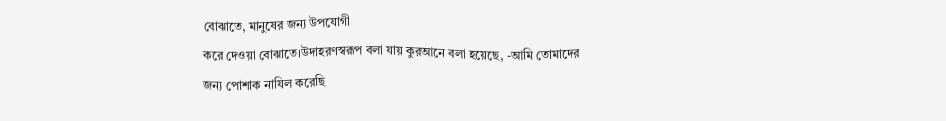বোঝাতে, মানুষের জন্য উপযোগী
করে দেওয়া বোঝাতে।উদাহরণস্বরূপ বলা যায় কুরআনে বলা হয়েছে, -আমি তোমাদের জন্য পোশাক নাযিল করেছি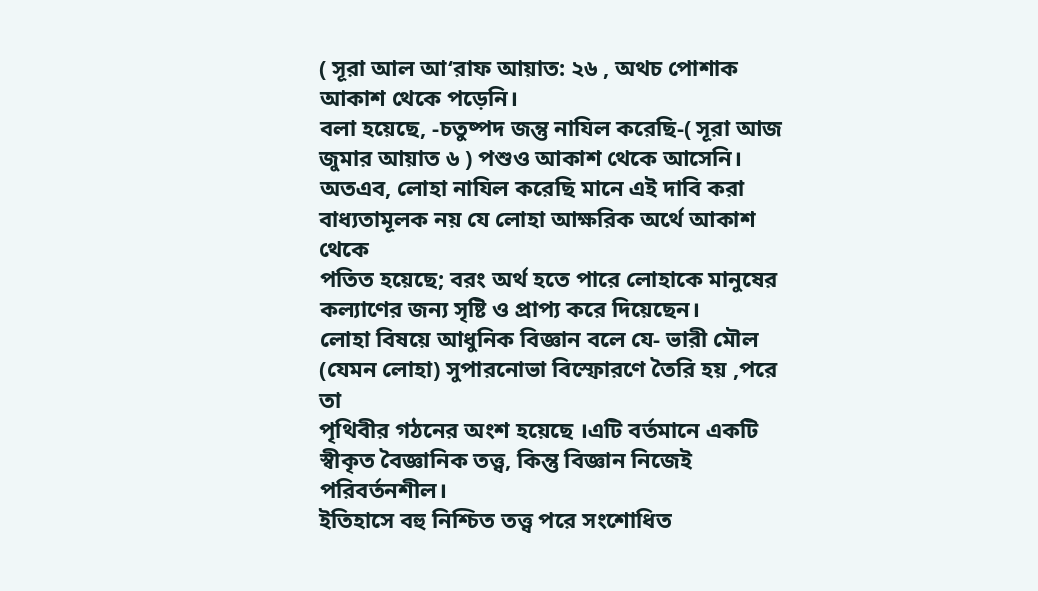( সূরা আল আ‘রাফ আয়াত: ২৬ , অথচ পোশাক আকাশ থেকে পড়েনি।
বলা হয়েছে, -চতুষ্পদ জন্তু নাযিল করেছি-( সূরা আজ জুমার আয়াত ৬ ) পশুও আকাশ থেকে আসেনি।
অতএব, লোহা নাযিল করেছি মানে এই দাবি করা বাধ্যতামূলক নয় যে লোহা আক্ষরিক অর্থে আকাশ থেকে
পতিত হয়েছে; বরং অর্থ হতে পারে লোহাকে মানুষের কল্যাণের জন্য সৃষ্টি ও প্রাপ্য করে দিয়েছেন।
লোহা বিষয়ে আধুনিক বিজ্ঞান বলে যে- ভারী মৌল (যেমন লোহা) সুপারনোভা বিস্ফোরণে তৈরি হয় ,পরে তা
পৃথিবীর গঠনের অংশ হয়েছে ।এটি বর্তমানে একটি স্বীকৃত বৈজ্ঞানিক তত্ত্ব, কিন্তু বিজ্ঞান নিজেই পরিবর্তনশীল।
ইতিহাসে বহু নিশ্চিত তত্ত্ব পরে সংশোধিত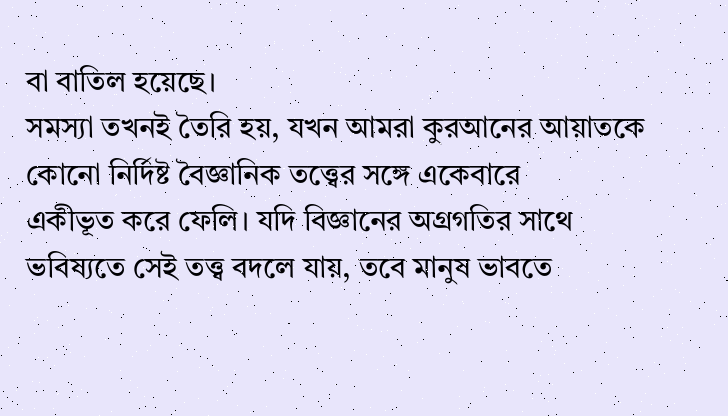বা বাতিল হয়েছে।
সমস্যা তখনই তৈরি হয়, যখন আমরা কুরআনের আয়াতকে কোনো নির্দিষ্ট বৈজ্ঞানিক তত্ত্বের সঙ্গে একেবারে
একীভূত করে ফেলি। যদি বিজ্ঞানের অগ্রগতির সাথে ভবিষ্যতে সেই তত্ত্ব বদলে যায়, তবে মানুষ ভাবতে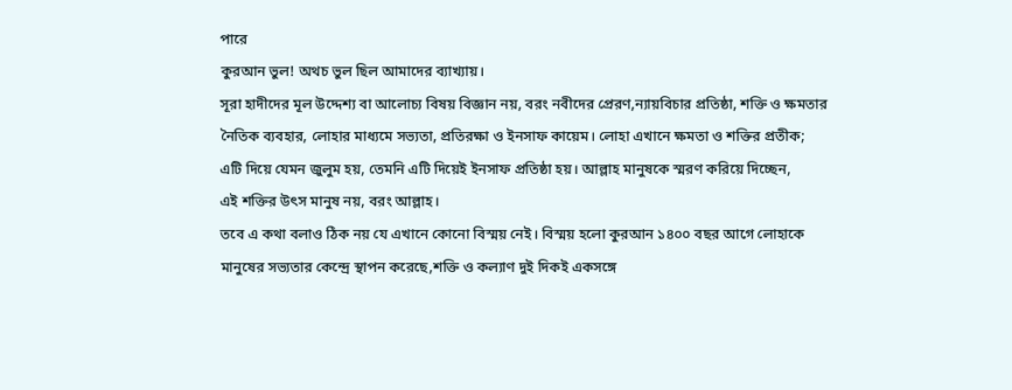পারে
কুরআন ভুল! অথচ ভুল ছিল আমাদের ব্যাখ্যায়।
সূরা হাদীদের মূল উদ্দেশ্য বা আলোচ্য বিষয় বিজ্ঞান নয়, বরং নবীদের প্রেরণ,ন্যায়বিচার প্রতিষ্ঠা, শক্তি ও ক্ষমতার
নৈতিক ব্যবহার, লোহার মাধ্যমে সভ্যতা, প্রতিরক্ষা ও ইনসাফ কায়েম। লোহা এখানে ক্ষমতা ও শক্তির প্রতীক;
এটি দিয়ে যেমন জুলুম হয়, তেমনি এটি দিয়েই ইনসাফ প্রতিষ্ঠা হয়। আল্লাহ মানুষকে স্মরণ করিয়ে দিচ্ছেন,
এই শক্তির উৎস মানুষ নয়, বরং আল্লাহ।
তবে এ কথা বলাও ঠিক নয় যে এখানে কোনো বিস্ময় নেই। বিস্ময় হলো কুরআন ১৪০০ বছর আগে লোহাকে
মানুষের সভ্যতার কেন্দ্রে স্থাপন করেছে,শক্তি ও কল্যাণ দুই দিকই একসঙ্গে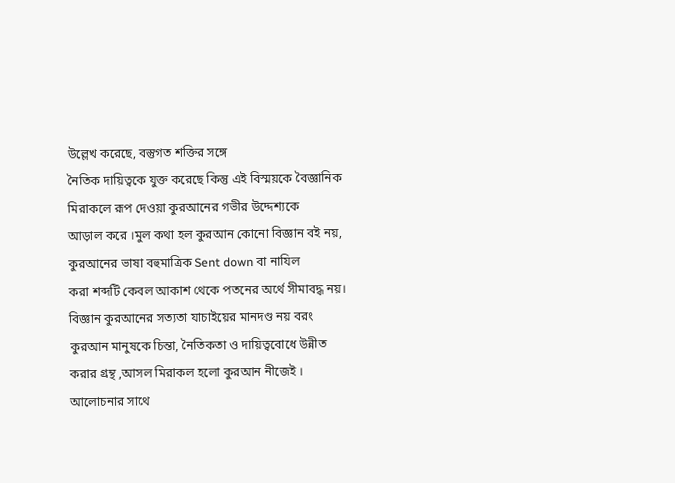উল্লেখ করেছে, বস্তুগত শক্তির সঙ্গে
নৈতিক দায়িত্বকে যুক্ত করেছে কিন্তু এই বিস্ময়কে বৈজ্ঞানিক মিরাকলে রূপ দেওয়া কুরআনের গভীর উদ্দেশ্যকে
আড়াল করে ।মুল কথা হল কুরআন কোনো বিজ্ঞান বই নয়, কুরআনের ভাষা বহুমাত্রিক Sent down বা নাযিল
করা শব্দটি কেবল আকাশ থেকে পতনের অর্থে সীমাবদ্ধ নয়।
বিজ্ঞান কুরআনের সত্যতা যাচাইয়ের মানদণ্ড নয় বরং কুরআন মানুষকে চিন্তা, নৈতিকতা ও দায়িত্ববোধে উন্নীত
করার গ্রন্থ ,আসল মিরাকল হলো কুরআন নীজেই ।
আলোচনার সাথে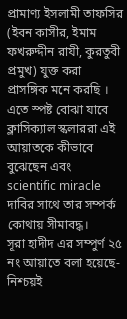প্রামাণ্য ইসলামী তাফসির (ইবন কাসীর, ইমাম ফখরুদ্দীন রাযী, কুরতুবী প্রমুখ) যুক্ত করা
প্রাসঙ্গিক মনে করছি । এতে স্পষ্ট বোঝা যাবে ক্লাসিক্যাল স্কলাররা এই আয়াতকে কীভাবে বুঝেছেন এবং
scientific miracle দাবির সাথে তার সম্পর্ক কোথায় সীমাবদ্ধ।
সূরা হাদীদ এর সম্পুর্ণ ২৫ নং আয়াতে বলা হয়েছে-
নিশ্চয়ই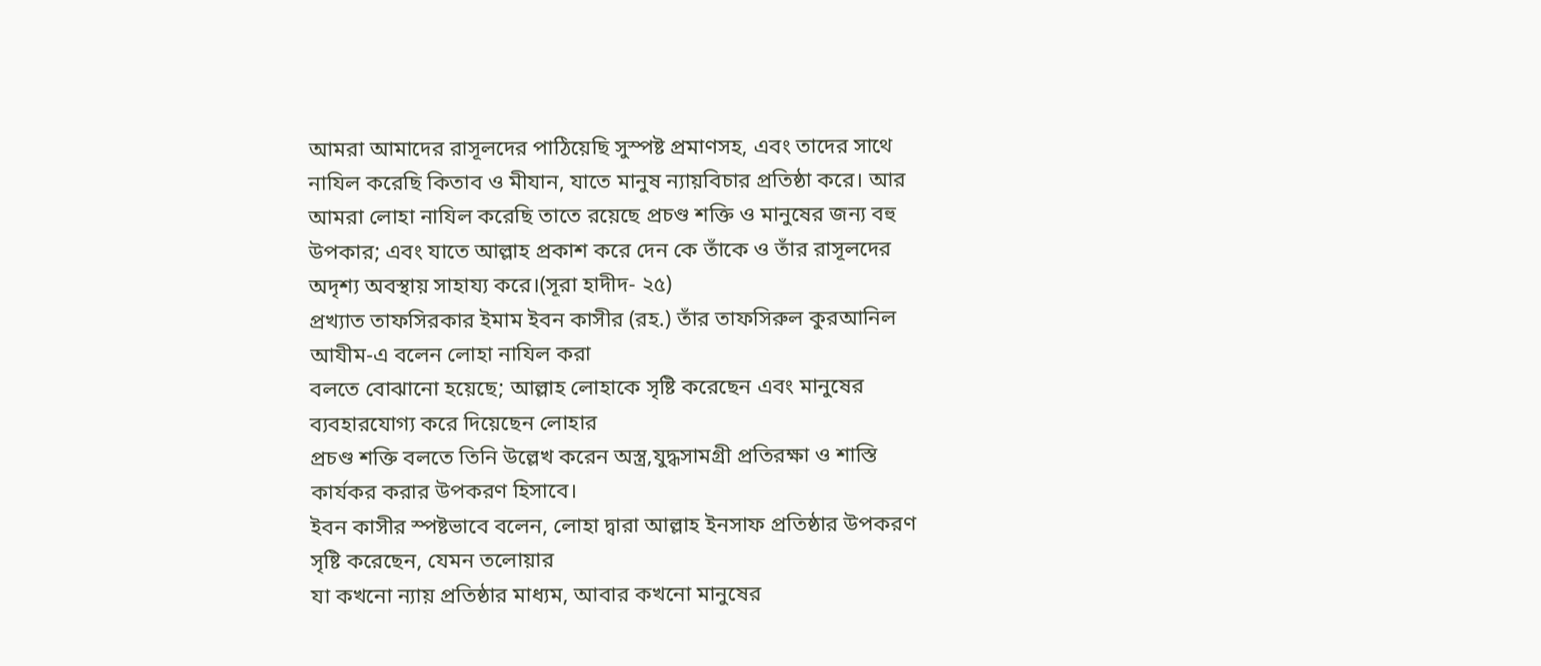আমরা আমাদের রাসূলদের পাঠিয়েছি সুস্পষ্ট প্রমাণসহ, এবং তাদের সাথে নাযিল করেছি কিতাব ও মীযান, যাতে মানুষ ন্যায়বিচার প্রতিষ্ঠা করে। আর আমরা লোহা নাযিল করেছি তাতে রয়েছে প্রচণ্ড শক্তি ও মানুষের জন্য বহু উপকার; এবং যাতে আল্লাহ প্রকাশ করে দেন কে তাঁকে ও তাঁর রাসূলদের অদৃশ্য অবস্থায় সাহায্য করে।(সূরা হাদীদ- ২৫)
প্রখ্যাত তাফসিরকার ইমাম ইবন কাসীর (রহ.) তাঁর তাফসিরুল কুরআনিল আযীম-এ বলেন লোহা নাযিল করা
বলতে বোঝানো হয়েছে; আল্লাহ লোহাকে সৃষ্টি করেছেন এবং মানুষের ব্যবহারযোগ্য করে দিয়েছেন লোহার
প্রচণ্ড শক্তি বলতে তিনি উল্লেখ করেন অস্ত্র,যুদ্ধসামগ্রী প্রতিরক্ষা ও শাস্তি কার্যকর করার উপকরণ হিসাবে।
ইবন কাসীর স্পষ্টভাবে বলেন, লোহা দ্বারা আল্লাহ ইনসাফ প্রতিষ্ঠার উপকরণ সৃষ্টি করেছেন, যেমন তলোয়ার
যা কখনো ন্যায় প্রতিষ্ঠার মাধ্যম, আবার কখনো মানুষের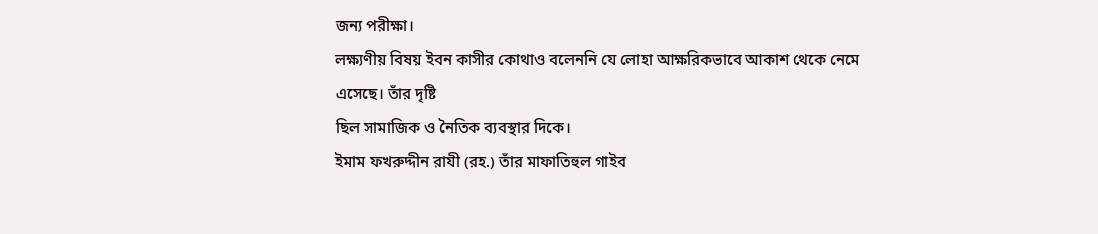জন্য পরীক্ষা।
লক্ষ্যণীয় বিষয় ইবন কাসীর কোথাও বলেননি যে লোহা আক্ষরিকভাবে আকাশ থেকে নেমে এসেছে। তাঁর দৃষ্টি
ছিল সামাজিক ও নৈতিক ব্যবস্থার দিকে।
ইমাম ফখরুদ্দীন রাযী (রহ.) তাঁর মাফাতিহুল গাইব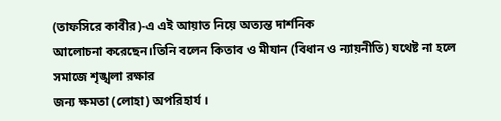(তাফসিরে কাবীর)-এ এই আয়াত নিয়ে অত্যন্ত দার্শনিক
আলোচনা করেছেন।তিনি বলেন কিতাব ও মীযান (বিধান ও ন্যায়নীতি) যথেষ্ট না হলে সমাজে শৃঙ্খলা রক্ষার
জন্য ক্ষমতা (লোহা) অপরিহার্য ।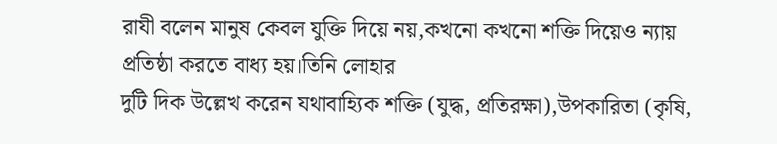রাযী বলেন মানুষ কেবল যুক্তি দিয়ে নয়,কখনো কখনো শক্তি দিয়েও ন্যায় প্রতিষ্ঠা করতে বাধ্য হয়।তিনি লোহার
দুটি দিক উল্লেখ করেন যথাবাহ্যিক শক্তি (যুদ্ধ, প্রতিরক্ষা),উপকারিতা (কৃষি,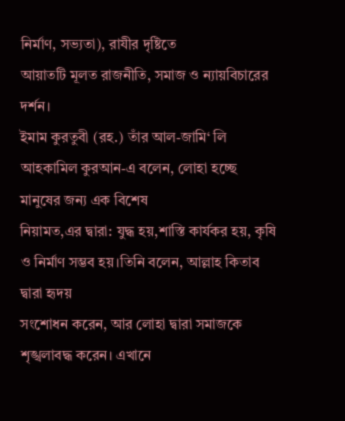নির্মাণ, সভ্যতা), রাযীর দৃষ্টিতে
আয়াতটি মূলত রাজনীতি, সমাজ ও ন্যায়বিচারের দর্শন।
ইমাম কুরতুবী (রহ.) তাঁর আল-জামি‘ লি আহকামিল কুরআন-এ বলেন, লোহা হচ্ছে মানুষের জন্য এক বিশেষ
নিয়ামত,এর দ্বারা: যুদ্ধ হয়,শাস্তি কার্যকর হয়, কৃষি ও নির্মাণ সম্ভব হয়।তিনি বলেন, আল্লাহ কিতাব দ্বারা হৃদয়
সংশোধন করেন, আর লোহা দ্বারা সমাজকে শৃঙ্খলাবদ্ধ করেন। এখানে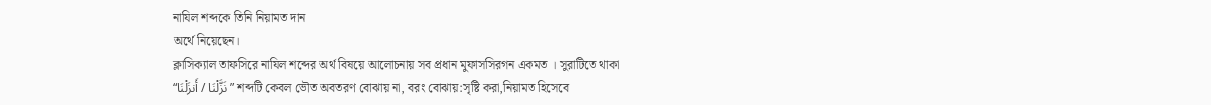নাযিল শব্দকে তিনি নিয়ামত দান
অর্থে নিয়েছেন।
ক্লাসিক্যাল তাফসিরে নাযিল শব্দের অর্থ বিষয়ে আলোচনায় সব প্রধান মুফাসসিরগন একমত । সুরাটিতে থাকা
“نَزَّلْنَا / أَنزَلْنَا” শব্দটি কেবল ভৌত অবতরণ বোঝায় না, বরং বোঝায়:সৃষ্টি করা,নিয়ামত হিসেবে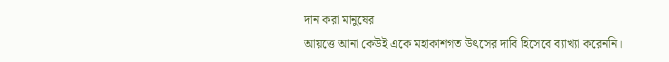দান করা মানুষের
আয়ত্তে আনা কেউই একে মহাকাশগত উৎসের দাবি হিসেবে ব্যাখ্যা করেননি।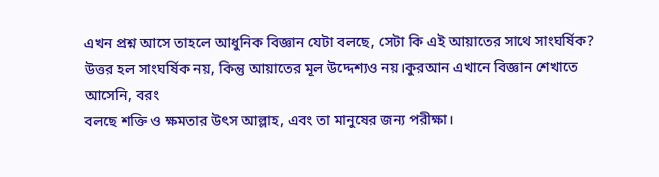এখন প্রশ্ন আসে তাহলে আধুনিক বিজ্ঞান যেটা বলছে, সেটা কি এই আয়াতের সাথে সাংঘর্ষিক?
উত্তর হল সাংঘর্ষিক নয়, কিন্তু আয়াতের মূল উদ্দেশ্যও নয়।কুরআন এখানে বিজ্ঞান শেখাতে আসেনি, বরং
বলছে শক্তি ও ক্ষমতার উৎস আল্লাহ, এবং তা মানুষের জন্য পরীক্ষা।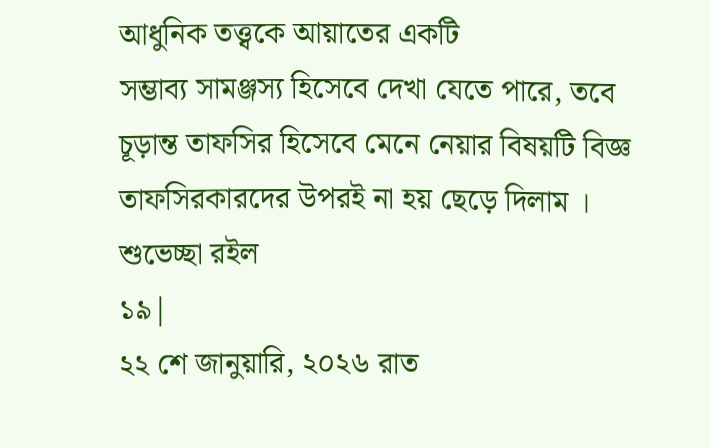আধুনিক তত্ত্বকে আয়াতের একটি
সম্ভাব্য সামঞ্জস্য হিসেবে দেখা যেতে পারে, তবে চূড়ান্ত তাফসির হিসেবে মেনে নেয়ার বিষয়টি বিজ্ঞ
তাফসিরকারদের উপরই না হয় ছেড়ে দিলাম ।
শুভেচ্ছা রইল
১৯|
২২ শে জানুয়ারি, ২০২৬ রাত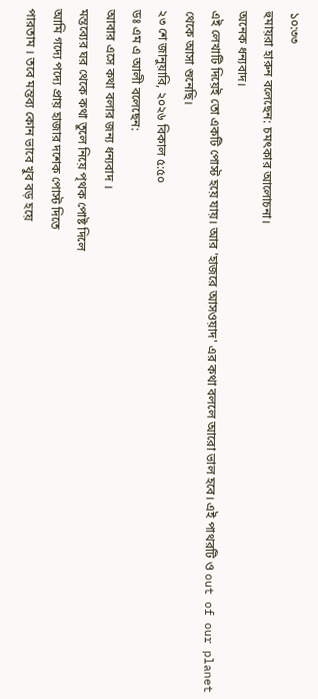১০:৩৩
হুমায়রা হারুন বলেছেন: চমৎকার আলোচনা।
অনেক ধন্যবাদ।
এই লেখাটি দিয়েই তো একটি পোস্ট হয়ে যায়। আর 'হাজরে আসওয়াদ' এর কথা বললে আরো ভাল হবে। এই পাথরটি ও out of our planet থেকে আসা শুনেছি।
২৩ শে জানুয়ারি, ২০২৬ বিকাল ৫:৫০
ডঃ এম এ আলী বলেছেন:
আবার এসে কথা বলার জন্য ধন্যবাদ ।
মন্তব্যের ঘর থেকে কথা তুলে নিয়ে পৃথক পোষ্ট দিলে
আমি গদ্যে পদ্যে প্রায় হাজার দশেক পোস্ট দিতে
পারতাম । তবে মন্তব্য কোন ভাবে খুব বড় হয়ে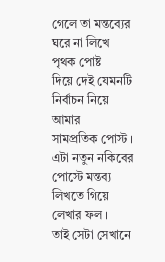গেলে তা মন্তব্যের ঘরে না লিখে পৃথক পোষ্ট
দিয়ে দেই যেমনটি নির্বাচন নিয়ে আমার
সামপ্রতিক পোস্ট । এটা নতুন নকিবের
পোস্টে মন্তব্য লিখতে গিয়ে লেখার ফল ।
তাই সেটা সেখানে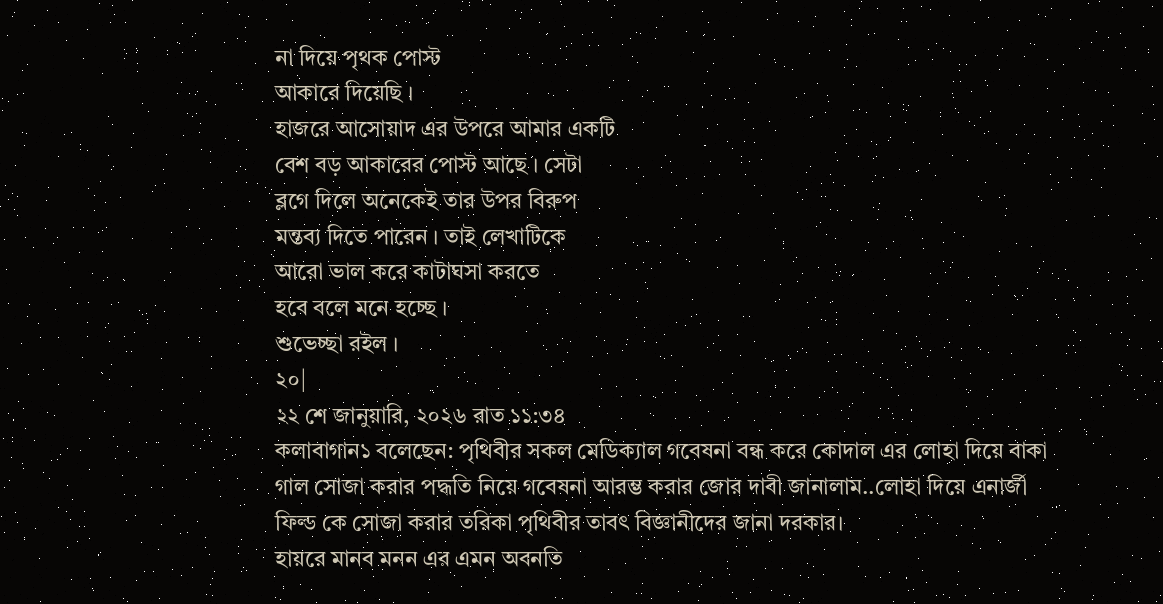না দিয়ে পৃথক পোস্ট
আকারে দিয়েছি ।
হাজরে আসোয়াদ এর উপরে আমার একটি
বেশ বড় আকারের পোস্ট আছে । সেটা
ব্লগে দিলে অনেকেই তার উপর বিরুপ
মন্তব্য দিতে পারেন । তাই লেখাটিকে
আরো ভাল করে কাটাঘসা করতে
হবে বলে মনে হচ্ছে ।
শুভেচ্ছা রইল ।
২০|
২২ শে জানুয়ারি, ২০২৬ রাত ১১:৩৪
কলাবাগান১ বলেছেন: পৃথিবীর সকল মেডিক্যাল গবেষনা বন্ধ করে কোদাল এর লোহা দিয়ে বাকা গাল সোজা করার পদ্ধতি নিয়ে গবেষনা আরম্ভ করার জোর দাবী জানালাম..লোহা দিয়ে এনার্জী ফিল্ড কে সোজা করার তরিকা পৃথিবীর তাবৎ বিজ্ঞানীদের জানা দরকার।
হায়রে মানব মনন এর এমন অবনতি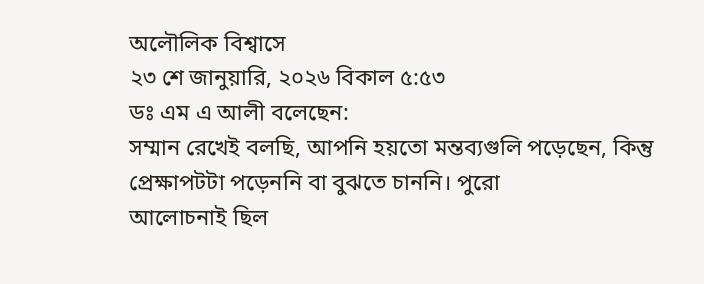অলৌলিক বিশ্বাসে
২৩ শে জানুয়ারি, ২০২৬ বিকাল ৫:৫৩
ডঃ এম এ আলী বলেছেন:
সম্মান রেখেই বলছি, আপনি হয়তো মন্তব্যগুলি পড়েছেন, কিন্তু প্রেক্ষাপটটা পড়েননি বা বুঝতে চাননি। পুরো
আলোচনাই ছিল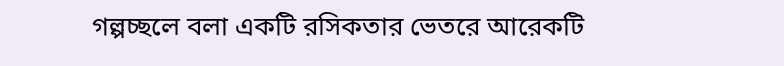গল্পচ্ছলে বলা একটি রসিকতার ভেতরে আরেকটি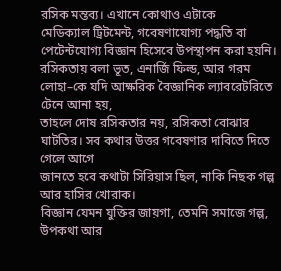রসিক মন্তব্য। এখানে কোথাও এটাকে
মেডিক্যাল ট্রিটমেন্ট, গবেষণাযোগ্য পদ্ধতি বা পেটেন্টযোগ্য বিজ্ঞান হিসেবে উপস্থাপন করা হয়নি।
রসিকতায় বলা ভূত, এনার্জি ফিল্ড, আর গরম লোহা–কে যদি আক্ষরিক বৈজ্ঞানিক ল্যাবরেটরিতে টেনে আনা হয়,
তাহলে দোষ রসিকতার নয়, রসিকতা বোঝার ঘাটতির। সব কথার উত্তর গবেষণার দাবিতে দিতে গেলে আগে
জানতে হবে কথাটা সিরিয়াস ছিল, নাকি নিছক গল্প আর হাসির খোরাক।
বিজ্ঞান যেমন যুক্তির জায়গা, তেমনি সমাজে গল্প, উপকথা আর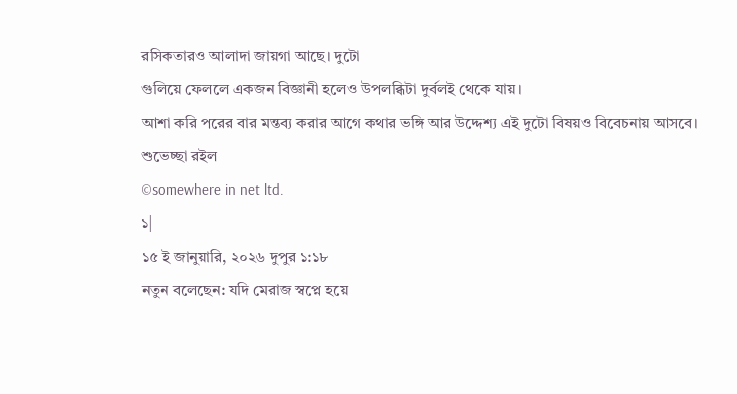রসিকতারও আলাদা জায়গা আছে। দুটো
গুলিয়ে ফেললে একজন বিজ্ঞানী হলেও উপলব্ধিটা দুর্বলই থেকে যায়।
আশা করি পরের বার মন্তব্য করার আগে কথার ভঙ্গি আর উদ্দেশ্য এই দুটো বিষয়ও বিবেচনায় আসবে।
শুভেচ্ছা রইল
©somewhere in net ltd.
১|
১৫ ই জানুয়ারি, ২০২৬ দুপুর ১:১৮
নতুন বলেছেন: যদি মেরাজ স্বপ্নে হয়ে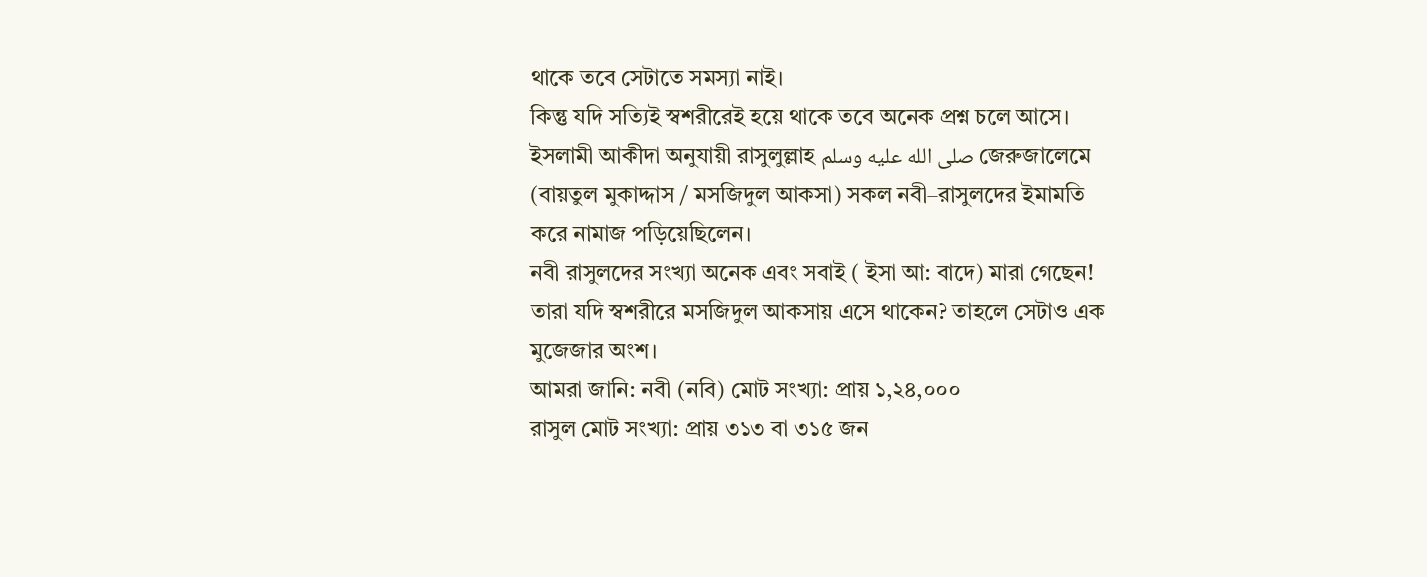থাকে তবে সেটাতে সমস্যা নাই।
কিন্তু যদি সত্যিই স্বশরীরেই হয়ে থাকে তবে অনেক প্রশ্ন চলে আসে।
ইসলামী আকীদা অনুযায়ী রাসুলুল্লাহ صلى الله عليه وسلم জেরুজালেমে (বায়তুল মুকাদ্দাস / মসজিদুল আকসা) সকল নবী–রাসুলদের ইমামতি করে নামাজ পড়িয়েছিলেন।
নবী রাসুলদের সংখ্যা অনেক এবং সবাই ( ইসা আ: বাদে) মারা গেছেন! তারা যদি স্বশরীরে মসজিদুল আকসায় এসে থাকেন? তাহলে সেটাও এক মুজেজার অংশ।
আমরা জানি: নবী (নবি) মোট সংখ্যা: প্রায় ১,২৪,০০০
রাসুল মোট সংখ্যা: প্রায় ৩১৩ বা ৩১৫ জন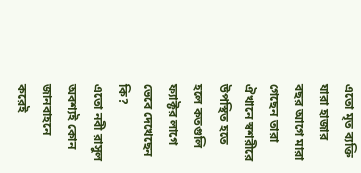এতো মৃত ব্যক্তি যারা হাজার বছর আগে মারা গেছেন তারা ঐখানে স্বশরীরে উপস্থিত হতে হলে কতগুলি ফ্যাক্টর লাগে ভেবে দেখেছেন কি?
এতো নবী রাসুল অবশ্যই কোন জানবাহনে করেই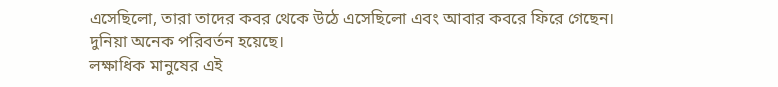এসেছিলো, তারা তাদের কবর থেকে উঠে এসেছিলো এবং আবার কবরে ফিরে গেছেন। দুনিয়া অনেক পরিবর্তন হয়েছে।
লক্ষাধিক মানুষের এই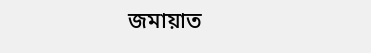জমায়াত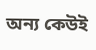অন্য কেউই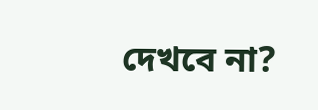দেখবে না?